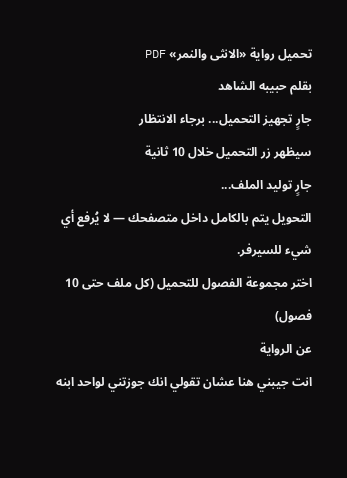تحميل رواية «الانثى والنمر» PDF
بقلم حبيبه الشاهد
جارٍ تجهيز التحميل... برجاء الانتظار
سيظهر زر التحميل خلال 10 ثانية
جارٍ توليد الملف...
التحويل يتم بالكامل داخل متصفحك — لا يُرفع أي شيء للسيرفر.
اختر مجموعة الفصول للتحميل (كل ملف حتى 10 فصول)
عن الرواية
انت جيبني هنا عشان تقولي انك جوزتني لواحد ابنه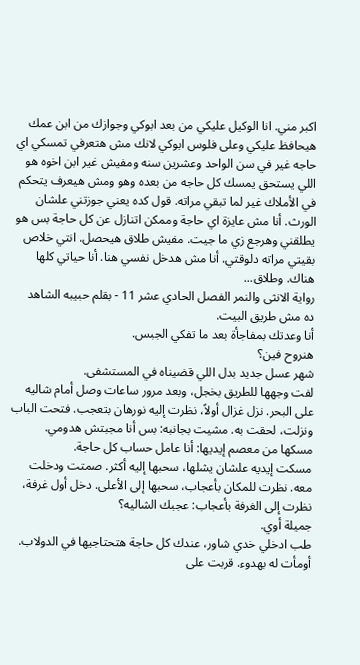اكبر مني. انا الوكيل عليكي من بعد ابوكي وجوازك من ابن عمك هيحافظ عليكي وعلى فلوس ابوكي لانك مش هتعرفي تمسكي اي حاجه غير في سن الواحد وعشرين سنه ومفيش غير ابن اخوه هو اللي يستحق يمسك كل حاجه من بعده وهو ومش هيعرف يتحكم في الأملاك غير لما تبقي مراته. قول كده يعني جوزتني علشان الورث. أنا مش عايزة اي حاجة وممكن اتنازل عن كل حاجة بس هو يطلقني وهرجع زي ما جيت. مفيش طلاق هيحصل. انتي خلاص بقيتي مراته دلوقتي. أنا مش هدخل نفسي هنا. أنا حياتي كلها هناك. وطلاق...
رواية الانثى والنمر الفصل الحادي عشر 11 - بقلم حبيبه الشاهد
ده مش طريق البيت.
أنا وعدتك بمفاجأة بعد ما تفكي الجبس.
هنروح فين؟
شهر عسل جديد بدل اللي قضيناه في المستشفى.
لفت وجهها للطريق بخجل، وبعد مرور ساعات وصل أمام شاليه على البحر. نزل غزال أولاً، نظرت إليه نورهان بتعجب. فتحت الباب ونزلت، لحقت به. مشيت بجانبه: بس أنا مجبتش هدومي.
مسكها من معصم إيديها: أنا عامل حساب كل حاجة.
مسكت إيديه علشان يشلها، سحبها إليه أكثر. صمتت ودخلت معه. نظرت للمكان بأعجاب، سحبها إلى الأعلى. دخل أول غرفة، نظرت إلى الغرفة بأعجاب: عجبك الشاليه؟
جميلة أوي.
طب ادخلي خدي شاور، عندك كل حاجة هتحتاجيها في الدولاب.
أومأت له بهدوء. قربت على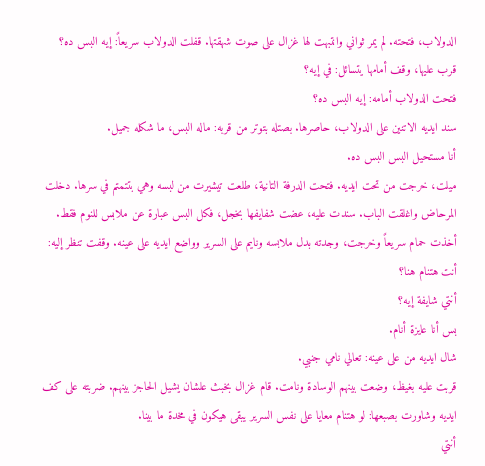الدولاب، فتحته. لم يمر ثواني وانتبهت لها غزال على صوت شهقتها. قفلت الدولاب سريعاً: إيه البس ده؟
قرب عليها، وقف أمامها يتسائل: في إيه؟
فتحت الدولاب أمامه: إيه البس ده؟
سند ايديه الاتنين على الدولاب، حاصرها. بصتله بتوتر من قربه: ماله البس، ما شكله جميل.
أنا مستحيل البس البس ده.
ميلت، خرجت من تحت ايديه. فتحت الدرفة التانية، طلعت تيشيرت من لبسه وهي بتتمتم في سرها. دخلت المرحاض واغلقت الباب. سندت عليه، عضت شفايفها بخجل، فكل البس عبارة عن ملابس للنوم فقط.
أخذت حمام سريعاً وخرجت، وجدته بدل ملابسه ونايم على السرير وواضع ايديه على عينه. وقفت تنظر إليه: أنت هتنام هنا؟
أنتي شايفة إيه؟
بس أنا عايزة أنام.
شال ايديه من على عينه: تعالي نامي جنبي.
قربت عليه بغيظ، وضعت بينهم الوسادة ونامت. قام غزال بخبث علشان يشيل الحاجز بينهم. ضربته على كف ايديه وشاورت بصبعها: لو هتنام معايا على نفس السرير يبقى هيكون في مخدة ما بينا.
أنتي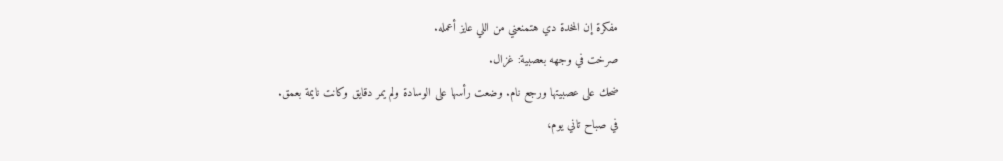مفكرة إن المخدة دي هتمنعني من اللي عايز أعمله.
صرخت في وجهه بعصبية: غزال.
ضحك على عصبيتها ورجع نام. وضعت رأسها على الوسادة ولم يمر دقايق وكانت نايمة بعمق.
في صباح تاني يوم،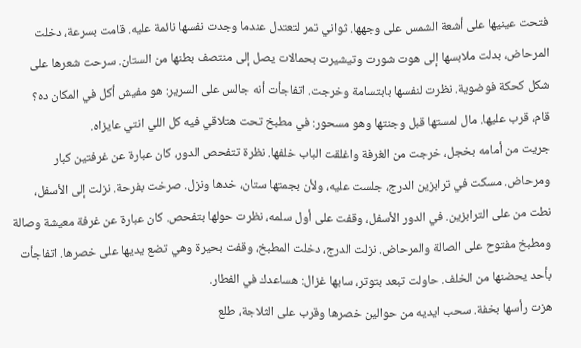فتحت عينيها على أشعة الشمس على وجهها. ثواني تمر لتعتدل عندما وجدت نفسها نائمة عليه. قامت بسرعة، دخلت المرحاض، بدلت ملابسها إلى هوت شورت وتيشيرت بحمالات يصل إلى منتصف بطنها من الستان. سرحت شعرها على شكل كحكة فوضوية. نظرت لنفسها بابتسامة وخرجت. اتفاجأت أنه جالس على السرير: هو مفيش أكل في المكان ده؟
قام، قرب عليها. مال لمستها قبل وجنتها وهو مسحور: في مطبخ تحت هتلاقي فيه كل اللي انتي عايزاه.
جريت من أمامه بخجل، خرجت من الغرفة واغلقت الباب خلفها. نظرة تتفحص الدور، كان عبارة عن غرفتين كبار ومرحاض. مسكت في ترابزين الدرج، جلست عليه، ولأن بجمتها ستان، خدها ونزل. صرخت بفرحة. نزلت إلى الأسفل، نطت من على الترابزين. في الدور الأسفل، وقفت على أول سلمه، نظرت حولها بتفحص. كان عبارة عن غرفة معيشة وصالة ومطبخ مفتوح على الصالة والمرحاض. نزلت الدرج، دخلت المطبخ، وقفت بحيرة وهي تضع يديها على خصرها. اتفاجأت بأحد يحضنها من الخلف. حاولت تبعد بتوتر، سابها غزال: هساعدك في الفطار.
هزت رأسها بخفة. سحب ايديه من حوالين خصرها وقرب على الثلاجة، طلع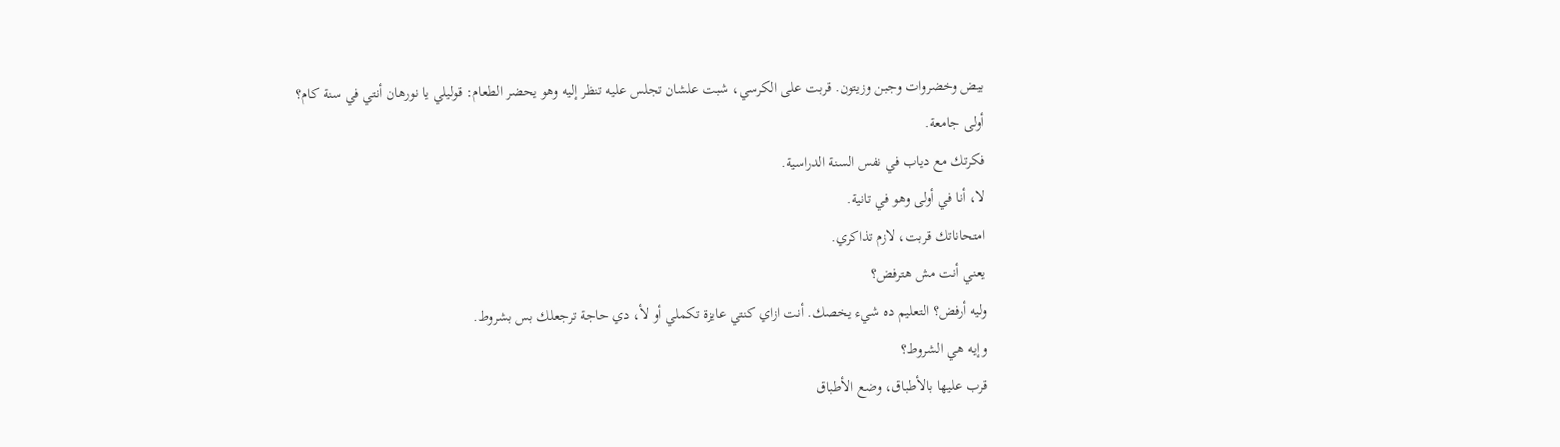بيض وخضروات وجبن وزيتون. قربت على الكرسي، شبت علشان تجلس عليه تنظر إليه وهو يحضر الطعام: قوليلي يا نورهان أنتي في سنة كام؟
أولى جامعة.
فكرتك مع دياب في نفس السنة الدراسية.
لا، أنا في أولى وهو في تانية.
امتحاناتك قربت، لازم تذاكري.
يعني أنت مش هترفض؟
وليه أرفض؟ التعليم ده شيء يخصك. أنت ازاي كنتي عايزة تكملي أو لأ، دي حاجة ترجعلك بس بشروط.
وإيه هي الشروط؟
قرب عليها بالأطباق، وضع الأطباق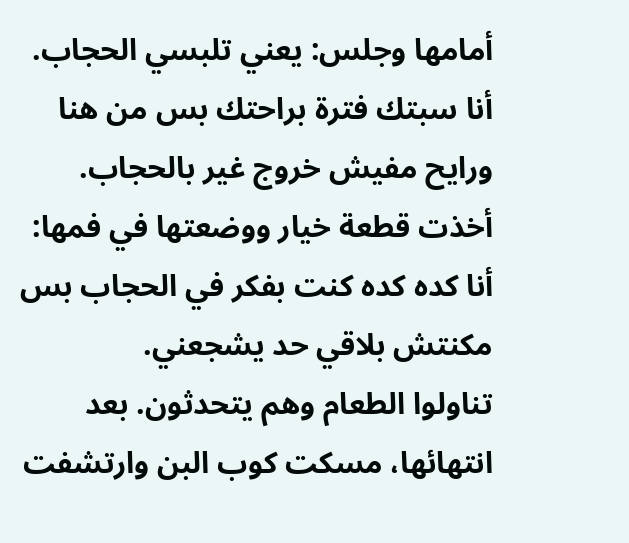أمامها وجلس: يعني تلبسي الحجاب. أنا سبتك فترة براحتك بس من هنا ورايح مفيش خروج غير بالحجاب.
أخذت قطعة خيار ووضعتها في فمها: أنا كده كده كنت بفكر في الحجاب بس مكنتش بلاقي حد يشجعني.
تناولوا الطعام وهم يتحدثون. بعد انتهائها، مسكت كوب البن وارتشفت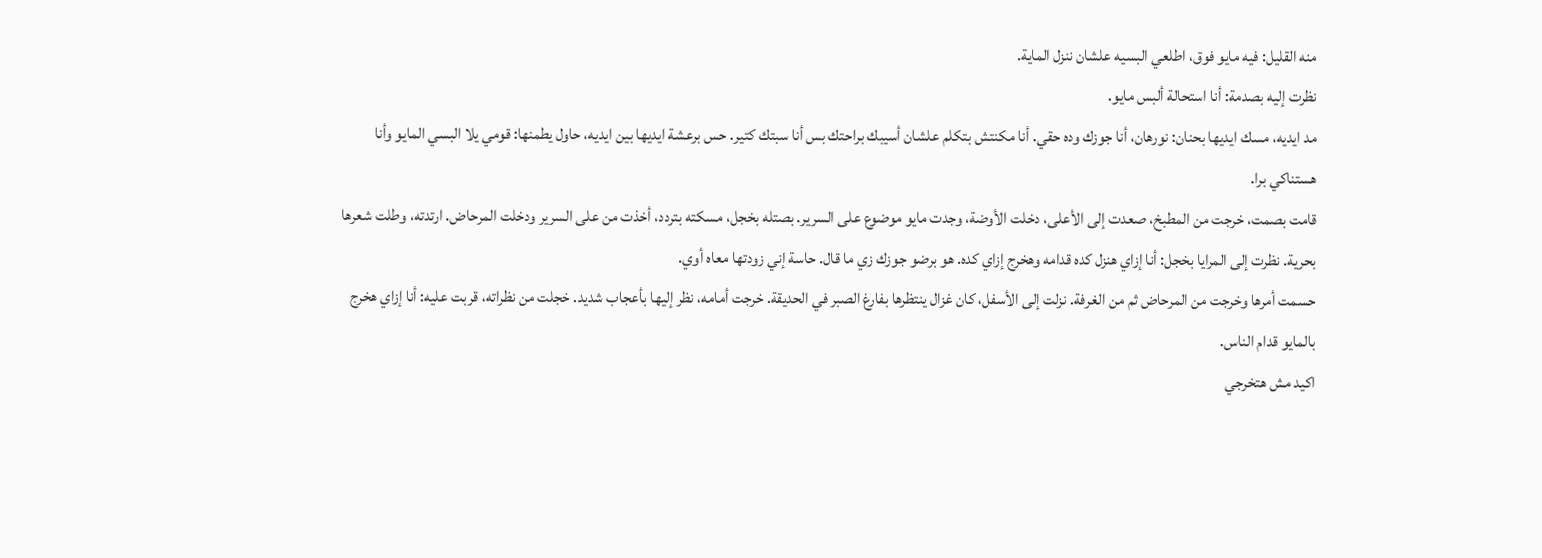منه القليل: فيه مايو فوق، اطلعي البسيه علشان ننزل الماية.
نظرت إليه بصدمة: أنا استحالة ألبس مايو.
مد ايديه، مسك ايديها بحنان: نورهان، أنا جوزك وده حقي. أنا مكنتش بتكلم علشان أسيبك براحتك بس أنا سبتك كتير. حس برعشة ايديها بين ايديه، حاول يطمنها: قومي يلا البسي المايو وأنا هستناكي برا.
قامت بصمت، خرجت من المطبخ، صعدت إلى الأعلى، دخلت الأوضة، وجدت مايو موضوع على السرير. بصتله بخجل، مسكته بتردد، أخذت من على السرير ودخلت المرحاض. ارتدته، وطلت شعرها بحرية. نظرت إلى المرايا بخجل: أنا إزاي هنزل كده قدامه وهخرج إزاي كده. هو برضو جوزك زي ما قال. حاسة إني زودتها معاه أوي.
حسمت أمرها وخرجت من المرحاض ثم من الغرفة. نزلت إلى الأسفل، كان غزال ينتظرها بفارغ الصبر في الحديقة. خرجت أمامه، نظر إليها بأعجاب شديد. خجلت من نظراته، قربت عليه: أنا إزاي هخرج بالمايو قدام الناس.
اكيد مش هتخرجي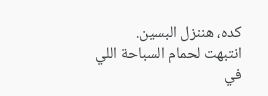كده، هننزل البسين.
انتبهت لحمام السباحة اللي في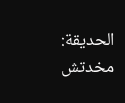الحديقة: مخدتش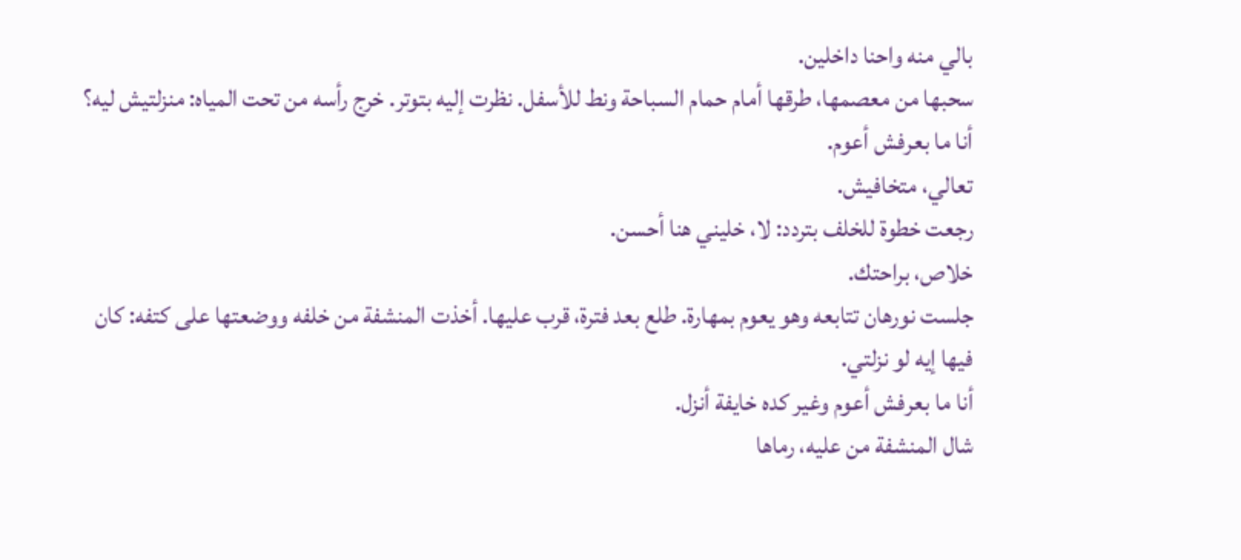بالي منه واحنا داخلين.
سحبها من معصمها، طرقها أمام حمام السباحة ونط للأسفل. نظرت إليه بتوتر. خرج رأسه من تحت المياه: منزلتيش ليه؟
أنا ما بعرفش أعوم.
تعالي، متخافيش.
رجعت خطوة للخلف بتردد: لا، خليني هنا أحسن.
خلاص، براحتك.
جلست نورهان تتابعه وهو يعوم بمهارة. طلع بعد فترة، قرب عليها. أخذت المنشفة من خلفه ووضعتها على كتفه: كان فيها إيه لو نزلتي.
أنا ما بعرفش أعوم وغير كده خايفة أنزل.
شال المنشفة من عليه، رماها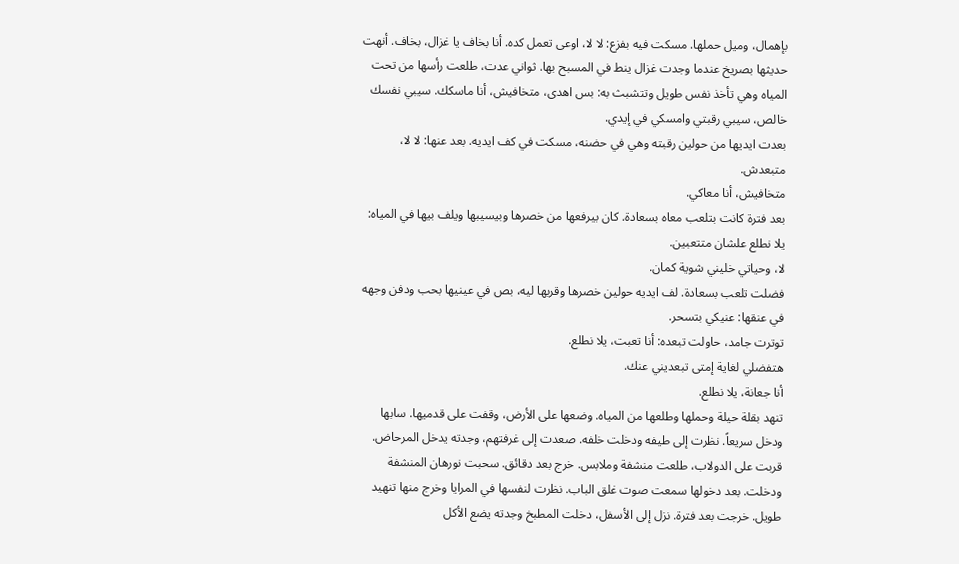بإهمال، وميل حملها. مسكت فيه بفزع: لا لا، اوعى تعمل كده. أنا بخاف يا غزال، بخاف. أنهت حديثها بصريخ عندما وجدت غزال ينط في المسبح بها. ثواني عدت، طلعت رأسها من تحت المياه وهي تأخذ نفس طويل وتتشبث به: بس اهدى، متخافيش، أنا ماسكك. سيبي نفسك خالص، سيبي رقبتي وامسكي في إيدي.
بعدت ايديها من حولين رقبته وهي في حضنه، مسكت في كف ايديه. بعد عنها: لا لا، متبعدش.
متخافيش، أنا معاكي.
بعد فترة كانت بتلعب معاه بسعادة. كان بيرفعها من خصرها وبيسيبها ويلف بيها في المياه: يلا نطلع علشان متتعبين.
لا، وحياتي خليني شوية كمان.
فضلت تلعب بسعادة. لف ايديه حولين خصرها وقربها ليه، بص في عينيها بحب ودفن وجهه في عنقها: عنيكي بتسحر.
توترت جامد، حاولت تبعده: أنا تعبت، يلا نطلع.
هتفضلي لغاية إمتى تبعديني عنك.
أنا جعانة، يلا نطلع.
تنهد بقلة حيلة وحملها وطلعها من المياه. وضعها على الأرض، وقفت على قدميها. سابها ودخل سريعاً. نظرت إلى طيفه ودخلت خلفه. صعدت إلى غرفتهم، وجدته يدخل المرحاض. قربت على الدولاب، طلعت منشفة وملابس. خرج بعد دقائق. سحبت نورهان المنشفة ودخلت. بعد دخولها سمعت صوت غلق الباب. نظرت لنفسها في المرايا وخرج منها تنهيد طويل. خرجت بعد فترة. نزل إلى الأسفل، دخلت المطبخ وجدته يضع الأكل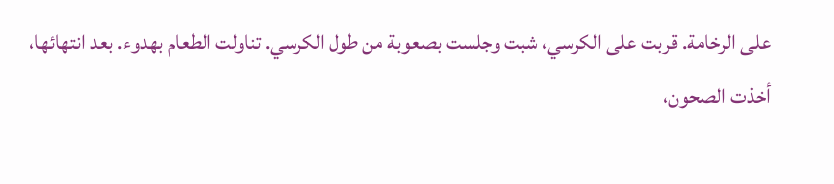على الرخامة. قربت على الكرسي، شبت وجلست بصعوبة من طول الكرسي. تناولت الطعام بهدوء. بعد انتهائها، أخذت الصحون،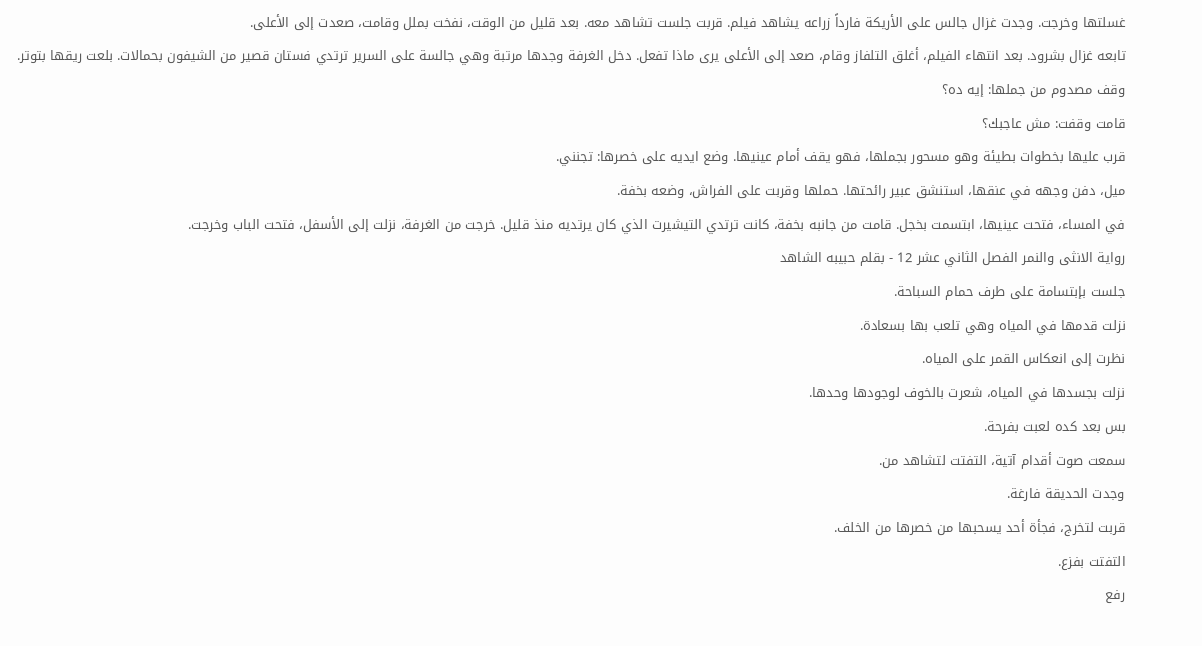غسلتها وخرجت. وجدت غزال جالس على الأريكة فارداً زراعه يشاهد فيلم. قربت جلست تشاهد معه. بعد قليل من الوقت، نفخت بملل وقامت، صعدت إلى الأعلى.
تابعه غزال بشرود. بعد انتهاء الفيلم، أغلق التلفاز وقام، صعد إلى الأعلى يرى ماذا تفعل. دخل الغرفة وجدها مرتبة وهي جالسة على السرير ترتدي فستان قصير من الشيفون بحمالات. بلعت ريقها بتوتر. وقف مصدوم من جملها: إيه ده؟
قامت وقفت: مش عاجبك؟
قرب عليها بخطوات بطيئة وهو مسحور بجملها، فهو يقف أمام عينيها. وضع ايديه على خصرها: تجنني.
ميل، دفن وجهه في عنقها، استنشق عبير رائحتها. حملها وقربت على الفراش، وضعه بخفة.
في المساء، فتحت عينيها، ابتسمت بخجل. قامت من جانبه بخفة، كانت ترتدي التيشيرت الذي كان يرتديه منذ قليل. خرجت من الغرفة، نزلت إلى الأسفل، فتحت الباب وخرجت.
رواية الانثى والنمر الفصل الثاني عشر 12 - بقلم حبيبه الشاهد
جلست بإبتسامة على طرف حمام السباحة.
نزلت قدمها في المياه وهي تلعب بها بسعادة.
نظرت إلى انعكاس القمر على المياه.
نزلت بجسدها في المياه، شعرت بالخوف لوجودها وحدها.
بس بعد كده لعبت بفرحة.
سمعت صوت أقدام آتية، التفتت لتشاهد من.
وجدت الحديقة فارغة.
قربت لتخرج، فجأة أحد يسحبها من خصرها من الخلف.
التفتت بفزع.
رفع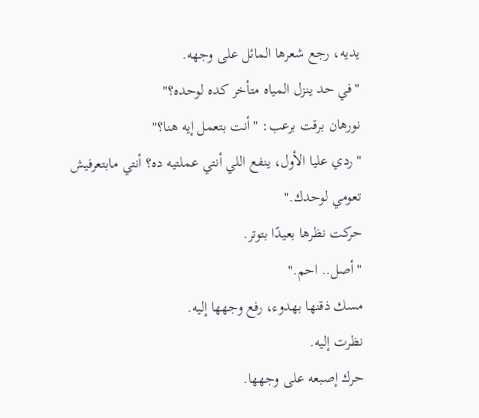يديه، رجع شعرها المائل على وجهه.
"في حد ينزل المياه متأخر كده لوحده؟"
نورهان برقت برعب: "أنت بتعمل إيه هنا؟"
"ردي عليا الأول، ينفع اللي أنتي عملتيه ده؟ أنتي مابتعرفيش تعومي لوحدك."
حركت نظرها بعيدًا بتوتر.
"أصل.. احم."
مسك ذقنها بهدوء، رفع وجهها إليه.
نظرت إليه.
حرك إصبعه على وجهها.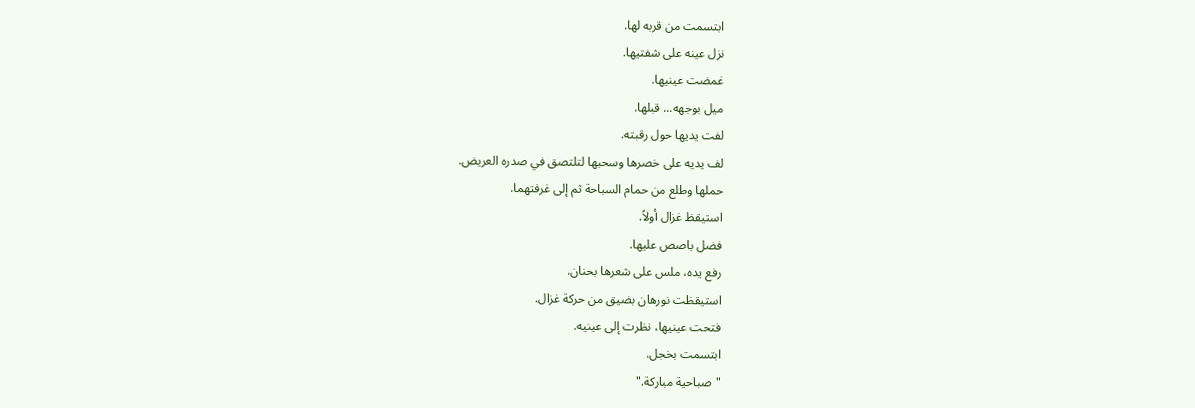ابتسمت من قربه لها.
نزل عينه على شفتيها.
غمضت عينيها.
ميل بوجهه... قبلها.
لفت يديها حول رقبته.
لف يديه على خصرها وسحبها لتلتصق في صدره العريض.
حملها وطلع من حمام السباحة ثم إلى غرفتهما.
استيقظ غزال أولاً.
فضل باصص عليها.
رفع يده، ملس على شعرها بحنان.
استيقظت نورهان بضيق من حركة غزال.
فتحت عينيها، نظرت إلى عينيه.
ابتسمت بخجل.
"صباحية مباركة."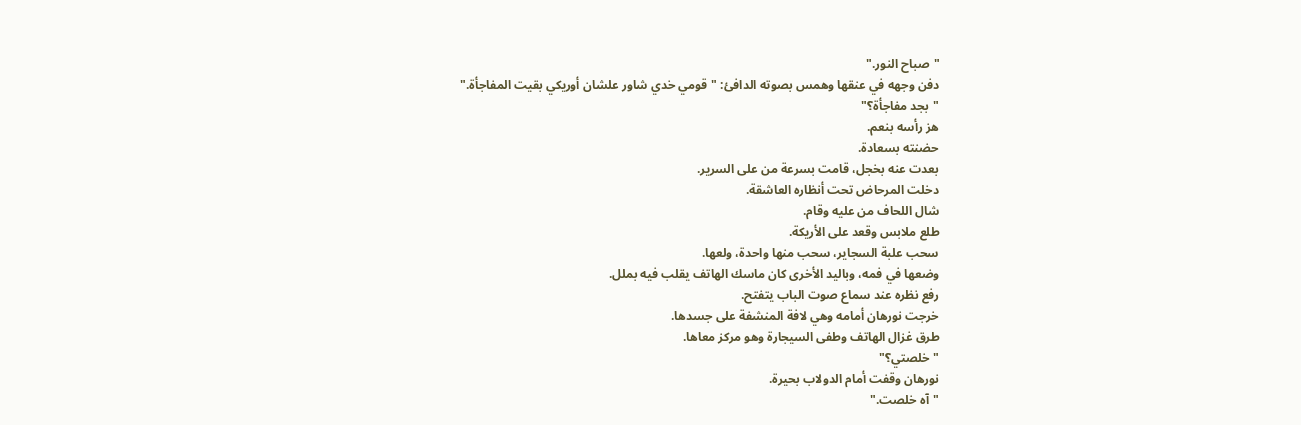"صباح النور."
دفن وجهه في عنقها وهمس بصوته الدافئ: "قومي خدي شاور علشان أوريكي بقيت المفاجأة."
"بجد مفاجأة؟"
هز رأسه بنعم.
حضنته بسعادة.
بعدت عنه بخجل، قامت بسرعة من على السرير.
دخلت المرحاض تحت أنظاره العاشقة.
شال اللحاف من عليه وقام.
طلع ملابس وقعد على الأريكة.
سحب علبة السجاير، سحب منها واحدة، ولعها.
وضعها في فمه، وباليد الأخرى كان ماسك الهاتف يقلب فيه بملل.
رفع نظره عند سماع صوت الباب يتفتح.
خرجت نورهان أمامه وهي لافة المنشفة على جسدها.
طرق غزال الهاتف وطفى السيجارة وهو مركز معاها.
"خلصتي؟"
نورهان وقفت أمام الدولاب بحيرة.
"آه خلصت."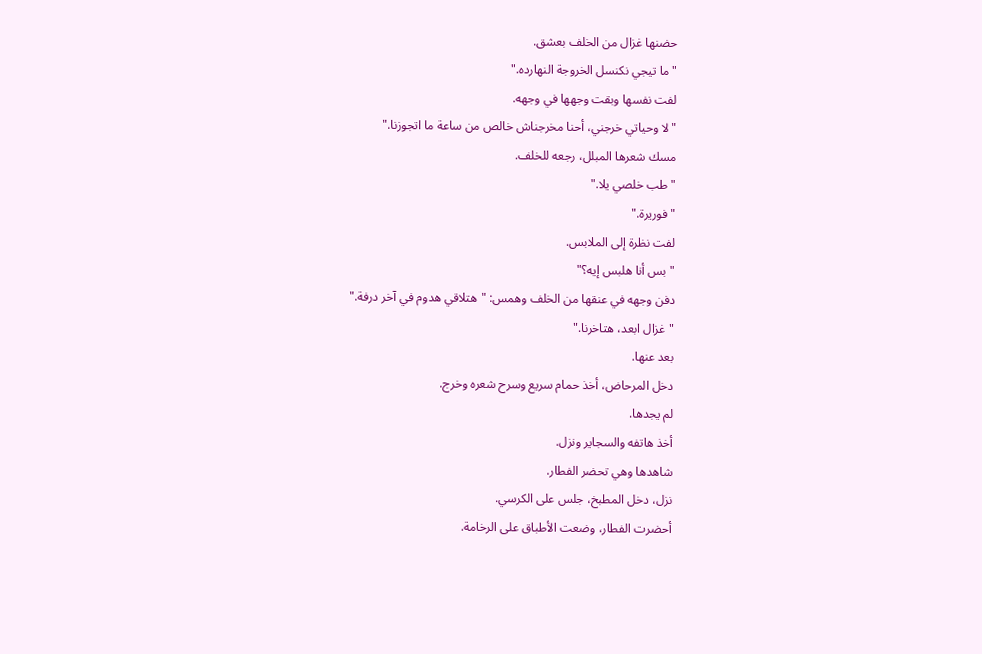حضنها غزال من الخلف بعشق.
"ما تيجي نكنسل الخروجة النهارده."
لفت نفسها وبقت وجهها في وجهه.
"لا وحياتي خرجني، أحنا مخرجناش خالص من ساعة ما اتجوزنا."
مسك شعرها المبلل، رجعه للخلف.
"طب خلصي يلا."
"فوريرة."
لفت نظرة إلى الملابس.
"بس أنا هلبس إيه؟"
دفن وجهه في عنقها من الخلف وهمس: "هتلاقي هدوم في آخر درفة."
"غزال ابعد، هتاخرنا."
بعد عنها.
دخل المرحاض، أخذ حمام سريع وسرح شعره وخرج.
لم يجدها.
أخذ هاتفه والسجاير ونزل.
شاهدها وهي تحضر الفطار.
نزل، دخل المطبخ، جلس على الكرسي.
أحضرت الفطار، وضعت الأطباق على الرخامة.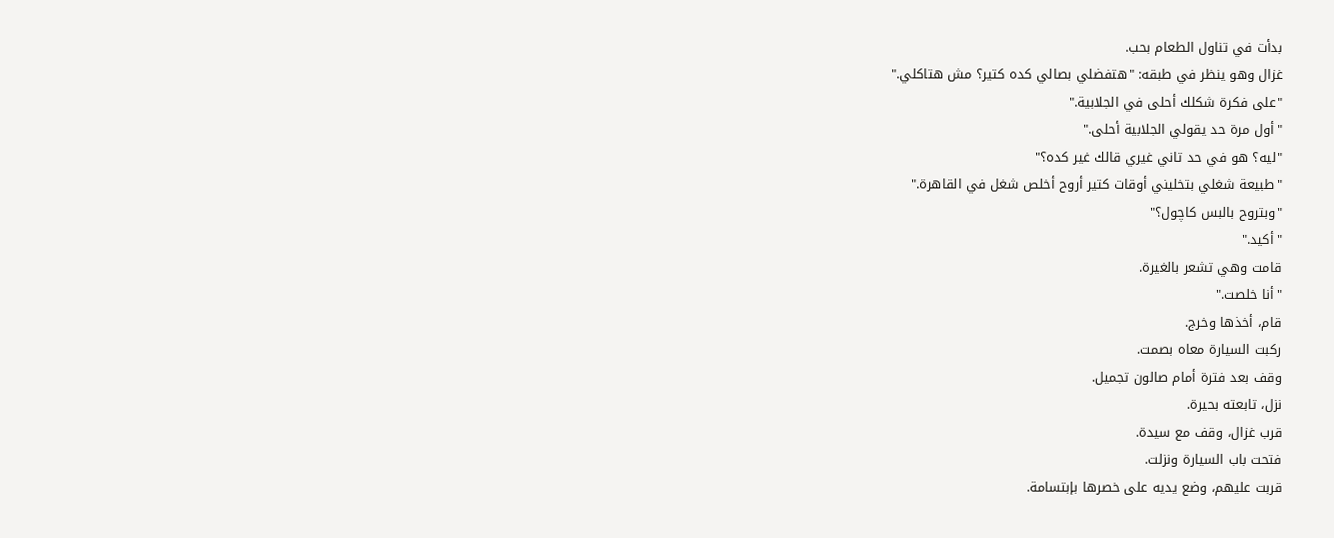بدأت في تناول الطعام بحب.
غزال وهو ينظر في طبقه: "هتفضلي بصالي كده كتير؟ مش هتاكلي."
"على فكرة شكلك أحلى في الجلابية."
"أول مرة حد يقولي الجلابية أحلى."
"ليه؟ هو في حد تاني غيري قالك غير كده؟"
"طبيعة شغلي بتخليني أوقات كتير أروح أخلص شغل في القاهرة."
"وبتروح بالبس كاچول؟"
"أكيد."
قامت وهي تشعر بالغيرة.
"أنا خلصت."
قام، أخذها وخرج.
ركبت السيارة معاه بصمت.
وقف بعد فترة أمام صالون تجميل.
نزل، تابعته بحيرة.
قرب غزال، وقف مع سيدة.
فتحت باب السيارة ونزلت.
قربت عليهم، وضع يديه على خصرها بإبتسامة.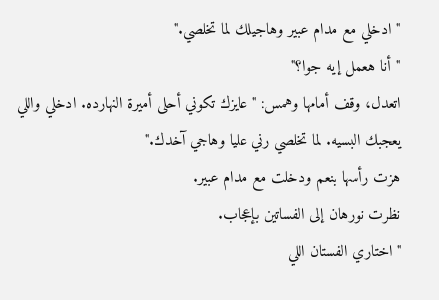"ادخلي مع مدام عبير وهاجيلك لما تخلصي."
"أنا هعمل إيه جوا؟"
اتعدل، وقف أمامها وهمس: "عايزك تكوني أحلى أميرة النهارده. ادخلي واللي يعجبك البسيه. لما تخلصي رني عليا وهاجي آخدك."
هزت رأسها بنعم ودخلت مع مدام عبير.
نظرت نورهان إلى الفساتين بإعجاب.
"اختاري الفستان اللي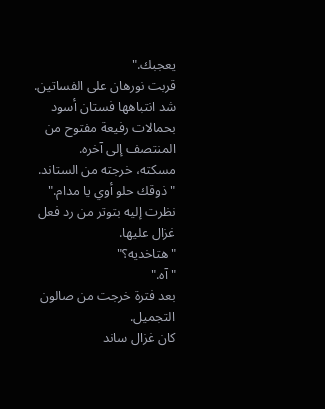يعجبك."
قربت نورهان على الفساتين.
شد انتباهها فستان أسود بحمالات رفيعة مفتوح من المنتصف إلى آخره.
مسكته، خرجته من الستاند.
"ذوقك حلو أوي يا مدام."
نظرت إليه بتوتر من رد فعل غزال عليها.
"هتاخديه؟"
"آه."
بعد فترة خرجت من صالون التجميل.
كان غزال ساند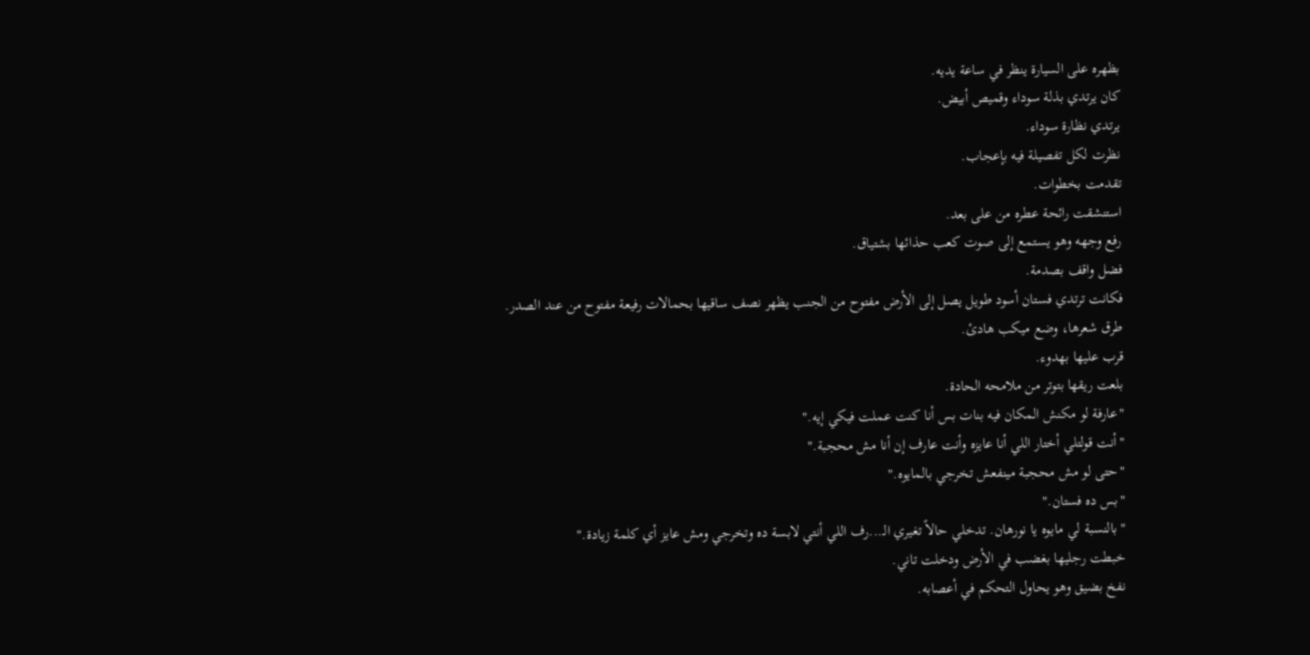بظهره على السيارة ينظر في ساعة يديه.
كان يرتدي بذلة سوداء وقميص أبيض.
يرتدي نظارة سوداء.
نظرت لكل تفصيلة فيه بإعجاب.
تقدمت بخطوات.
استنشقت رائحة عطره من على بعد.
رفع وجهه وهو يستمع إلى صوت كعب حذائها بشتياق.
فضل واقف بصدمة.
فكانت ترتدي فستان أسود طويل يصل إلى الأرض مفتوح من الجنب يظهر نصف ساقيها بحمالات رفيعة مفتوح من عند الصدر.
طرق شعرها، وضع ميكب هادئ.
قرب عليها بهدوء.
بلعت ريقها بتوتر من ملامحه الحادة.
"عارفة لو مكنش المكان فيه بنات بس أنا كنت عملت فيكي إيه."
"أنت قولتلي أختار اللي أنا عايزه وأنت عارف إن أنا مش محجبة."
"حتى لو مش محجبة مينفعش تخرجي بالمايوه."
"بس ده فستان."
"بالنسبة لي مايوه يا نورهان. تدخلي حالاً تغيري الـ...رف اللي أنتي لابسة ده وتخرجي ومش عايز أي كلمة زيادة."
خبطت رجليها بغضب في الأرض ودخلت تاني.
نفخ بضيق وهو يحاول التحكم في أعصابه.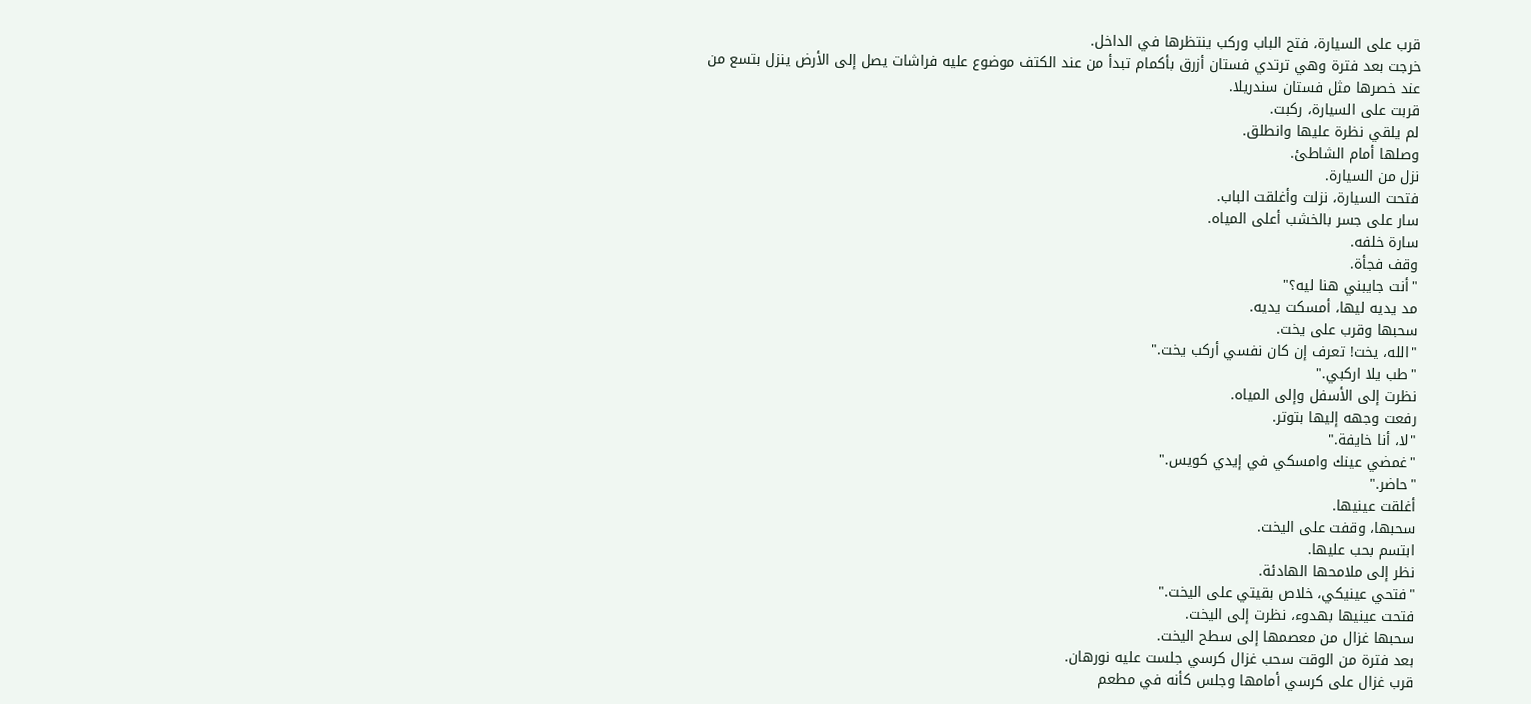قرب على السيارة، فتح الباب وركب ينتظرها في الداخل.
خرجت بعد فترة وهي ترتدي فستان أزرق بأكمام تبدأ من عند الكتف موضوع عليه فراشات يصل إلى الأرض ينزل بتسع من عند خصرها مثل فستان سندريلا.
قربت على السيارة، ركبت.
لم يلقي نظرة عليها وانطلق.
وصلها أمام الشاطئ.
نزل من السيارة.
فتحت السيارة، نزلت وأغلقت الباب.
سار على جسر بالخشب أعلى المياه.
سارة خلفه.
وقف فجأة.
"أنت جايبني هنا ليه؟"
مد يديه ليها، أمسكت يديه.
سحبها وقرب على يخت.
"الله، يخت! تعرف إن كان نفسي أركب يخت."
"طب يلا اركبي."
نظرت إلى الأسفل وإلى المياه.
رفعت وجهه إليها بتوتر.
"لا، أنا خايفة."
"غمضي عينك وامسكي في إيدي كويس."
"حاضر."
أغلقت عينيها.
سحبها، وقفت على اليخت.
ابتسم بحب عليها.
نظر إلى ملامحها الهادئة.
"فتحي عينيكي، خلاص بقيتي على اليخت."
فتحت عينيها بهدوء، نظرت إلى اليخت.
سحبها غزال من معصمها إلى سطح اليخت.
بعد فترة من الوقت سحب غزال كرسي جلست عليه نورهان.
قرب غزال على كرسي أمامها وجلس كأنه في مطعم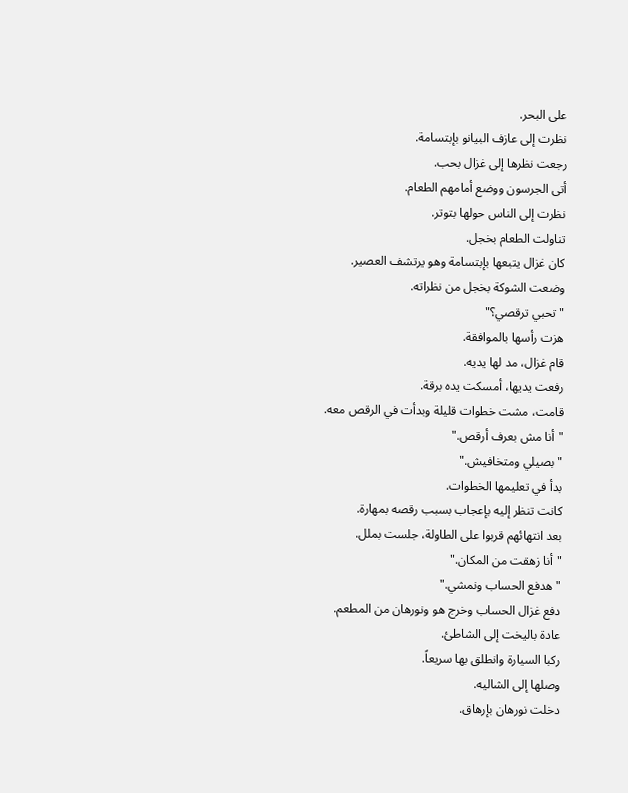على البحر.
نظرت إلى عازف البيانو بإبتسامة.
رجعت نظرها إلى غزال بحب.
أتى الجرسون ووضع أمامهم الطعام.
نظرت إلى الناس حولها بتوتر.
تناولت الطعام بخجل.
كان غزال يتبعها بإبتسامة وهو يرتشف العصير.
وضعت الشوكة بخجل من نظراته.
"تحبي ترقصي؟"
هزت رأسها بالموافقة.
قام غزال، مد لها يديه.
رفعت يديها، أمسكت يده برقة.
قامت، مشت خطوات قليلة وبدأت في الرقص معه.
"أنا مش بعرف أرقص."
"بصيلي ومتخافيش."
بدأ في تعليمها الخطوات.
كانت تنظر إليه بإعجاب بسبب رقصه بمهارة.
بعد انتهائهم قربوا على الطاولة، جلست بملل.
"أنا زهقت من المكان."
"هدفع الحساب ونمشي."
دفع غزال الحساب وخرج هو ونورهان من المطعم.
عادة باليخت إلى الشاطئ.
ركبا السيارة وانطلق بها سريعاً.
وصلها إلى الشاليه.
دخلت نورهان بإرهاق.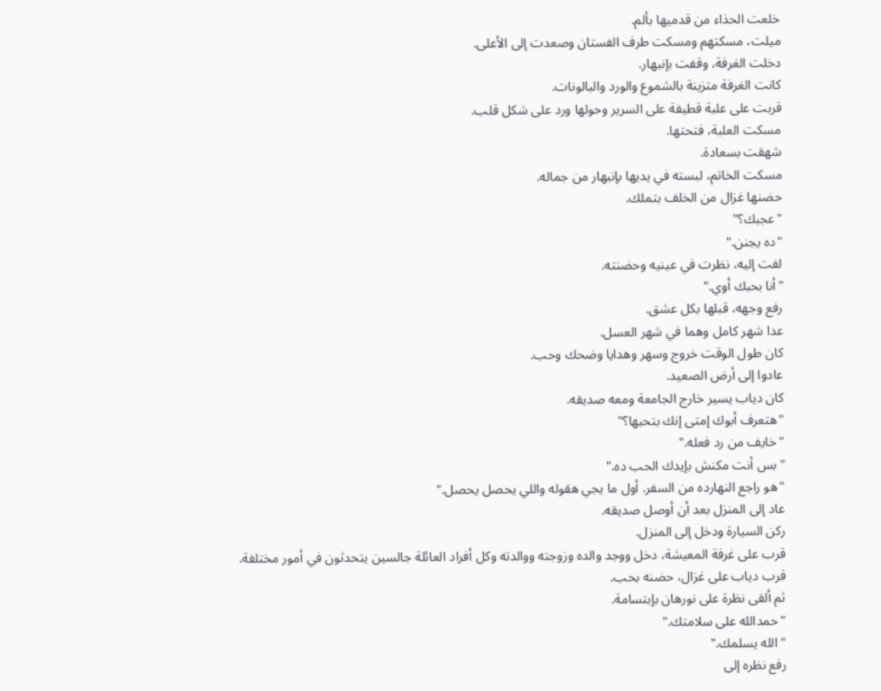خلعت الحذاء من قدميها بألم.
ميلت، مسكتهم ومسكت طرف الفستان وصعدت إلى الأعلى.
دخلت الغرفة، وقفت بإنبهار.
كانت الغرفة متزينة بالشموع والورد والبالونات.
قربت على علبة قطيفة على السرير وحولها ورد على شكل قلب.
مسكت العلبة، فتحتها.
شهقت بسعادة.
مسكت الخاتم، لبسته في يديها بإنبهار من جماله.
حضنها غزال من الخلف بتملك.
"عجبك؟"
"ده يجنن."
لفت إليه، نظرت في عينيه وحضنته.
"أنا بحبك أوي."
رفع وجهه، قبلها بكل عشق.
عدا شهر كامل وهما في شهر العسل.
كان طول الوقت خروج وسهر وهدايا وضحك وحب.
عادوا إلى أرض الصعيد.
كان دياب يسير خارج الجامعة ومعه صديقه.
"هتعرف أبوك إمتى إنك بتحبها؟"
"خايف من رد فعله."
"بس أنت مكنش بإيدك الحب ده."
"هو راجع النهارده من السفر. أول ما يجي هقوله واللي يحصل يحصل."
عاد إلى المنزل بعد أن أوصل صديقه.
ركن السيارة ودخل إلى المنزل.
قرب على غرفة المعيشة، دخل ووجد والده وزوجته ووالدته وكل أفراد العائلة جالسين يتحدثون في أمور مختلفة.
قرب دياب على غزال، حضنه بحب.
ثم ألقى نظرة على نورهان بإبتسامة.
"حمدالله على سلامتك."
"الله يسلمك."
رفع نظره إلى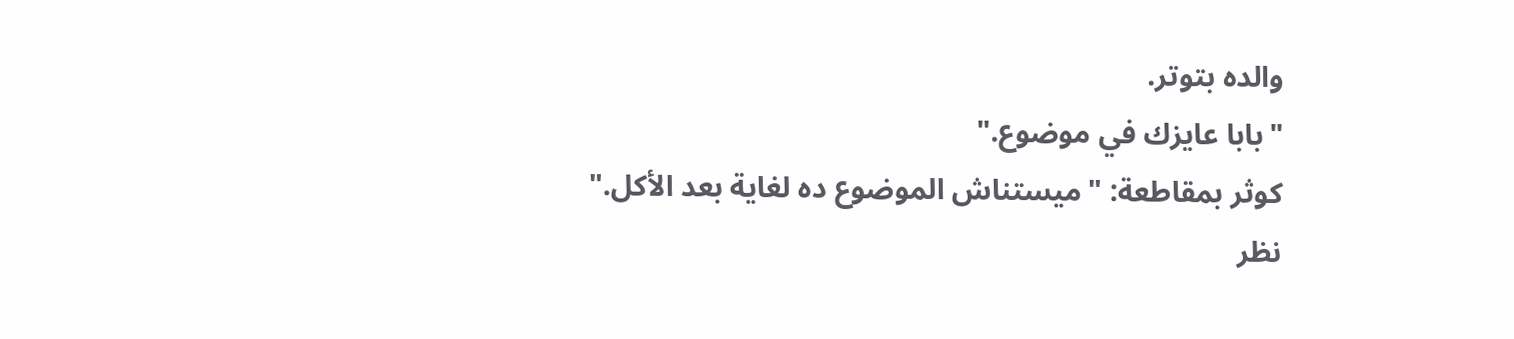والده بتوتر.
"بابا عايزك في موضوع."
كوثر بمقاطعة: "ميستناش الموضوع ده لغاية بعد الأكل."
نظر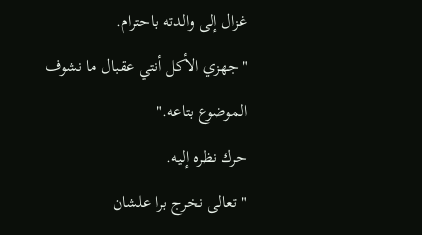غزال إلى والدته باحترام.
"جهزي الأكل أنتي عقبال ما نشوف الموضوع بتاعه."
حرك نظره إليه.
"تعالى نخرج برا علشان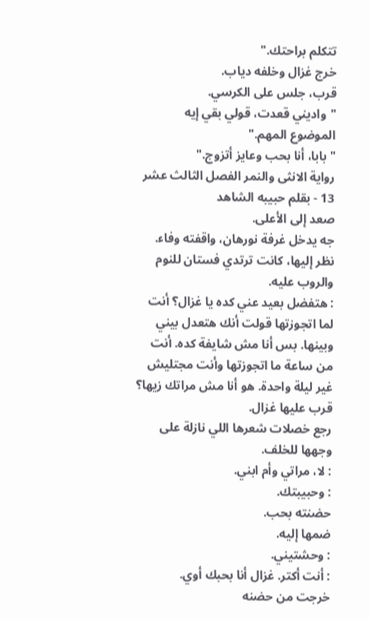تتكلم براحتك."
خرج غزال وخلفه دياب.
قرب، جلس على الكرسي.
"واديني قعدت، قولي بقي إيه الموضوع المهم."
"بابا، أنا بحب وعايز أتزوج."
رواية الانثى والنمر الفصل الثالث عشر 13 - بقلم حبيبه الشاهد
صعد إلى الأعلى.
جه يدخل غرفة نورهان، واقفته وفاء.
نظر إليها، كانت ترتدي فستان للنوم والروب عليه.
: هتفضل بعيد عني كده يا غزال؟ أنت لما اتجوزتها قولت أنك هتعدل بيني وبينها. بس أنا مش شايفة كده. أنت من ساعة ما اتجوزتها وأنت مجتليش غير ليلة واحدة. هو أنا مش مراتك زيها؟
قرب عليها غزال.
رجع خصلات شعرها اللي نازلة على وجهها للخلف.
: لا، مراتي وأم ابني.
: وحبيبتك.
حضنته بحب.
ضمها إليه.
: وحشتيني.
: أنت أكتر. غزال أنا بحبك أوي.
خرجت من حضنه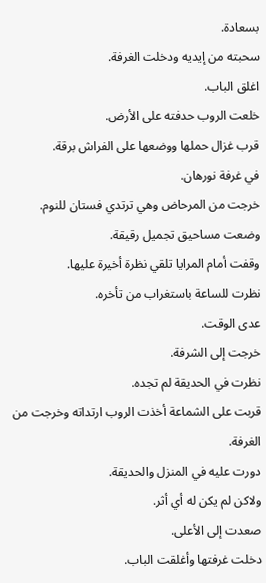بسعادة.
سحبته من إيديه ودخلت الغرفة.
اغلق الباب.
خلعت الروب حدفته على الأرض.
قرب غزال حملها ووضعها على الفراش برقة.
في غرفة نورهان.
خرجت من المرحاض وهي ترتدي فستان للنوم.
وضعت مساحيق تجميل رقيقة.
وقفت أمام المرايا تلقي نظرة أخيرة عليها.
نظرت للساعة باستغراب من تأخره.
عدى الوقت.
خرجت إلى الشرفة.
نظرت في الحديقة لم تجده.
قربت على الشماعة أخذت الروب ارتداته وخرجت من الغرفة.
دورت عليه في المنزل والحديقة.
ولاكن لم يكن له أي أثر.
صعدت إلى الأعلى.
دخلت غرفتها وأغلقت الباب.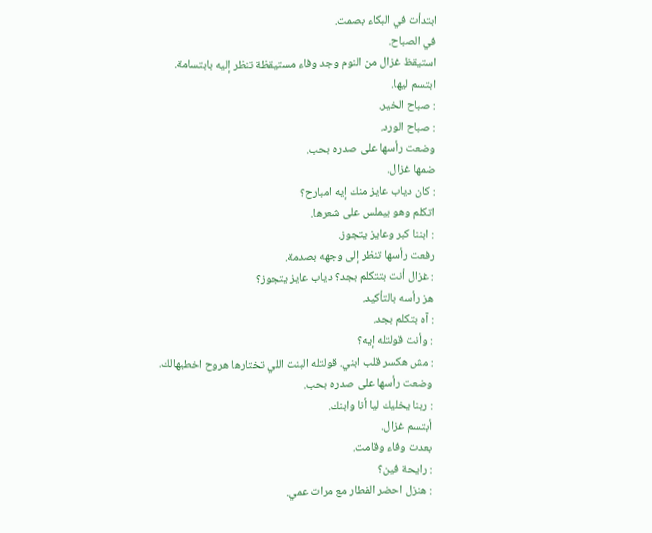ابتدأت في البكاء بصمت.
في الصباح.
استيقظ غزال من النوم وجد وفاء مستيقظة تنظر إليه بابتسامة.
ابتسم ليها.
: صباح الخير.
: صباح الورد.
وضعت رأسها على صدره بحب.
ضمها غزال.
: كان دياب عايز منك إيه امبارح؟
اتكلم وهو بيملس على شعرها.
: ابننا كبر وعايز يتجوز.
رفعت رأسها تنظر إلى وجهه بصدمة.
: غزال أنت بتتكلم بجد؟ دياب عايز يتجوز؟
هز رأسه بالتأكيد.
: آه بتكلم بجد.
: وأنت قولتله إيه؟
: مش هكسر قلب ابني. قولتله البنت اللي تختارها هروح اخطبهالك.
وضعت رأسها على صدره بحب.
: ربنا يخليك ليا أنا وابنك.
أبتسم غزال.
بعدت وفاء وقامت.
: رايحة فين؟
: هنزل احضر الفطار مع مرات عمي.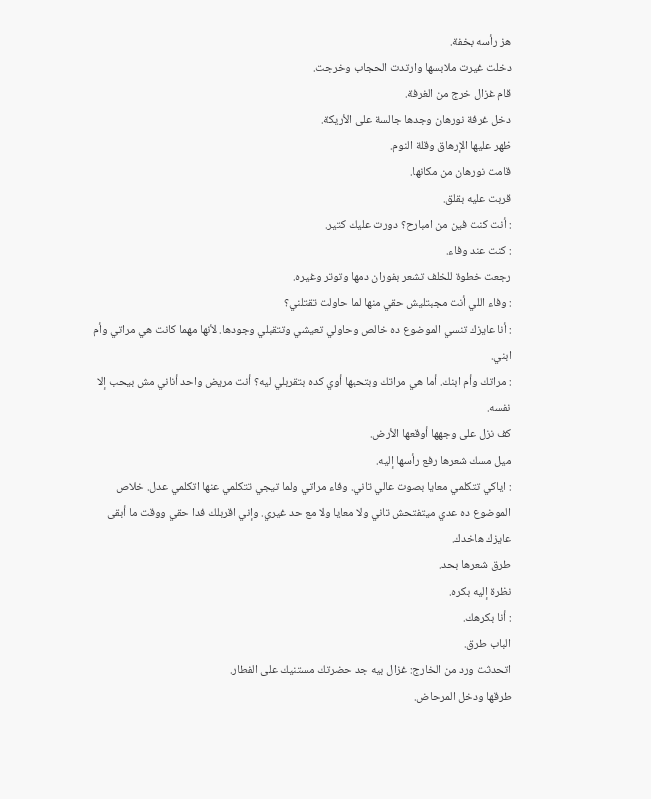هز رأسه بخفة.
دخلت غيرت ملابسها وارتدت الحجاب وخرجت.
قام غزال خرج من الغرفة.
دخل غرفة نورهان وجدها جالسة على الأريكة.
ظهر عليها الإرهاق وقلة النوم.
قامت نورهان من مكانها.
قربت عليه بقلق.
: أنت كنت فين من امبارح؟ دورت عليك كتير.
: كنت عند وفاء.
رجعت خطوة للخلف تشعر بفوران دمها وتوتر وغيره.
: وفاء اللي أنت مجبتليش حقي منها لما حاولت تقتلني؟
: أنا عايزك تنسي الموضوع ده خالص وحاولي تعيشي وتتقبلي وجودها. لأنها مهما كانت هي مراتي وأم ابني.
: مراتك وأم ابنك. أما هي مراتك وبتحبها أوي كده بتقربلي ليه؟ أنت مريض واحد أناني مش بيحب إلا نفسه.
كف نزل على وجهها أوقعها الأرض.
ميل مسك شعرها رفع رأسها إليه.
: اياكي تتكلمي معايا بصوت عالي تاني. وفاء مراتي ولما تيجي تتكلمي عنها اتكلمي عدل. خلاص الموضوع ده عدي ميتفتحش تاني ولا معايا ولا مع حد غيري. وإني اقربلك فدا حقي ووقت ما أبقى عايزك هاخدك.
طرق شعرها بحد.
نظرة إليه بكره.
: أنا بكرهك.
الباب طرق.
اتحدثت ورد من الخارج: غزال بيه جد حضرتك مستنيك على الفطار.
طرقها ودخل المرحاض.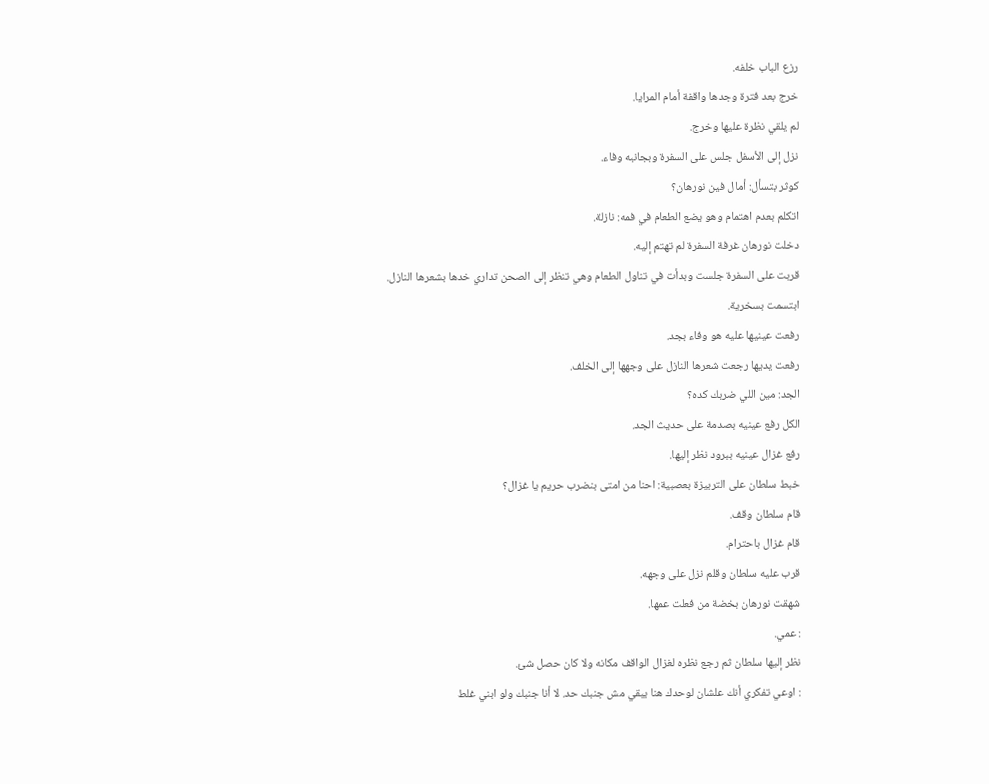رزع الباب خلفه.
خرج بعد فترة وجدها واقفة أمام المرايا.
لم يلقي نظرة عليها وخرج.
نزل إلى الأسفل جلس على السفرة وبجانبه وفاء.
كوثر بتسأل: أمال فين نورهان؟
اتكلم بعدم اهتمام وهو يضع الطعام في فمه: نازلة.
دخلت نورهان غرفة السفرة لم تهتم إليه.
قربت على السفرة جلست وبدأت في تناول الطعام وهي تنظر إلى الصحن تداري خدها بشعرها النازل.
ابتسمت بسخرية.
رفعت عينيها عليه هو وفاء بجد.
رفعت يديها رجعت شعرها النازل على وجهها إلى الخلف.
الجد: مين اللي ضربك كده؟
الكل رفع عينيه بصدمة على حديث الجد.
رفع غزال عينيه ببرود نظر إليها.
خبط سلطان على التربيزة بعصبية: احنا من امتى بنضرب حريم يا غزال؟
قام سلطان وقف.
قام غزال باحترام.
قرب عليه سلطان وقلم نزل على وجهه.
شهقت نورهان بخضة من فعلت عمها.
: عمي.
نظر إليها سلطان ثم رجع نظره لغزال الواقف مكانه ولا كان حصل شئ.
: اوعي تفكري أنك علشان لوحدك هنا يبقي مش جنبك حد. لا أنا جنبك ولو ابني غلط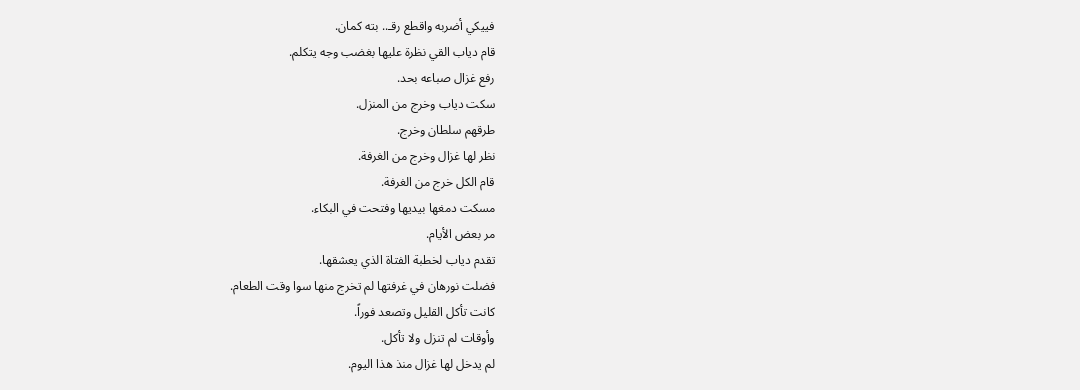فييكي أضربه واقطع رقـ.. بته كمان.
قام دياب القي نظرة عليها بغضب وجه يتكلم.
رفع غزال صباعه بحد.
سكت دياب وخرج من المنزل.
طرقهم سلطان وخرج.
نظر لها غزال وخرج من الغرفة.
قام الكل خرج من الغرفة.
مسكت دمغها بيديها وفتحت في البكاء.
مر بعض الأيام.
تقدم دياب لخطبة الفتاة الذي يعشقها.
فضلت نورهان في غرفتها لم تخرج منها سوا وقت الطعام.
كانت تأكل القليل وتصعد فوراً.
وأوقات لم تنزل ولا تأكل.
لم يدخل لها غزال منذ هذا اليوم.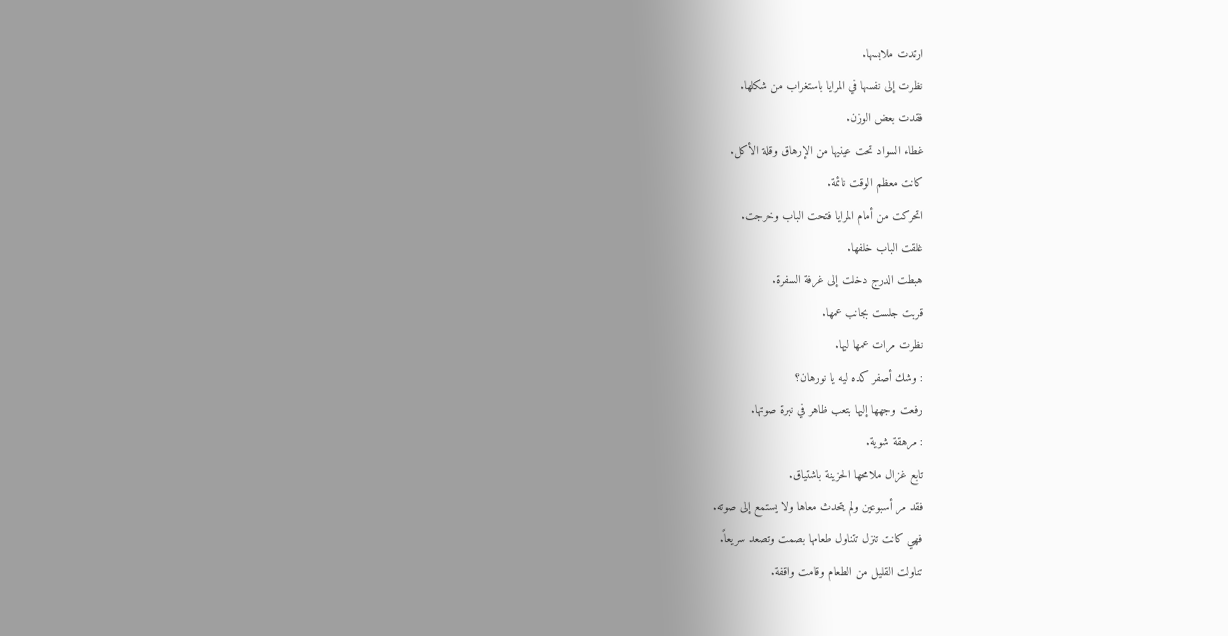ارتدت ملابسها.
نظرت إلى نفسها في المرايا باستغراب من شكلها.
فقدت بعض الوزن.
غطاء السواد تحت عينيها من الإرهاق وقلة الأكل.
كانت معظم الوقت نائمة.
اتحركت من أمام المرايا فتحت الباب وخرجت.
غلقت الباب خلفها.
هبطت الدرج دخلت إلى غرفة السفرة.
قربت جلست بجانب عمها.
نظرت مرات عمها ليها.
: وشك أصفر كده ليه يا نورهان؟
رفعت وجهها إليها بتعب ظاهر في نبرة صوتها.
: مرهقة شوية.
تابع غزال ملامحها الحزينة باشتياق.
فقد مر أسبوعين ولم يتحدث معاها ولا يستمع إلى صوته.
فهي كانت تنزل تتناول طعامها بصمت وتصعد سريعاً.
تناولت القليل من الطعام وقامت واقفة.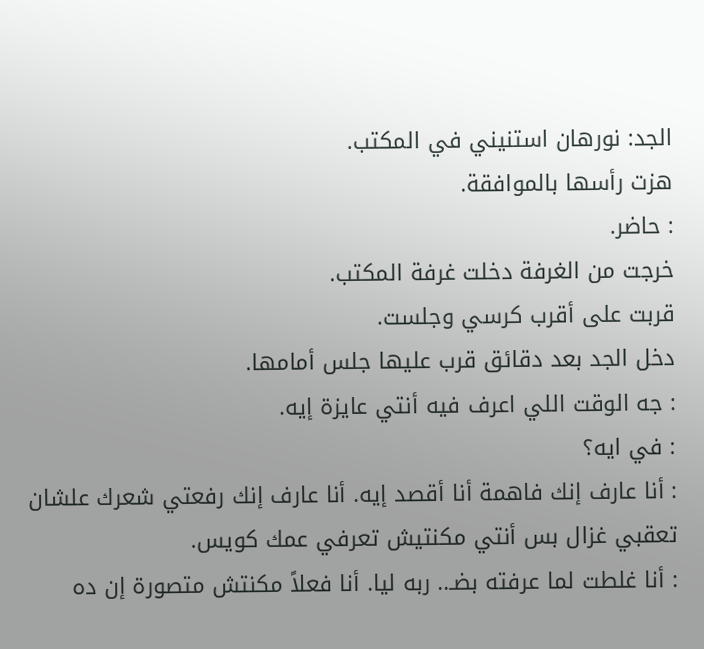الجد: نورهان استنيني في المكتب.
هزت رأسها بالموافقة.
: حاضر.
خرجت من الغرفة دخلت غرفة المكتب.
قربت على أقرب كرسي وجلست.
دخل الجد بعد دقائق قرب عليها جلس أمامها.
: جه الوقت اللي اعرف فيه أنتي عايزة إيه.
: في ايه؟
: أنا عارف إنك فاهمة أنا أقصد إيه. أنا عارف إنك رفعتي شعرك علشان تعقبي غزال بس أنتي مكنتيش تعرفي عمك كويس.
: أنا غلطت لما عرفته بضـ.. ربه ليا. أنا فعلاً مكنتش متصورة إن ده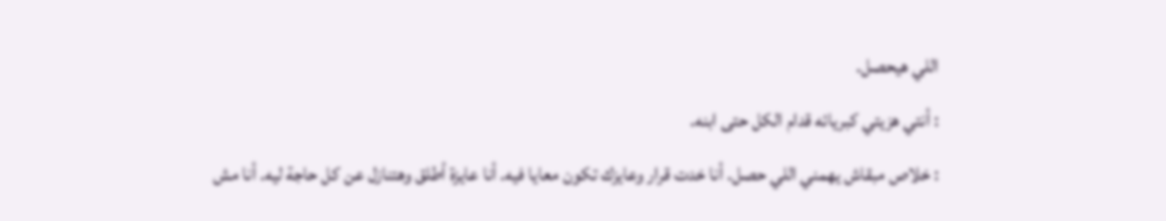اللي هيحصل.
: أنتي هزيتي كبريائه قدام الكل حتى ابنه.
: خلاص مبقاش يهمني اللي حصل. أنا خدت قرار وعايزك تكون معايا فيه. أنا عايزة أطلق وهتنازل عن كل حاجة ليه. أنا مش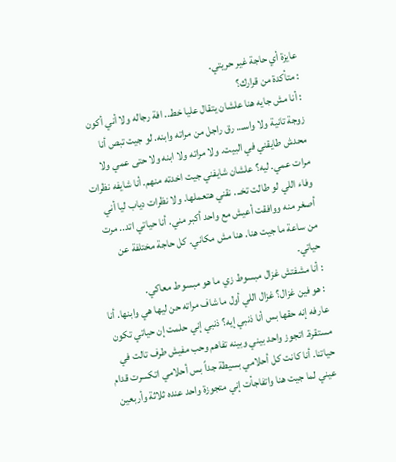عايزة أي حاجة غير حريتي.
: متأكدة من قرارك؟
: أنا مش جايه هنا علشان يتقال عليا خطـ.. افة رجاله ولا أني أكون زوجة تانية ولا واسـ.. رق راجل من مراته وابنه. لو جيت تبص أنا محدش طايقني في البيت. ولا مراته ولا ابنه ولا حتى عمي ولا مرات عمي. ليه؟ علشان شايفني جيت اخدته منهم. أنا شايفه نظرات وفاء اللي لو طالت تخـ.. نقني هتعملها. ولا نظرات دياب ليا أني أصغر منه ووافقت أعيش مع واحد أكبر مني. أنا حياتي اتد.. مرت من ساعة ما جيت هنا. هنا مش مكاني. كل حاجة مختلفة عن حياتي.
: أنا مشفتش غزال مبسوط زي ما هو مبسوط معاكي.
: هو فين غزال؟ غزال اللي أول ما شاف مراته حن ليها هي وابنها. أنا عارفه إنه حقها بس أنا ذنبي إيه؟ ذنبي إني حلمت إن حياتي تكون مستقرة. اتجوز واحد بيني وبينه تفاهم وحب مفيش طرف تالت في حياتنا. أنا كانت كل أحلامي بسيطة جداً بس أحلامي اتكسرت قدام عيني لما جيت هنا واتفاجأت إني متجوزة واحد عنده ثلاثة وأربعين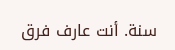سنة. أنت عارف فرق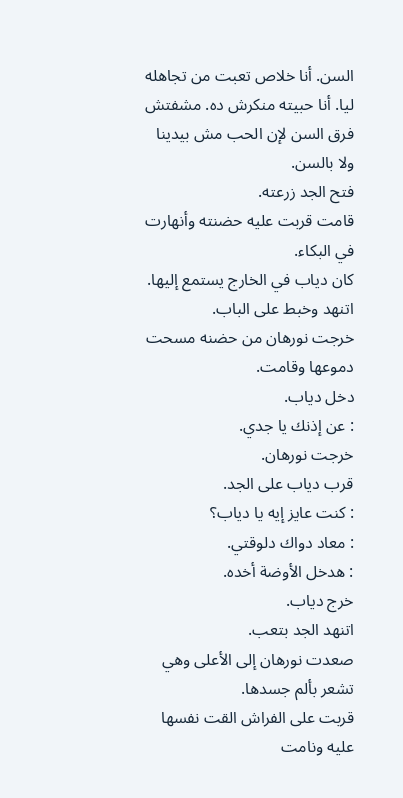السن. أنا خلاص تعبت من تجاهله ليا. أنا حبيته منكرش ده. مشفتش فرق السن لإن الحب مش بيدينا ولا بالسن.
فتح الجد زرعته.
قامت قربت عليه حضنته وأنهارت في البكاء.
كان دياب في الخارج يستمع إليها.
اتنهد وخبط على الباب.
خرجت نورهان من حضنه مسحت دموعها وقامت.
دخل دياب.
: عن إذنك يا جدي.
خرجت نورهان.
قرب دياب على الجد.
: كنت عايز إيه يا دياب؟
: معاد دواك دلوقتي.
: هدخل الأوضة أخده.
خرج دياب.
اتنهد الجد بتعب.
صعدت نورهان إلى الأعلى وهي تشعر بألم جسدها.
قربت على الفراش القت نفسها عليه ونامت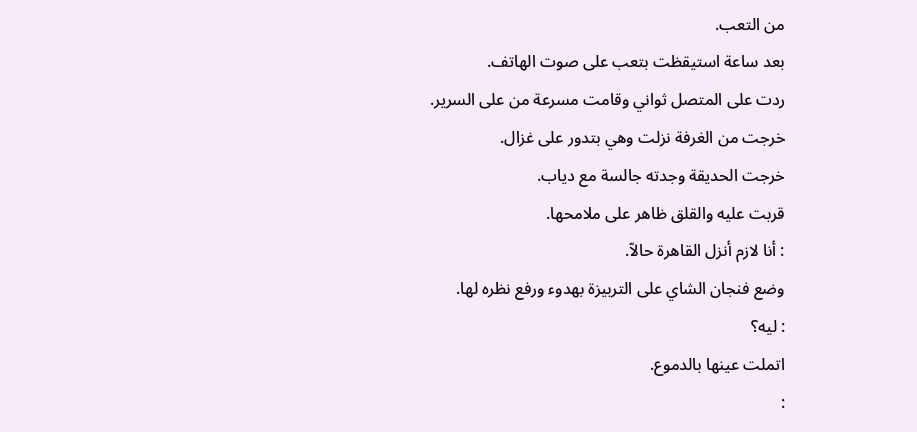من التعب.
بعد ساعة استيقظت بتعب على صوت الهاتف.
ردت على المتصل ثواني وقامت مسرعة من على السرير.
خرجت من الغرفة نزلت وهي بتدور على غزال.
خرجت الحديقة وجدته جالسة مع دياب.
قربت عليه والقلق ظاهر على ملامحها.
: أنا لازم أنزل القاهرة حالاّ.
وضع فنجان الشاي على التربيزة بهدوء ورفع نظره لها.
: ليه؟
اتملت عينها بالدموع.
: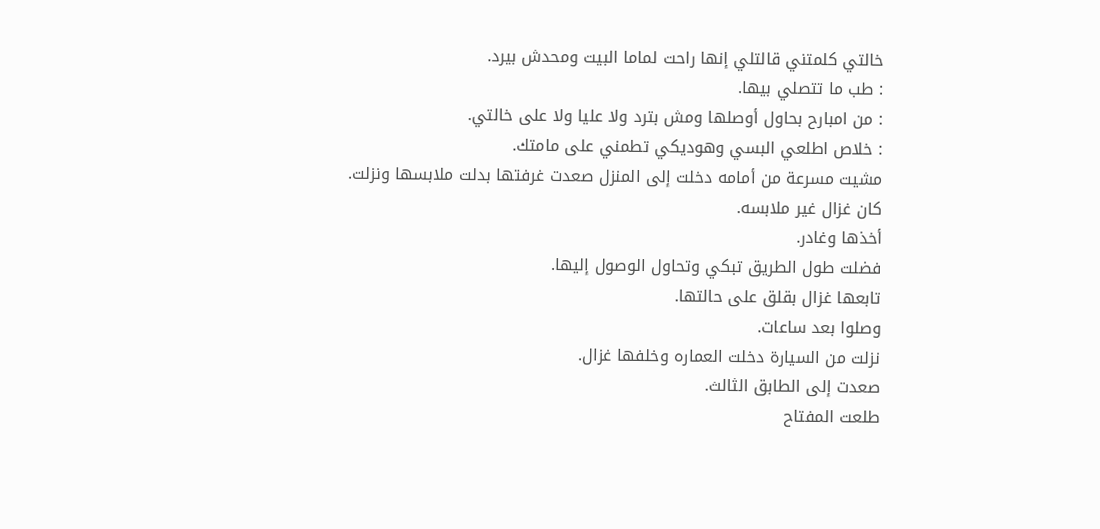خالتي كلمتني قالتلي إنها راحت لماما البيت ومحدش بيرد.
: طب ما تتصلي بيها.
: من امبارح بحاول أوصلها ومش بترد ولا عليا ولا على خالتي.
: خلاص اطلعي البسي وهوديكي تطمني على مامتك.
مشيت مسرعة من أمامه دخلت إلى المنزل صعدت غرفتها بدلت ملابسها ونزلت.
كان غزال غير ملابسه.
أخذها وغادر.
فضلت طول الطريق تبكي وتحاول الوصول إليها.
تابعها غزال بقلق على حالتها.
وصلوا بعد ساعات.
نزلت من السيارة دخلت العماره وخلفها غزال.
صعدت إلى الطابق الثالث.
طلعت المفتاح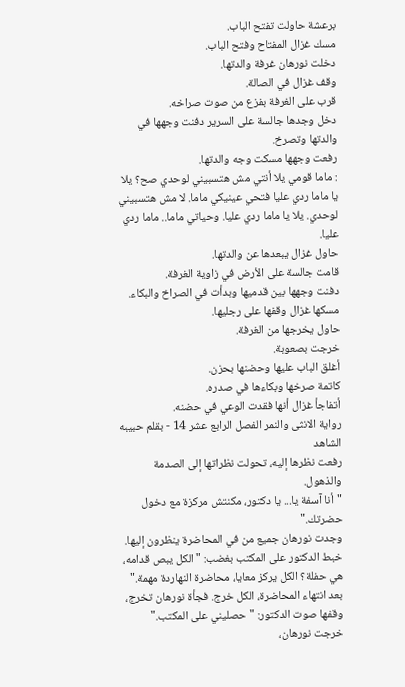برعشة حاولت تفتح الباب.
مسك غزال المفتاح وفتح الباب.
دخلت نورهان غرفة والدتها.
وقف غزال في الصالة.
قرب على الغرفة بفزع من صوت صراخه.
دخل وجدها جالسة على السرير دفنت وجهها في والدتها وتصرخ.
رفعت وجهها مسكت وجه والدتها.
: ماما قومي يلا أنتي مش هتسبيني لوحدي صح؟ يلا يا ماما ردي عليا فتحي عينيكي ماما. لا مش هتسبيني لوحدي. يلا يا ماما ردي عليا. وحياتي ماما.. ماما ردي عليا.
حاول غزال يبعدها عن والدتها.
قامت جالسة على الأرض في زاوية الغرفة.
دفنت وجهها بين قدميها وبدأت في الصراخ والبكاء.
مسكها غزال وقفها على رجليها.
حاول يخرجها من الغرفة.
خرجت بصعوبة.
أغلق الباب عليها وحضنها بحزن.
كاتمة صرخها وبكاءها في صدره.
أتفاجأ غزال أنها فقدت الوعي في حضنه.
رواية الانثى والنمر الفصل الرابع عشر 14 - بقلم حبيبه الشاهد
رفعت نظرها إليه، تحولت نظراتها إلى الصدمة والذهول.
"أنا آسفة يا... يا دكتور، مكنتش مركزة مع دخول حضرتك."
وجدت نورهان جميع من في المحاضرة ينظرون إليها.
خبط الدكتور على المكتب بغضب: "الكل يبص قدامه، هي حفلة؟ الكل يركز معايا، محاضرة النهاردة مهمة."
بعد انتهاء المحاضرة، الكل خرج. فجأة نورهان تخرج، وقفها صوت الدكتور: "حصليني على المكتب."
خرجت نورهان،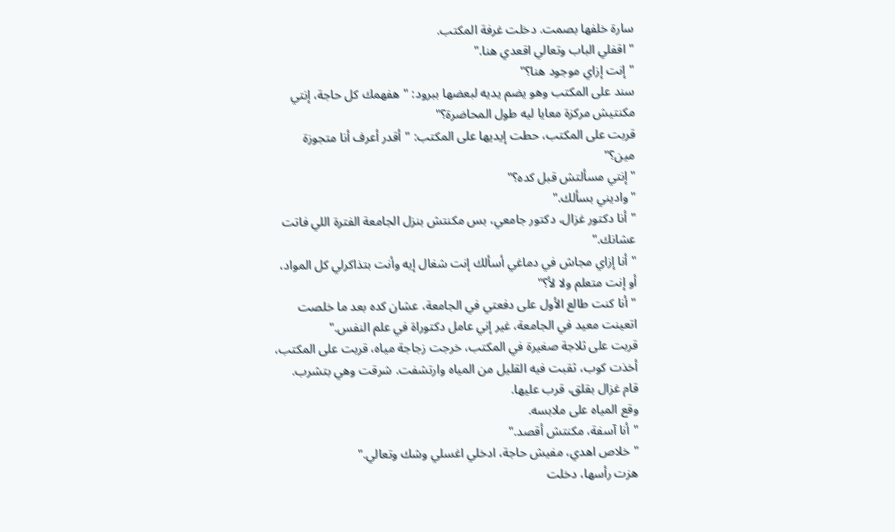سارة خلفها بصمت. دخلت غرفة المكتب.
"اقفلي الباب وتعالي اقعدي هنا."
"إنت إزاي موجود هنا؟"
سند على المكتب وهو يضم يديه لبعضها ببرود: "هفهمك كل حاجة، إنتي مكنتيش مركزة معايا ليه طول المحاضرة؟"
قربت على المكتب، حطت إيديها على المكتب: "أقدر أعرف أنا متجوزة مين؟"
"إنتي مسألتش قبل كده؟"
"واديني بسألك."
"أنا دكتور غزال، دكتور جامعي، بس مكنتش بنزل الجامعة الفترة اللي فاتت عشانك."
"أنا إزاي مجاش في دماغي أسألك إنت شغال إيه وأنت بتذاكرلي كل المواد، أو إنت متعلم ولا لأ؟"
"أنا كنت طالع الأول على دفعتي في الجامعة، عشان كده بعد ما خلصت اتعينت معيد في الجامعة، غير إني عامل دكتوراة في علم النفس."
قربت على ثلاجة صغيرة في المكتب، خرجت زجاجة مياه، قربت على المكتب، أخذت كوب، ثقبت فيه القليل من المياه وارتشفت. شرقت وهي بتشرب.
قام غزال بقلق، قرب عليها.
وقع المياه على ملابسه.
"أنا آسفة، مكنتش أقصد."
"خلاص اهدي، مفيش حاجة، ادخلي اغسلي وشك وتعالي."
هزت رأسها، دخلت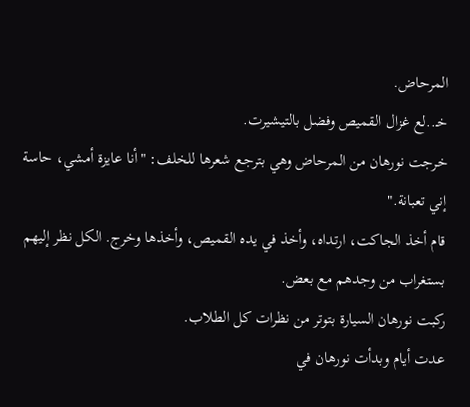المرحاض.
خـ..لع غزال القميص وفضل بالتيشيرت.
خرجت نورهان من المرحاض وهي بترجع شعرها للخلف: "أنا عايزة أمشي، حاسة إني تعبانة."
قام أخذ الجاكت، ارتداه، وأخذ في يده القميص، وأخذها وخرج. الكل نظر إليهم بستغراب من وجدهم مع بعض.
ركبت نورهان السيارة بتوتر من نظرات كل الطلاب.
عدت أيام وبدأت نورهان في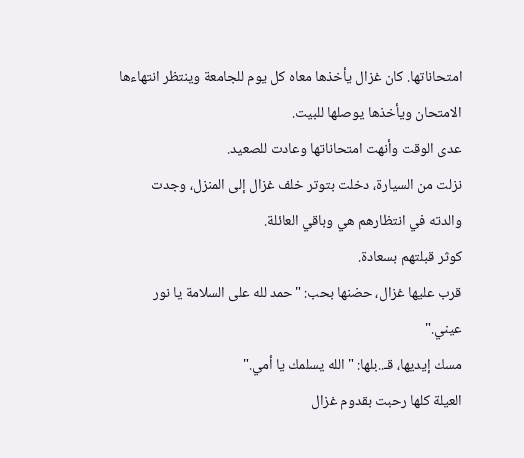امتحاناتها. كان غزال يأخذها معاه كل يوم للجامعة وينتظر انتهاءها الامتحان ويأخذها يوصلها للبيت.
عدى الوقت وأنهت امتحاناتها وعادت للصعيد.
نزلت من السيارة، دخلت بتوتر خلف غزال إلى المنزل، وجدت والدته في انتظارهم هي وباقي العائلة.
كوثر قبلتهم بسعادة.
قرب عليها غزال، حضنها بحب: "حمد لله على السلامة يا نور عيني."
مسك إيديها، قـ..بلها: "الله يسلمك يا أمي."
العيلة كلها رحبت بقدوم غزال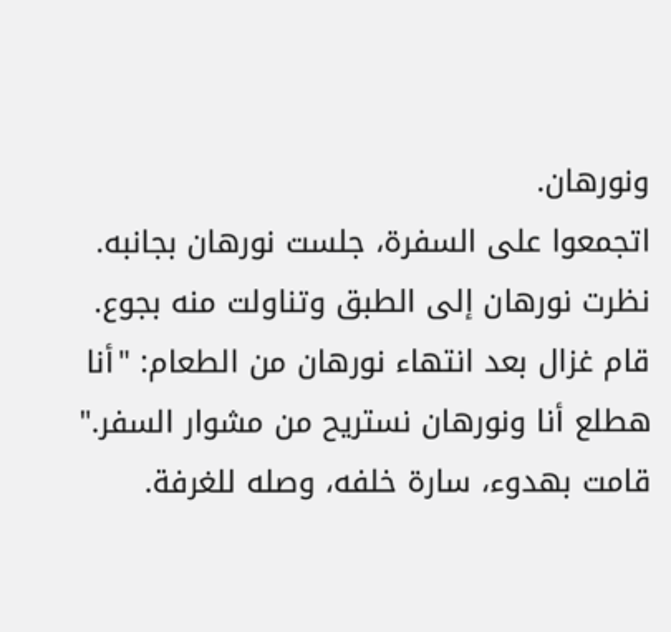ونورهان.
اتجمعوا على السفرة، جلست نورهان بجانبه. نظرت نورهان إلى الطبق وتناولت منه بجوع.
قام غزال بعد انتهاء نورهان من الطعام: "أنا هطلع أنا ونورهان نستريح من مشوار السفر."
قامت بهدوء، سارة خلفه، وصله للغرفة.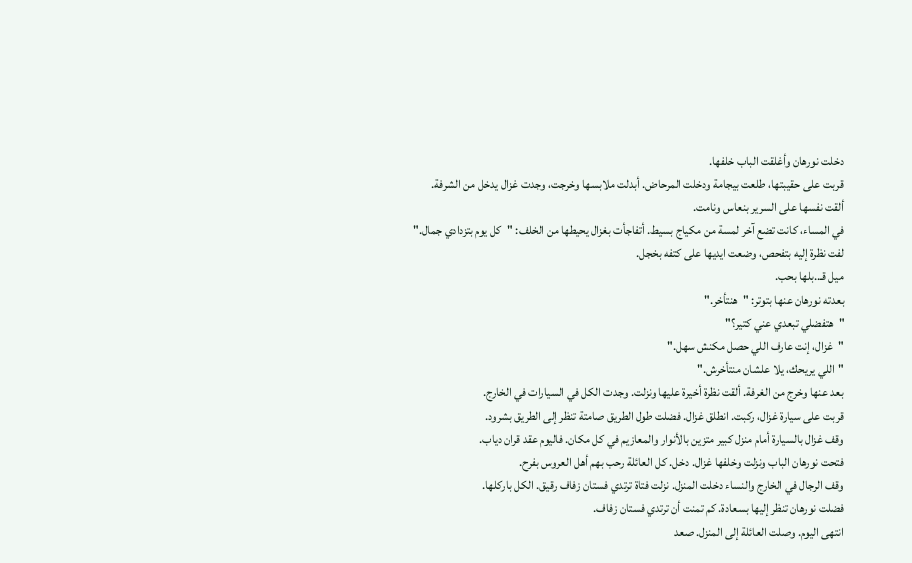دخلت نورهان وأغلقت الباب خلفها.
قربت على حقيبتها، طلعت بيجامة ودخلت المرحاض. أبدلت ملابسها وخرجت، وجدت غزال يدخل من الشرفة.
ألقت نفسها على السرير بنعاس ونامت.
في المساء، كانت تضع آخر لمسة من مكياج بسيط. أتفاجأت بغزال يحيطها من الخلف: "كل يوم بتزدادي جمال."
لفت نظرة إليه بتفحص، وضعت ايديها على كتفه بخجل.
ميل قـ..بلها بحب.
بعدته نورهان عنها بتوتر: "هنتأخر."
"هتفضلي تبعدي عني كتير؟"
"غزال، إنت عارف اللي حصل مكنش سهل."
"اللي يريحك، يلا علشان منتأخرش."
بعد عنها وخرج من الغرفة. ألقت نظرة أخيرة عليها ونزلت. وجدت الكل في السيارات في الخارج.
قربت على سيارة غزال، ركبت. انطلق غزال. فضلت طول الطريق صامتة تنظر إلى الطريق بشرود.
وقف غزال بالسيارة أمام منزل كبير متزين بالأنوار والمعازيم في كل مكان. فاليوم عقد قران دياب.
فتحت نورهان الباب ونزلت وخلفها غزال. دخل. كل العائلة رحب بهم أهل العروس بفرح.
وقف الرجال في الخارج والنساء دخلت المنزل. نزلت فتاة ترتدي فستان زفاف رقيق. الكل باركلها.
فضلت نورهان تنظر إليها بسعادة. كم تمنت أن ترتدي فستان زفاف.
انتهى اليوم. وصلت العائلة إلى المنزل. صعد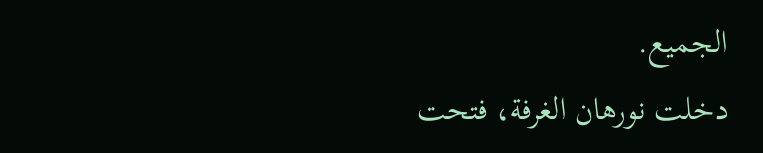الجميع.
دخلت نورهان الغرفة، فتحت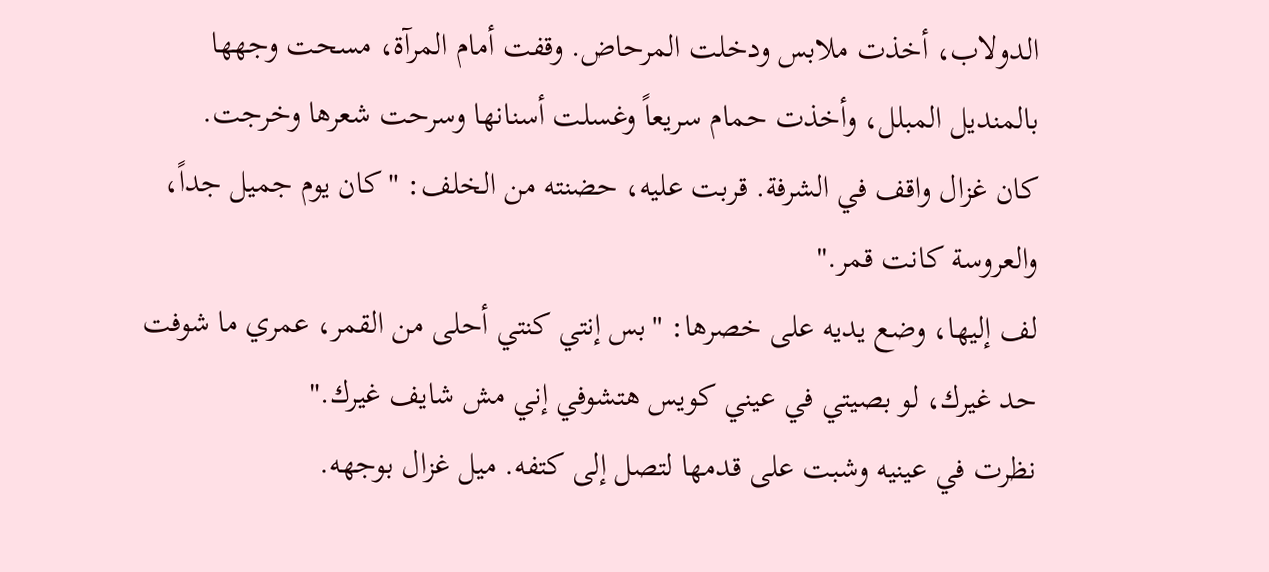الدولاب، أخذت ملابس ودخلت المرحاض. وقفت أمام المرآة، مسحت وجهها بالمنديل المبلل، وأخذت حمام سريعاً وغسلت أسنانها وسرحت شعرها وخرجت.
كان غزال واقف في الشرفة. قربت عليه، حضنته من الخلف: "كان يوم جميل جداً، والعروسة كانت قمر."
لف إليها، وضع يديه على خصرها: "بس إنتي كنتي أحلى من القمر، عمري ما شوفت حد غيرك، لو بصيتي في عيني كويس هتشوفي إني مش شايف غيرك."
نظرت في عينيه وشبت على قدمها لتصل إلى كتفه. ميل غزال بوجهه.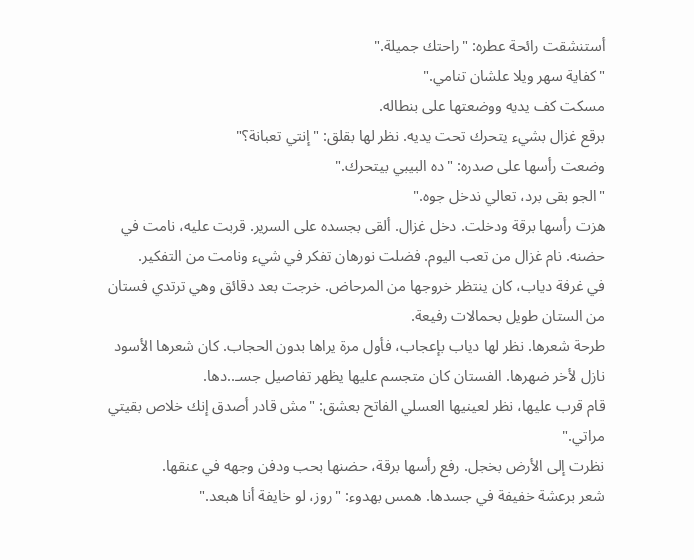أستنشقت رائحة عطره: "راحتك جميلة."
"كفاية سهر ويلا علشان تنامي."
مسكت كف يديه ووضعتها على بنطاله.
برقع غزال بشيء يتحرك تحت يديه. نظر لها بقلق: "إنتي تعبانة؟"
وضعت رأسها على صدره: "ده البيبي بيتحرك."
"الجو بقى برد، تعالي ندخل جوه."
هزت رأسها برقة ودخلت. دخل غزال. ألقى بجسده على السرير. قربت عليه، نامت في حضنه. نام غزال من تعب اليوم. فضلت نورهان تفكر في شيء ونامت من التفكير.
في غرفة دياب، كان ينتظر خروجها من المرحاض. خرجت بعد دقائق وهي ترتدي فستان من الستان طويل بحمالات رفيعة.
طرحة شعرها. نظر لها دياب بإعجاب، فأول مرة يراها بدون الحجاب. كان شعرها الأسود نازل لأخر ضهرها. الفستان كان متجسم عليها يظهر تفاصيل جسـ..دها.
قام قرب عليها، نظر لعينيها العسلي الفاتح بعشق: "مش قادر أصدق إنك خلاص بقيتي مراتي."
نظرت إلى الأرض بخجل. رفع رأسها برقة، حضنها بحب ودفن وجهه في عنقها.
شعر برعشة خفيفة في جسدها. همس بهدوء: "روز، لو خايفة أنا هبعد."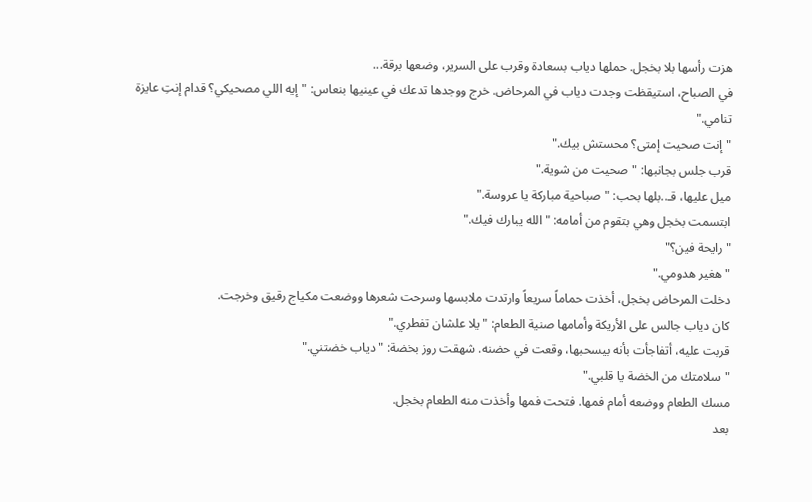هزت رأسها بلا بخجل. حملها دياب بسعادة وقرب على السرير، وضعها برقة...
في الصباح، استيقظت وجدت دياب في المرحاض. خرج ووجدها تدعك في عينيها بنعاس: "إيه اللي مصحيكي؟ قدام إنتِ عايزة تنامي."
"إنت صحيت إمتى؟ محستش بيك."
قرب جلس بجانبها: "صحيت من شوية."
ميل عليها، قـ..بلها بحب: "صباحية مباركة يا عروسة."
ابتسمت بخجل وهي بتقوم من أمامه: "الله يبارك فيك."
"رايحة فين؟"
"هغير هدومي."
دخلت المرحاض بخجل، أخذت حماماً سريعاً وارتدت ملابسها وسرحت شعرها ووضعت مكياج رقيق وخرجت.
كان دياب جالس على الأريكة وأمامها صنية الطعام: "يلا علشان تفطري."
قربت عليه، أتفاجأت بأنه بيسحبها، وقعت في حضنه. شهقت روز بخضة: "دياب خضتني."
"سلامتك من الخضة يا قلبي."
مسك الطعام ووضعه أمام فمها. فتحت فمها وأخذت منه الطعام بخجل.
بعد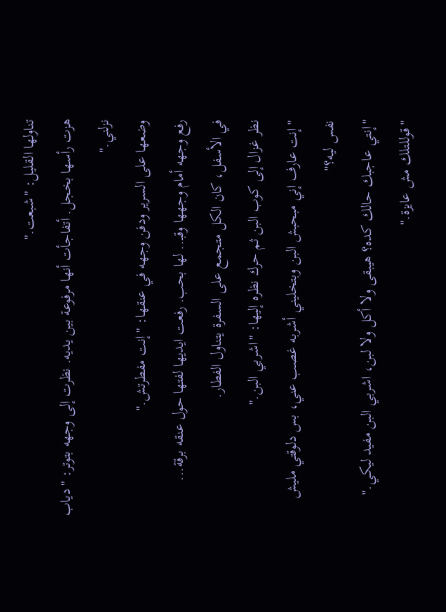تناولها القليل: "شبعت."
هزت رأسها بخجل. أتفاجأت أنها مرفوعة بين يديه. نظرت إلى وجهه بتوتر: "دياب نزلني."
وضعها على السرير ودفن وجهه في عنقها: "إنت مفطرتش."
رفع وجهه أمام وجهها وقبـ.. لها بحب. رفعت ايديها لفتها حول عنقه برقة...
في الأسفل، كان الكل متجمع على السفرة يتناول الفطار.
نظر غزال إلى كوب البن ثم حرك نظره إليها: "اشربي البن."
"إنت عارف إني مبحبش البن وبتخليني أشربه غصب عني، بس دلوقتي مليش نفس ليه؟"
"إنتي عاجبك حالك كده؟ هيبقى ولا أكل ولا لبن، اشربي البن مفيد ليكي."
"قوللتلك مش عايزة."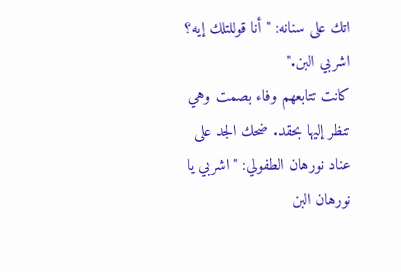اتك على سنانه: "أنا قوللتلك إيه؟ اشربي البن."
كانت تتابعهم وفاء بصمت وهي تنظر إليها بحقد. ضحك الجد على عناد نورهان الطفولي: "اشربي يا نورهان البن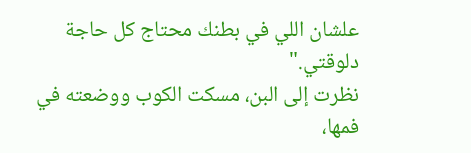علشان اللي في بطنك محتاج كل حاجة دلوقتي."
نظرت إلى البن، مسكت الكوب ووضعته في فمها،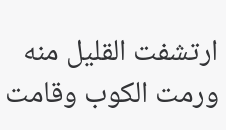ارتشفت القليل منه ورمت الكوب وقامت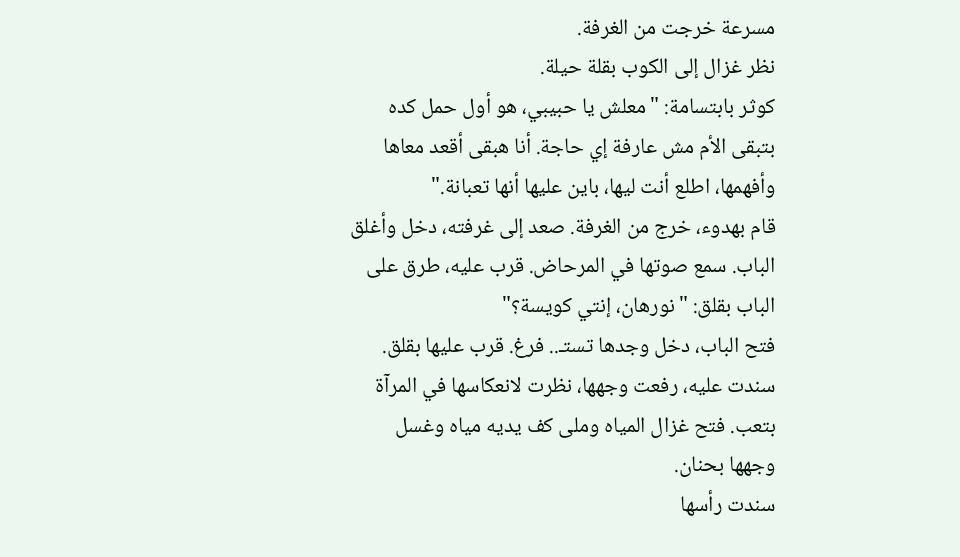مسرعة خرجت من الغرفة.
نظر غزال إلى الكوب بقلة حيلة.
كوثر بابتسامة: "معلش يا حبيبي، هو أول حمل كده بتبقى الأم مش عارفة إي حاجة. أنا هبقى أقعد معاها وأفهمها، اطلع أنت ليها، باين عليها أنها تعبانة."
قام بهدوء، خرج من الغرفة. صعد إلى غرفته، دخل وأغلق الباب. سمع صوتها في المرحاض. قرب عليه، طرق على الباب بقلق: "نورهان، إنتي كويسة؟"
فتح الباب، دخل وجدها تستـ.. فرغ. قرب عليها بقلق.
سندت عليه، رفعت وجهها، نظرت لانعكاسها في المرآة بتعب. فتح غزال المياه وملى كف يديه مياه وغسل وجهها بحنان.
سندت رأسها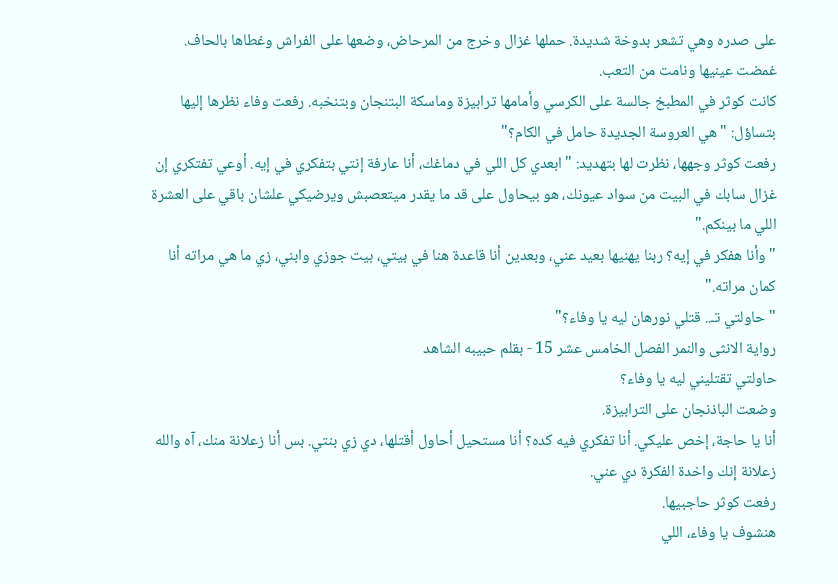على صدره وهي تشعر بدوخة شديدة. حملها غزال وخرج من المرحاض، وضعها على الفراش وغطاها بالحاف. غمضت عينيها ونامت من التعب.
كانت كوثر في المطبخ جالسة على الكرسي وأمامها ترابيزة وماسكة البتنجان وبتنخبه. رفعت وفاء نظرها إليها بتساؤل: "هي العروسة الجديدة حامل في الكام؟"
رفعت كوثر وجهها، نظرت لها بتهديد: "ابعدي كل اللي في دماغك، أنا عارفة إنتي بتفكري في إيه. أوعي تفتكري إن غزال سابك في البيت من سواد عيونك، هو بيحاول على قد ما يقدر ميتعصبش ويرضيكي علشان باقي على العشرة اللي ما بينكم."
"وأنا هفكر في إيه؟ ربنا يهنيها بعيد عني، وبعدين أنا قاعدة هنا في بيتي، بيت جوزي وابني، زي ما هي مراته أنا كمان مراته."
"حاولتي تـ.. قتلي نورهان ليه يا وفاء؟"
رواية الانثى والنمر الفصل الخامس عشر 15 - بقلم حبيبه الشاهد
حاولتي تقتليني ليه يا وفاء؟
وضعت الباذنجان على الترابيزة.
أنا يا حاجة، إخص عليكي. أنا تفكري فيه كده؟ أنا مستحيل أحاول أقتلها، دي زي بنتي. بس أنا زعلانة منك، آه والله زعلانة إنك واخدة الفكرة دي عني.
رفعت كوثر حاجبيها.
هنشوف يا وفاء، اللي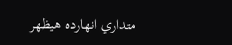متداري انهارده هيظهر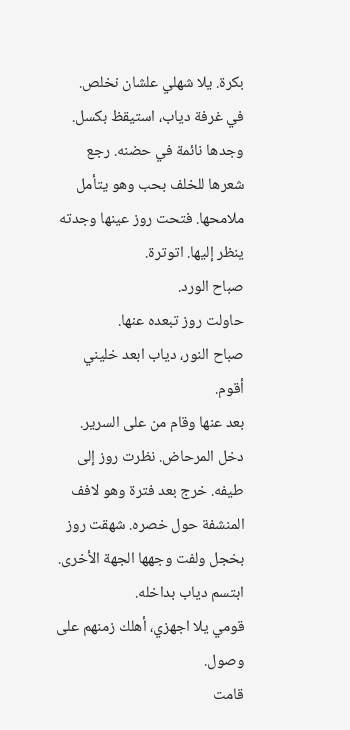بكرة. يلا شهلي علشان نخلص.
في غرفة دياب، استيقظ بكسل. وجدها نائمة في حضنه. رجع شعرها للخلف بحب وهو يتأمل ملامحها. فتحت روز عينها وجدته ينظر إليها. اتوترة.
صباح الورد.
حاولت روز تبعده عنها.
صباح النور، دياب ابعد خليني أقوم.
بعد عنها وقام من على السرير. دخل المرحاض. نظرت روز إلى طيفه. خرج بعد فترة وهو لافف المنشفة حول خصره. شهقت روز بخجل ولفت وجهها الجهة الأخرى.
ابتسم دياب بداخله.
قومي يلا اجهزي، أهلك زمنهم على وصول.
قامت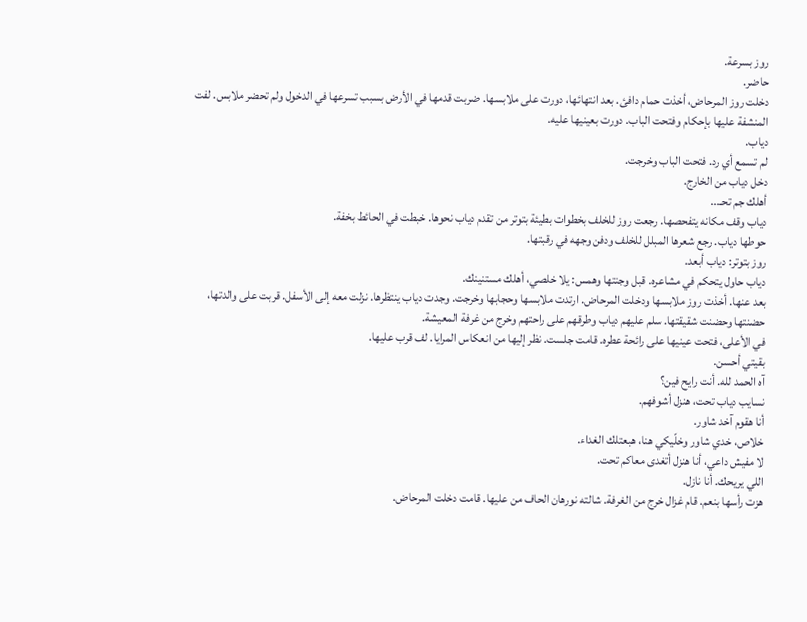روز بسرعة.
حاضر.
دخلت روز المرحاض، أخذت حمام دافئ. بعد انتهائها، دورت على ملابسها. ضربت قدمها في الأرض بسبب تسرعها في الدخول ولم تحضر ملابس. لفت المنشفة عليها بإحكام وفتحت الباب. دورت بعينيها عليه.
دياب.
لم تسمع أي رد. فتحت الباب وخرجت.
دخل دياب من الخارج.
أهلك جم تحـ...
دياب وقف مكانه يتفحصها. رجعت روز للخلف بخطوات بطيئة بتوتر من تقدم دياب نحوها. خبطت في الحائط بخفة.
حوطها دياب. رجع شعرها المبلل للخلف ودفن وجهه في رقبتها.
روز بتوتر: دياب أبعد.
دياب حاول يتحكم في مشاعره. قبل وجنتها وهمس: يلا خلصي، أهلك مستنينك.
بعد عنها. أخذت روز ملابسها ودخلت المرحاض. ارتدت ملابسها وحجابها وخرجت. وجدت دياب ينتظرها. نزلت معه إلى الأسفل. قربت على والدتها، حضنتها وحضنت شقيقتها. سلم عليهم دياب وطرقهم على راحتهم وخرج من غرفة المعيشة.
في الأعلى، فتحت عينيها على رائحة عطره. قامت جلست. نظر إليها من انعكاس المرايا. لف قرب عليها.
بقيتي أحسن.
آه الحمد لله. أنت رايح فين؟
نسايب دياب تحت، هنزل أشوفهم.
أنا هقوم آخد شاور.
خلاص، خدي شاور وخلّيكي هنا، هبعتلك الغداء.
لا مفيش داعي، أنا هنزل أتغدى معاكم تحت.
اللي يريحك. أنا نازل.
هزت رأسها بنعم. قام غزال خرج من الغرفة. شالته نورهان الحاف من عليها. قامت دخلت المرحاض.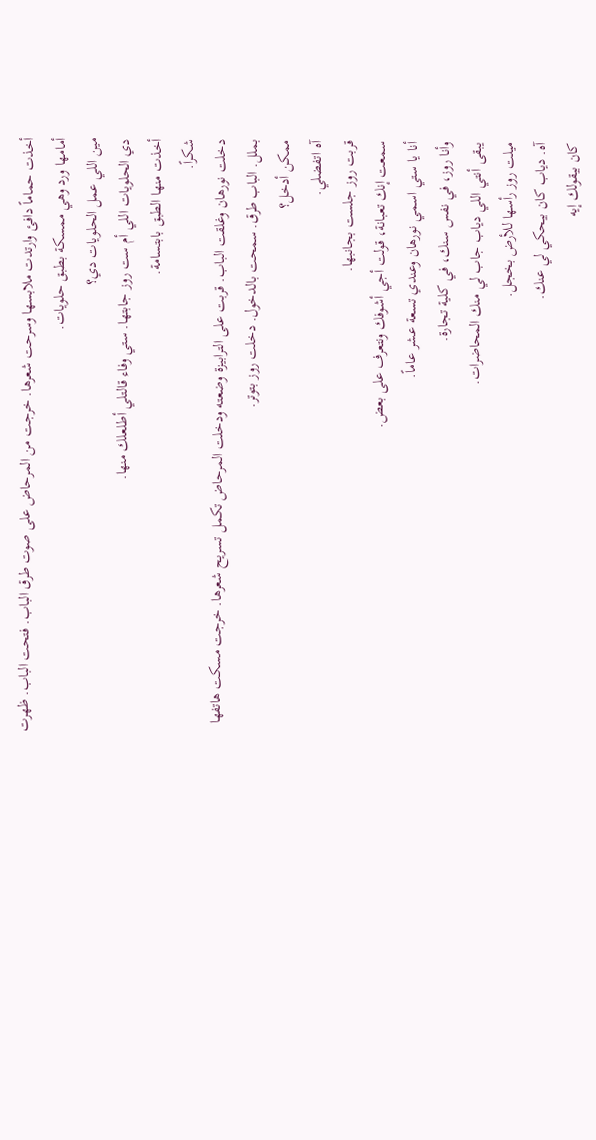أخذت حماماً دافئ وارتدت ملابسها وسرحت شعرها. خرجت من المرحاض على صوت طرق الباب. فتحت الباب. ظهرت أمامها ورد وهي ممسكة بطبق حلويات.
مين اللي عمل الحلويات دي؟
دي الحلويات اللي أم ست روز جابتها. ستي وفاء قالتلي أطلعلك منها.
أخذت منها الطبق بابتسامة.
شكراً.
دخلت نورهان وغلقت الباب. قربت على الترابيزة وضعته ودخلت المرحاض تكمل تسريح شعرها. خرجت مسكت هاتفها بملل. الباب طرق. سمحت بالدخول. دخلت روز بتوتر.
ممكن أدخل؟
آه اتفضلي.
قربت روز جلست بجانبها.
سمعت إنك تعبانة، قولت أجي أشوفك ونتعرف على بعض.
أنا يا ستي اسمي نورهان وعندي تسعة عشر عاماً.
وأنا روز، في نفس سنك، في كلية تجارة.
يبقى أنتي اللي دياب جاب لي منك المحاضرات.
ميلت روز رأسها للأرض بخجل.
آه. دياب كان بيحكي لي عنك.
كان بيقولك إيه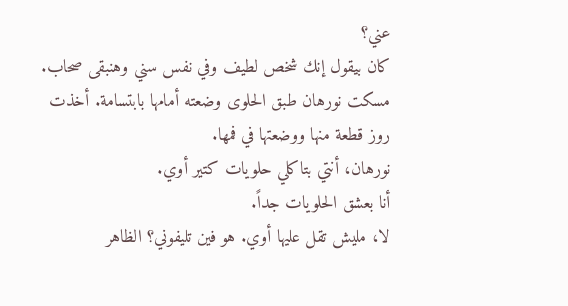عني؟
كان بيقول إنك شخص لطيف وفي نفس سني وهنبقى صحاب.
مسكت نورهان طبق الحلوى وضعته أمامها بابتسامة. أخذت روز قطعة منها ووضعتها في فمها.
نورهان، أنتي بتاكلي حلويات كتير أوي.
أنا بعشق الحلويات جداً.
لا، مليش تقل عليها أوي. هو فين تليفوني؟ الظاهر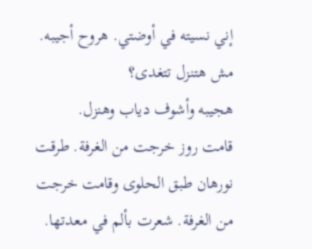إني نسيته في أوضتي. هروح أجيبه.
مش هتنزل تتغدى؟
هجيبه وأشوف دياب وهنزل.
قامت روز خرجت من الغرفة. طرقت نورهان طبق الحلوى وقامت خرجت من الغرفة. شعرت بألم في معدتها.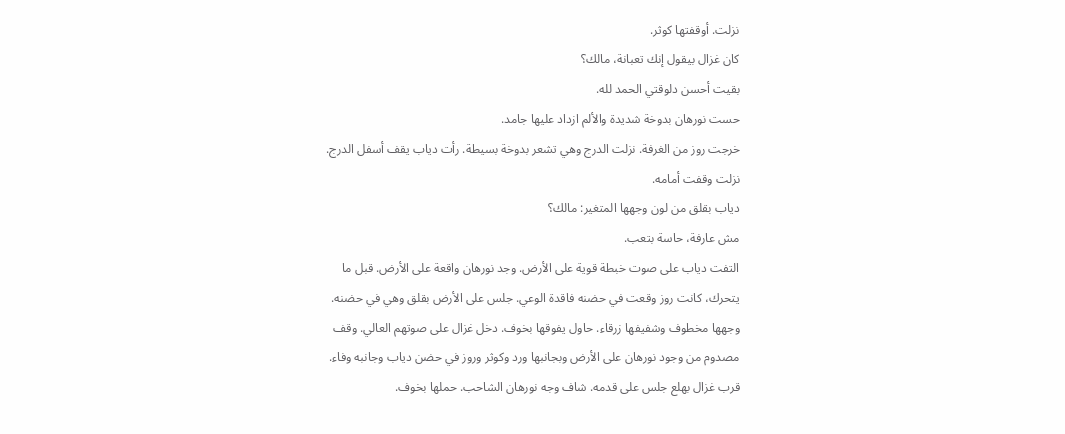نزلت. أوقفتها كوثر.
كان غزال بيقول إنك تعبانة، مالك؟
بقيت أحسن دلوقتي الحمد لله.
حست نورهان بدوخة شديدة والألم ازداد عليها جامد.
خرجت روز من الغرفة. نزلت الدرج وهي تشعر بدوخة بسيطة. رأت دياب يقف أسفل الدرج. نزلت وقفت أمامه.
دياب بقلق من لون وجهها المتغير: مالك؟
مش عارفة، حاسة بتعب.
التفت دياب على صوت خبطة قوية على الأرض. وجد نورهان واقعة على الأرض. قبل ما يتحرك، كانت روز وقعت في حضنه فاقدة الوعي. جلس على الأرض بقلق وهي في حضنه. وجهها مخطوف وشفيفها زرقاء. حاول يفوقها بخوف. دخل غزال على صوتهم العالي. وقف مصدوم من وجود نورهان على الأرض وبجانبها ورد وكوثر وروز في حضن دياب وجانبه وفاء. قرب غزال بهلع جلس على قدمه. شاف وجه نورهان الشاحب. حملها بخوف.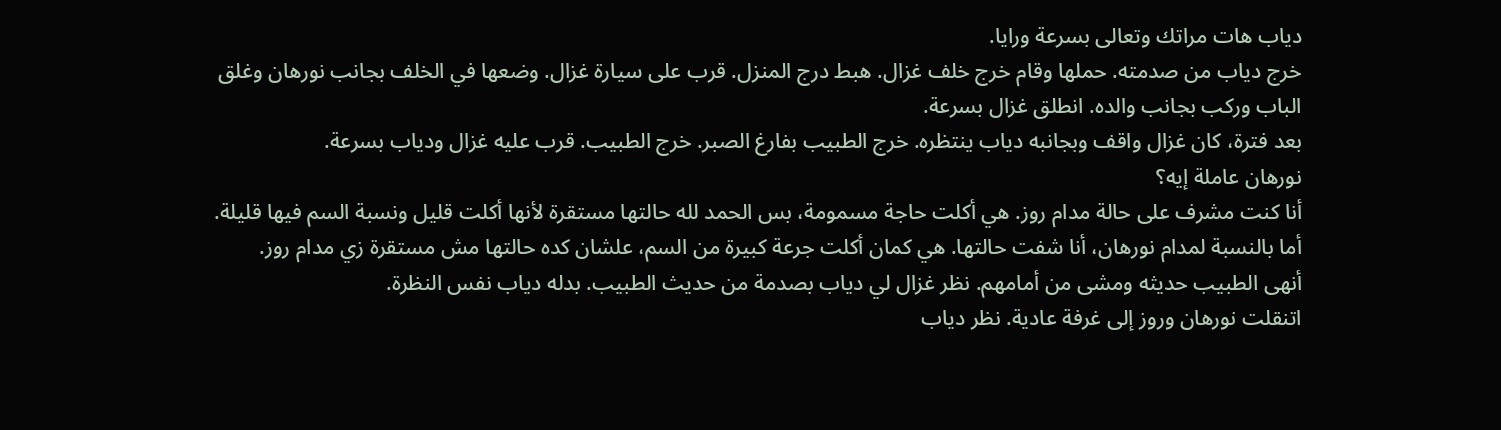دياب هات مراتك وتعالى بسرعة ورايا.
خرج دياب من صدمته. حملها وقام خرج خلف غزال. هبط درج المنزل. قرب على سيارة غزال. وضعها في الخلف بجانب نورهان وغلق الباب وركب بجانب والده. انطلق غزال بسرعة.
بعد فترة، كان غزال واقف وبجانبه دياب ينتظره. خرج الطبيب بفارغ الصبر. خرج الطبيب. قرب عليه غزال ودياب بسرعة.
نورهان عاملة إيه؟
أنا كنت مشرف على حالة مدام روز. هي أكلت حاجة مسمومة، بس الحمد لله حالتها مستقرة لأنها أكلت قليل ونسبة السم فيها قليلة. أما بالنسبة لمدام نورهان، أنا شفت حالتها. هي كمان أكلت جرعة كبيرة من السم، علشان كده حالتها مش مستقرة زي مدام روز.
أنهى الطبيب حديثه ومشى من أمامهم. نظر غزال لي دياب بصدمة من حديث الطبيب. بدله دياب نفس النظرة.
اتنقلت نورهان وروز إلى غرفة عادية. نظر دياب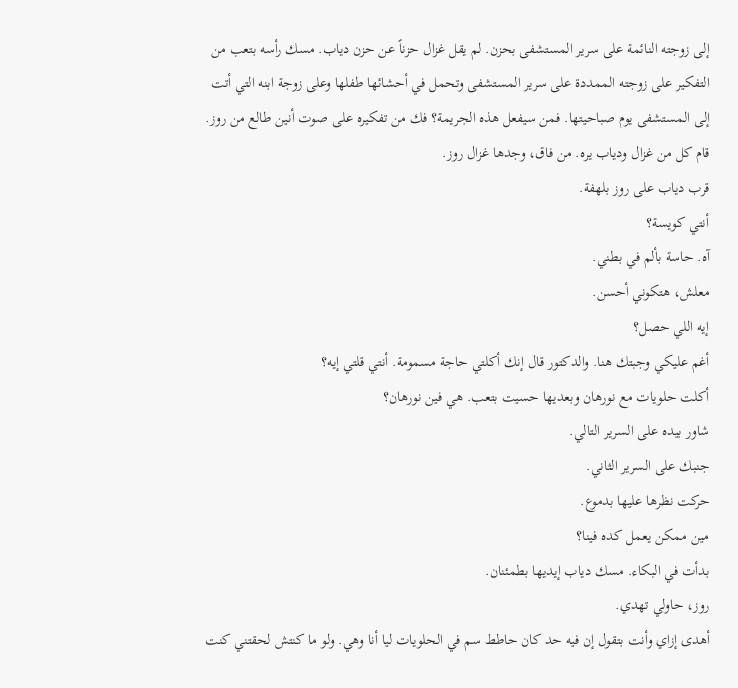إلى زوجته النائمة على سرير المستشفى بحزن. لم يقل غزال حزناً عن حزن دياب. مسك رأسه بتعب من التفكير على زوجته الممددة على سرير المستشفى وتحمل في أحشائها طفلها وعلى زوجة ابنه التي أتت إلى المستشفى يوم صباحيتها. فمن سيفعل هذه الجريمة؟ فك من تفكيره على صوت أنين طالع من روز. قام كل من غزال ودياب يره. من فاق، وجدها غزال روز.
قرب دياب على روز بلهفة.
أنتي كويسة؟
آه. حاسة بألم في بطني.
معلش، هتكوني أحسن.
إيه اللي حصل؟
أغم عليكي وجبتك هنا. والدكتور قال إنك أكلتي حاجة مسمومة. أنتي قلتي إيه؟
أكلت حلويات مع نورهان وبعديها حسيت بتعب. هي فين نورهان؟
شاور بيده على السرير التالي.
جنبك على السرير الثاني.
حركت نظرها عليها بدموع.
مين ممكن يعمل كده فينا؟
بدأت في البكاء. مسك دياب إيديها بطمئنان.
روز، حاولي تهدي.
أهدى إزاي وأنت بتقول إن فيه حد كان حاطط سم في الحلويات ليا أنا وهي. ولو ما كنتش لحقتني كنت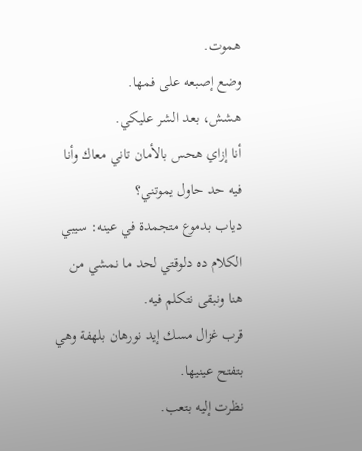هموت.
وضع إصبعه على فمها.
هشش، بعد الشر عليكي.
أنا إزاي هحس بالأمان تاني معاك وأنا فيه حد حاول يموتني؟
دياب بدموع متجمدة في عينه: سيبي الكلام ده دلوقتي لحد ما نمشي من هنا ونبقى نتكلم فيه.
قرب غزال مسك إيد نورهان بلهفة وهي بتفتح عينيها.
نظرت إليه بتعب.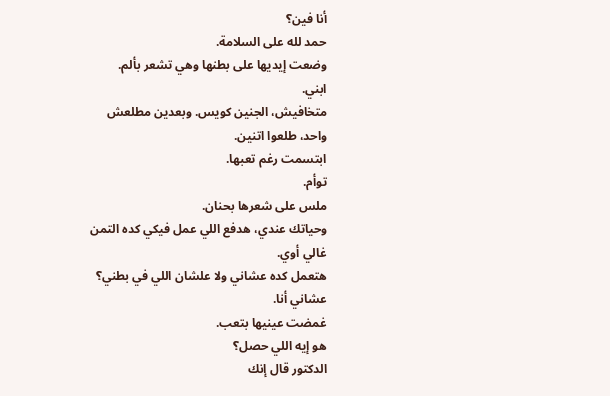أنا فين؟
حمد لله على السلامة.
وضعت إيديها على بطنها وهي تشعر بألم.
ابني.
متخافيش، الجنين كويس. وبعدين مطلعش واحد، طلعوا اتنين.
ابتسمت رغم تعبها.
توأم.
ملس على شعرها بحنان.
وحياتك عندي، هدفع اللي عمل فيكي كده التمن غالي أوي.
هتعمل كده عشاني ولا علشان اللي في بطني؟
عشاني أنا.
غمضت عينيها بتعب.
هو إيه اللي حصل؟
الدكتور قال إنك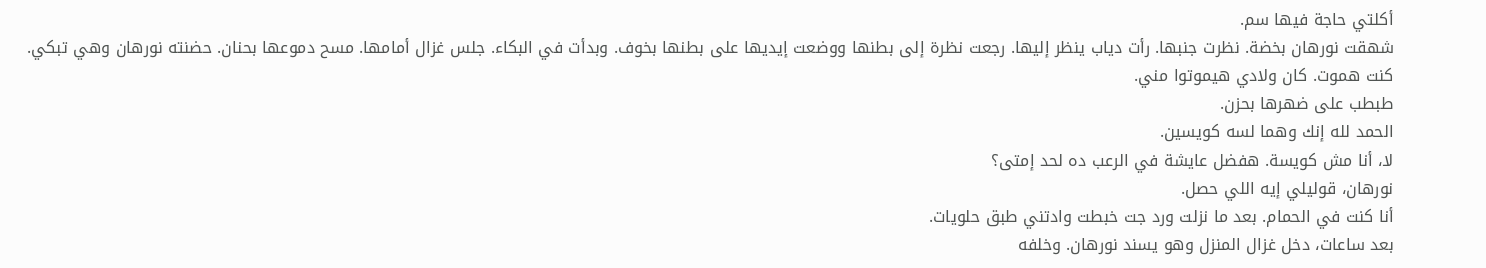أكلتي حاجة فيها سم.
شهقت نورهان بخضة. نظرت جنبها. رأت دياب ينظر إليها. رجعت نظرة إلى بطنها ووضعت إيديها على بطنها بخوف. وبدأت في البكاء. جلس غزال أمامها. مسح دموعها بحنان. حضنته نورهان وهي تبكي.
كنت هموت. كان ولادي هيموتوا مني.
طبطب على ضهرها بحزن.
الحمد لله إنك وهما لسه كويسين.
لا، أنا مش كويسة. هفضل عايشة في الرعب ده لحد إمتى؟
نورهان، قوليلي إيه اللي حصل.
أنا كنت في الحمام. بعد ما نزلت ورد جت خبطت وادتني طبق حلويات.
بعد ساعات، دخل غزال المنزل وهو يسند نورهان. وخلفه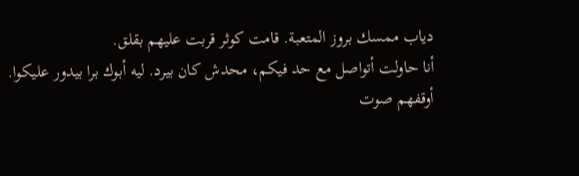دياب ممسك بروز المتعبة. قامت كوثر قربت عليهم بقلق.
أنا حاولت أتواصل مع حد فيكم، محدش كان بيرد. ليه أبوك برا بيدور عليكوا.
أوقفهم صوت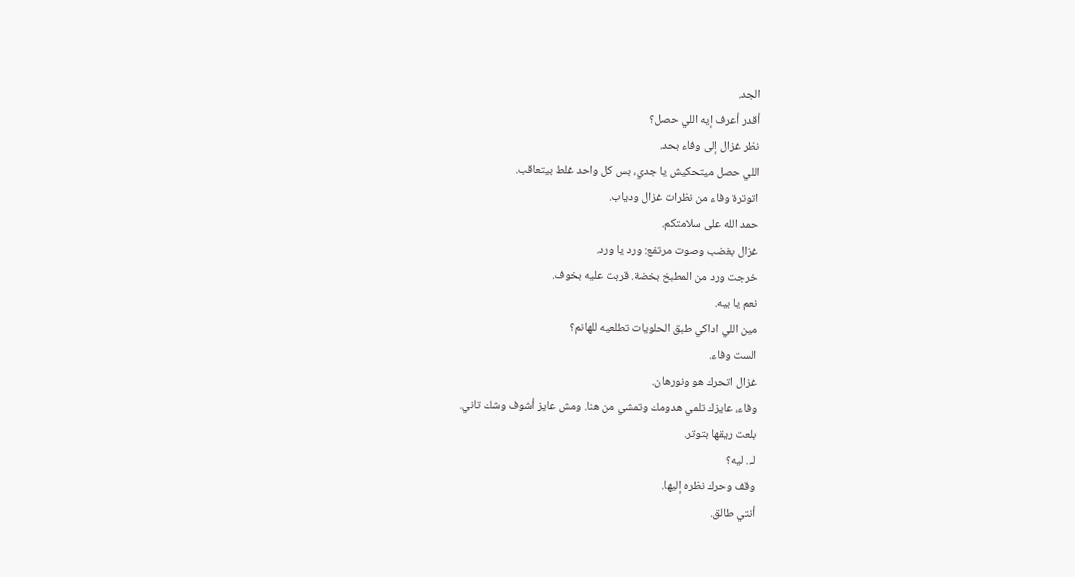الجد.
أقدر أعرف إيه اللي حصل؟
نظر غزال إلى وفاء بحد.
اللي حصل ميتحكيش يا جدي، بس كل واحد غلط بيتعاقب.
اتوترة وفاء من نظرات غزال ودياب.
حمد الله على سلامتكم.
غزال بغضب وصوت مرتفع: ورد يا ورد.
خرجت ورد من المطبخ بخضة. قربت عليه بخوف.
نعم يا بيه.
مين اللي اداكي طبق الحلويات تطلعيه للهانم؟
الست وفاء.
غزال اتحرك هو ونورهان.
وفاء، عايزك تلمي هدومك وتمشي من هنا. ومش عايز أشوف وشك تاني.
بلعت ريقها بتوتر.
لـ.. ليه؟
وقف وحرك نظره إليها.
أنتي طالق.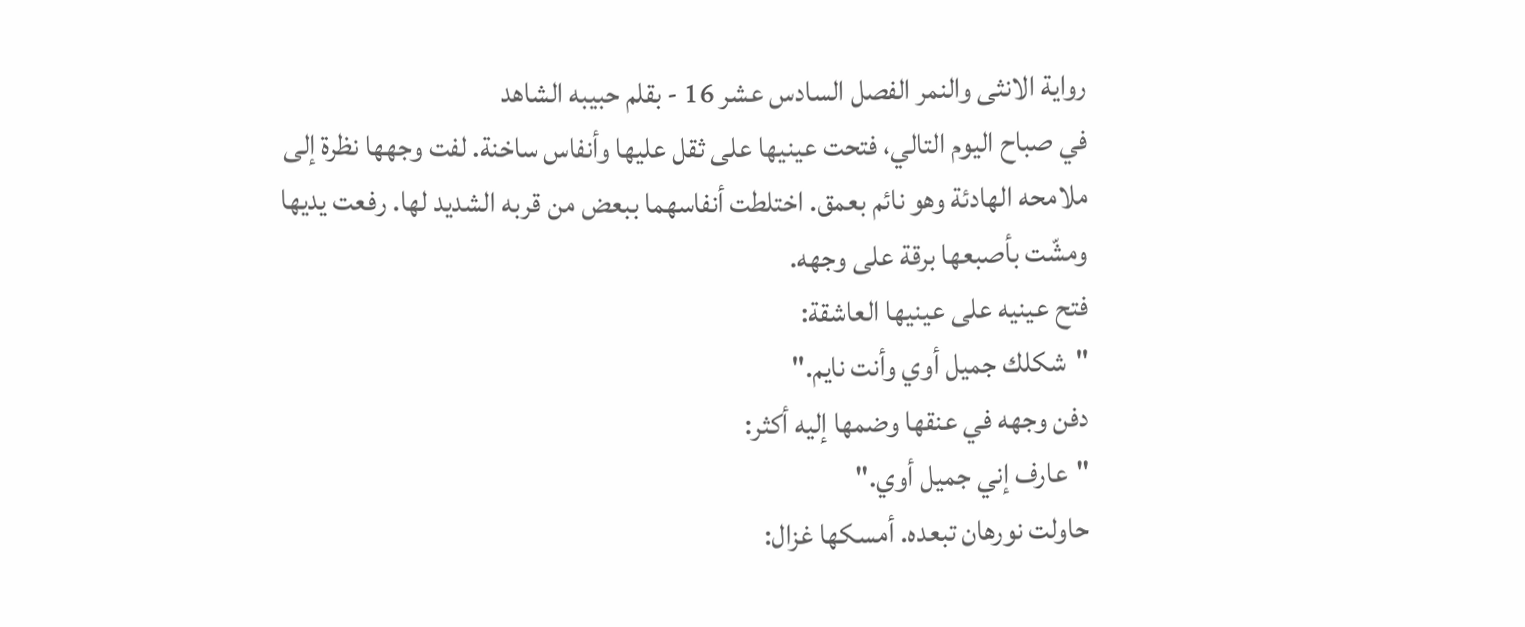رواية الانثى والنمر الفصل السادس عشر 16 - بقلم حبيبه الشاهد
في صباح اليوم التالي، فتحت عينيها على ثقل عليها وأنفاس ساخنة. لفت وجهها نظرة إلى ملامحه الهادئة وهو نائم بعمق. اختلطت أنفاسهما ببعض من قربه الشديد لها. رفعت يديها ومشّت بأصبعها برقة على وجهه.
فتح عينيه على عينيها العاشقة:
"شكلك جميل أوي وأنت نايم."
دفن وجهه في عنقها وضمها إليه أكثر:
"عارف إني جميل أوي."
حاولت نورهان تبعده. أمسكها غزال: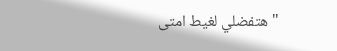"هتفضلي لغيط امتى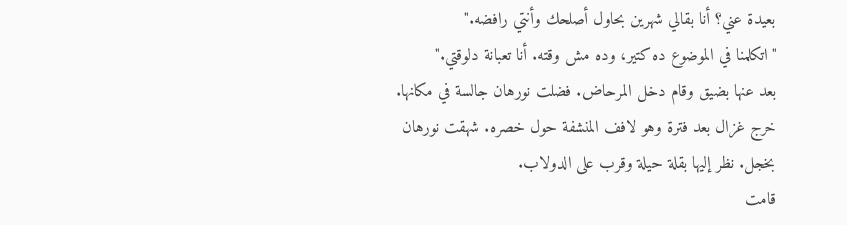بعيدة عني؟ أنا بقالي شهرين بحاول أصلحك وأنتي رافضه."
"اتكلمنا في الموضوع ده كتير، وده مش وقته. أنا تعبانة دلوقتي."
بعد عنها بضيق وقام دخل المرحاض. فضلت نورهان جالسة في مكانها. خرج غزال بعد فترة وهو لافف المنشفة حول خصره. شهقت نورهان بخجل. نظر إليها بقلة حيلة وقرب على الدولاب.
قامت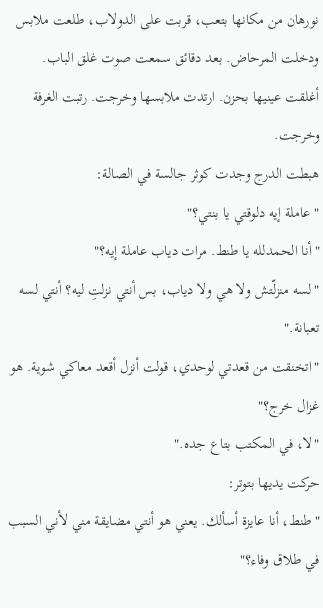نورهان من مكانها بتعب، قربت على الدولاب، طلعت ملابس ودخلت المرحاض. بعد دقائق سمعت صوت غلق الباب. أغلقت عينيها بحزن. ارتدت ملابسها وخرجت. رتبت الغرفة وخرجت.
هبطت الدرج وجدت كوثر جالسة في الصالة:
"عاملة إيه دلوقتي يا بنتي؟"
"أنا الحمدلله يا طنط. مرات دياب عاملة إيه؟"
"لسه منزلّتش ولا هي ولا دياب، بس أنتي نزلتِ ليه؟ أنتي لسه تعبانة."
"اتخنقت من قعدتي لوحدي، قولت أنزل أقعد معاكي شوية. هو غزال خرج؟"
"لا، في المكتب بتاع جده."
حركت يديها بتوتر:
"طنط، أنا عايزة أسألك. يعني هو أنتي مضايقة مني لأني السبب في طلاق وفاء؟"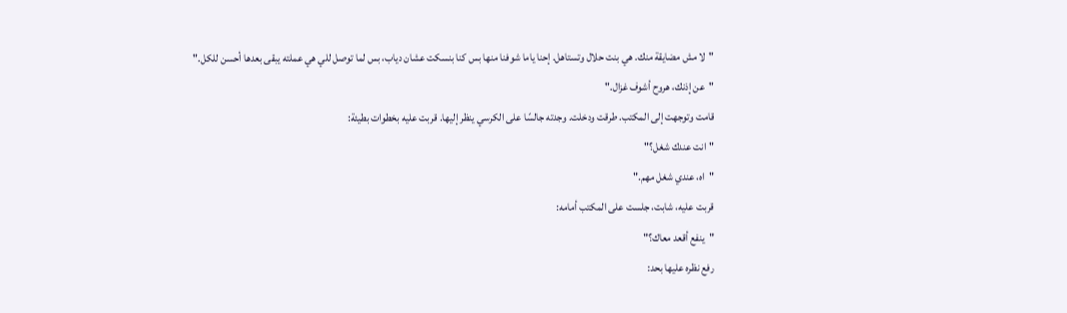"لا مش مضايقة منك. هي بنت حلال وتستاهل. إحنا ياما شوفنا منها بس كنا بنسكت عشان دياب، بس لما توصل للي هي عملته يبقى بعدها أحسن للكل."
"عن إذنك، هروح أشوف غزال."
قامت وتوجهت إلى المكتب. طرقت ودخلت. وجدته جالسًا على الكرسي ينظر إليها. قربت عليه بخطوات بطيئة:
"انت عندك شغل؟"
"اه، عندي شغل مهم."
قربت عليه، شابت، جلست على المكتب أمامه:
"ينفع أقعد معاك؟"
رفع نظره عليها بحد: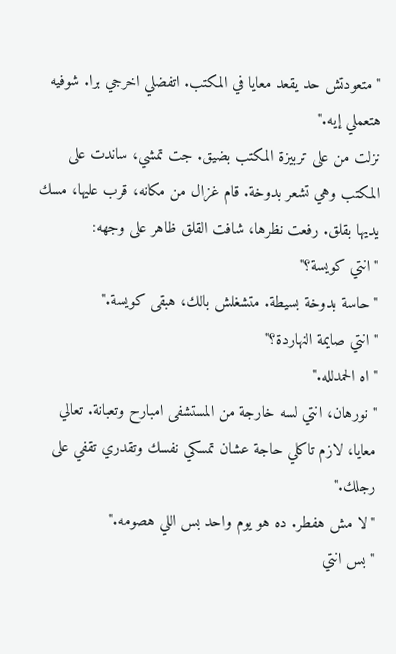"متعودتش حد يقعد معايا في المكتب. اتفضلي اخرجي برا. شوفيه هتعملي إيه."
نزلت من على تربيزة المكتب بضيق. جت تمشي، ساندت على المكتب وهي تشعر بدوخة. قام غزال من مكانه، قرب عليها، مسك يديها بقلق. رفعت نظرها، شافت القلق ظاهر على وجهه:
"انتي كويسة؟"
"حاسة بدوخة بسيطة. متشغلش بالك، هبقى كويسة."
"انتي صايمة النهاردة؟"
"اه الحمدلله."
"نورهان، انتي لسه خارجة من المستشفى امبارح وتعبانة. تعالي معايا، لازم تاكلي حاجة عشان تمسكي نفسك وتقدري تقفي على رجلك."
"لا مش هفطر. ده هو يوم واحد بس اللي هصومه."
"بس انتي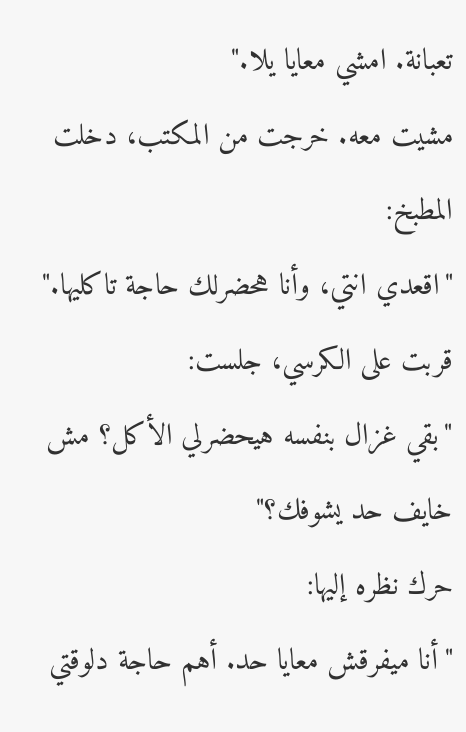تعبانة. امشي معايا يلا."
مشيت معه. خرجت من المكتب، دخلت المطبخ:
"اقعدي انتي، وأنا هحضرلك حاجة تاكليها."
قربت على الكرسي، جلست:
"بقي غزال بنفسه هيحضرلي الأكل؟ مش خايف حد يشوفك؟"
حرك نظره إليها:
"أنا ميفرقش معايا حد. أهم حاجة دلوقتي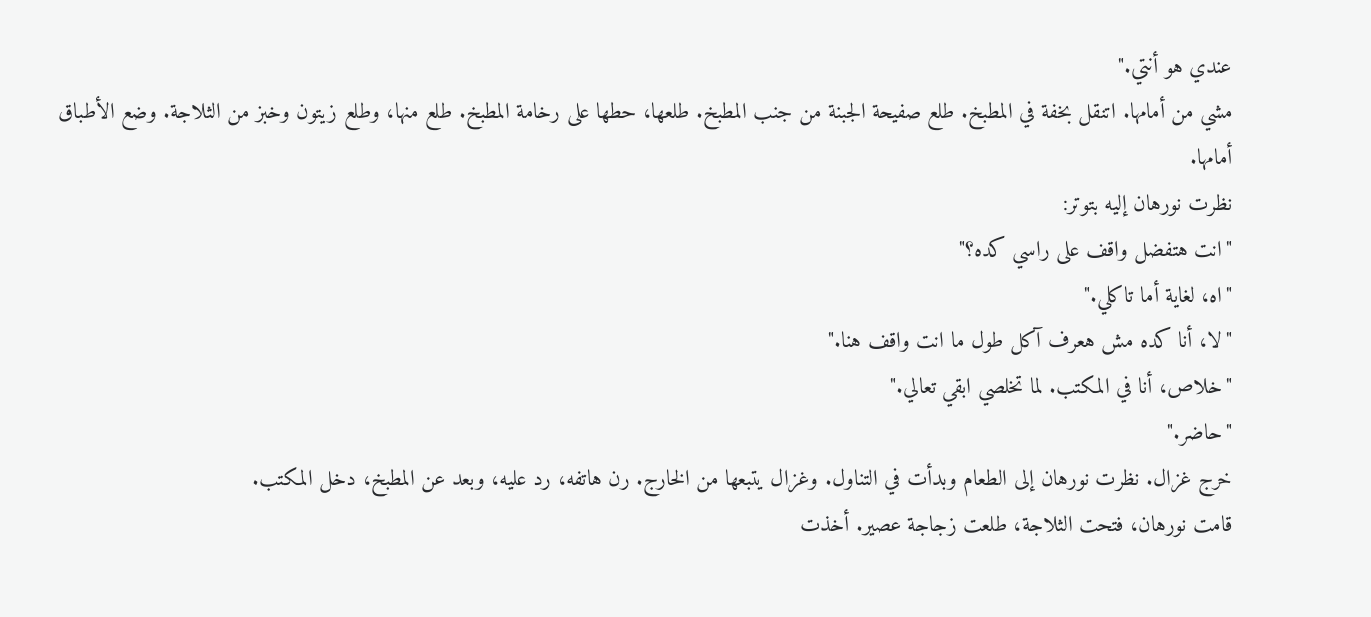عندي هو أنتي."
مشي من أمامها. اتنقل بخفة في المطبخ. طلع صفيحة الجبنة من جنب المطبخ. طلعها، حطها على رخامة المطبخ. طلع منها، وطلع زيتون وخبز من الثلاجة. وضع الأطباق أمامها.
نظرت نورهان إليه بتوتر:
"انت هتفضل واقف على راسي كده؟"
"اه، لغاية أما تاكلي."
"لا، أنا كده مش هعرف آكل طول ما انت واقف هنا."
"خلاص، أنا في المكتب. لما تخلصي ابقي تعالي."
"حاضر."
خرج غزال. نظرت نورهان إلى الطعام وبدأت في التناول. وغزال يتبعها من الخارج. رن هاتفه، رد عليه، وبعد عن المطبخ، دخل المكتب.
قامت نورهان، فتحت الثلاجة، طلعت زجاجة عصير. أخذت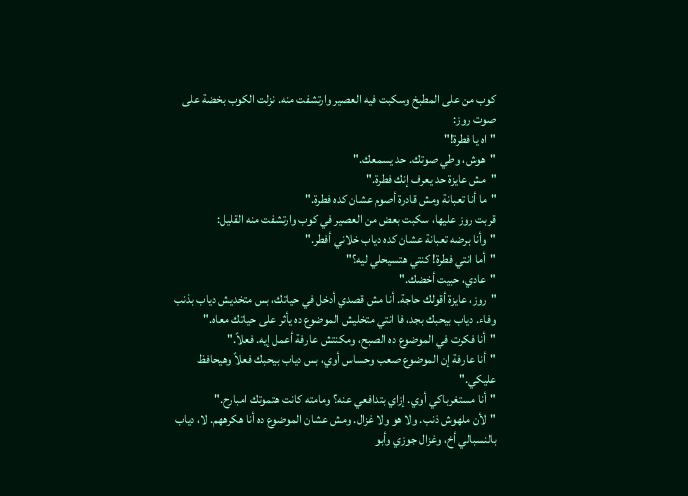كوب من على المطبخ وسكبت فيه العصير وارتشفت منه. نزلت الكوب بخضة على صوت روز:
"اه يا فطرة!"
"هوش، وطي صوتك. حد يسمعك."
"مش عايزة حد يعرف إنك فطرة."
"ما أنا تعبانة ومش قادرة أصوم عشان كده فطرة."
قربت روز عليها، سكبت بعض من العصير في كوب وارتشفت منه القليل:
"وأنا برضه تعبانة عشان كده دياب خلاني أفطر."
"أما انتي فطرة! كنتي هتسيحلي ليه؟"
"عادي، حبيت أخضك."
"روز، عايزة أقولك حاجة. أنا مش قصدي أدخل في حياتك، بس متخديش دياب بذنب وفاء. دياب بيحبك بجد، فا انتي متخليش الموضوع ده يأثر على حياتك معاه."
"أنا فكرت في الموضوع ده الصبح، ومكنتش عارفة أعمل إيه. فعلاً."
"أنا عارفة إن الموضوع صعب وحساس أوي، بس دياب بيحبك فعلاً وهيحافظ عليكي."
"أنا مستغرباكي أوي. إزاي بتدافعي عنه؟ ومامته كانت هتموتك امبارح."
"لأن ملهوش ذنب. ولا هو ولا غزال. ومش عشان الموضوع ده أنا هكرههم. لا، دياب بالنسبالي أخ، وغزال جوزي وأبو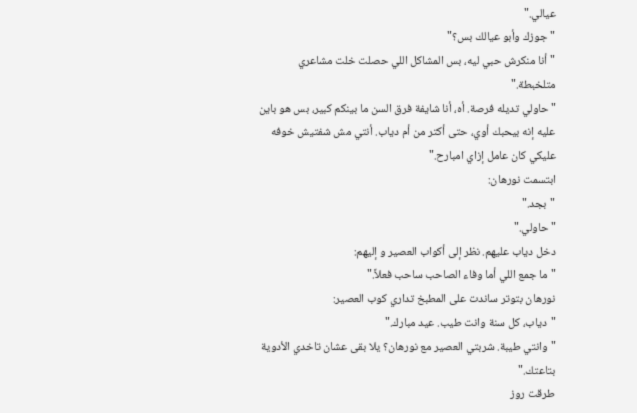عيالي."
"جوزك وأبو عيالك بس؟"
"أنا منكرش حبي ليه، بس المشاكل اللي حصلت خلت مشاعري متلخبطة."
"حاولي تديله فرصة. أه، أنا شايفة فرق السن ما بينكم كبير، بس هو باين عليه إنه بيحبك أوي، حتى أكتر من أم دياب. أنتي مش شفتيش خوفه عليكي كان عامل إزاي امبارح."
ابتسمت نورهان:
"بجد."
"حاولي."
دخل دياب عليهم. نظر إلى أكواب العصير و إليهم:
"ما جمع اللي أما وفاء الصاحب ساحب فعلاً."
نورهان بتوتر ساندت على المطبخ تداري كوب العصير:
"دياب، كل سنة وانت طيب. عيد مبارك."
"وانتي طيبة. شربتي العصير مع نورهان؟ يلا بقى عشان تاخدي الأدوية بتاعتك."
طرقت روز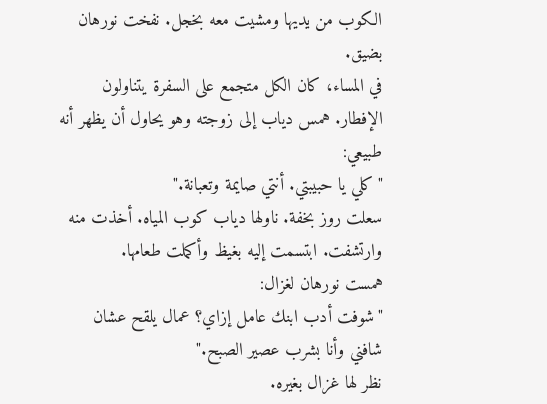الكوب من يديها ومشيت معه بخجل. نفخت نورهان بضيق.
في المساء، كان الكل متجمع على السفرة يتناولون الإفطار. همس دياب إلى زوجته وهو يحاول أن يظهر أنه طبيعي:
"كلي يا حبيبتي. أنتي صايمة وتعبانة."
سعلت روز بخفة. ناولها دياب كوب المياه. أخذت منه وارتشفت. ابتسمت إليه بغيظ وأكملت طعامها.
همست نورهان لغزال:
"شوفت أدب ابنك عامل إزاي؟ عمال يلقح عشان شافني وأنا بشرب عصير الصبح."
نظر لها غزال بغيره.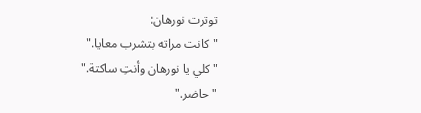توترت نورهان:
"كانت مراته بتشرب معايا."
"كلي يا نورهان وأنتِ ساكتة."
"حاضر."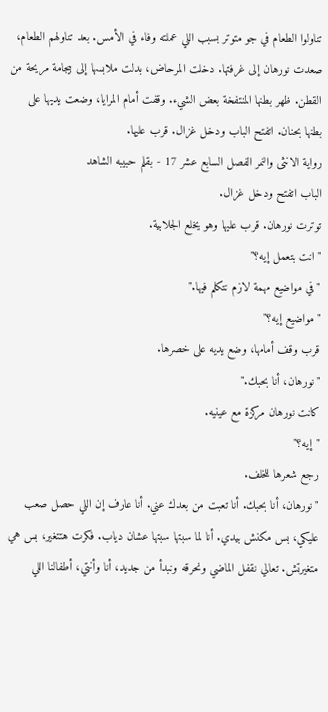تناولوا الطعام في جو متوتر بسبب اللي عملته وفاء في الأمس. بعد تناولهم الطعام، صعدت نورهان إلى غرفتها. دخلت المرحاض، بدلت ملابسها إلى بيجامة مريحة من القطن. ظهر بطنها المنتفخة بعض الشيء. وقفت أمام المرايا، وضعت يديها على بطنها بحنان. اتفتح الباب ودخل غزال. قرب عليها.
رواية الانثى والنمر الفصل السابع عشر 17 - بقلم حبيبه الشاهد
الباب اتفتح ودخل غزال.
توترت نورهان. قرب عليها وهو يخلع الجلابية.
"انت بتعمل إيه؟"
"في مواضيع مهمة لازم نتكلم فيها."
"مواضيع إيه؟"
قرب وقف أمامها، وضع يديه على خصرها.
"نورهان، أنا بحبك."
كانت نورهان مركزة مع عينيه.
"إيه؟"
رجع شعرها للخلف.
"نورهان، أنا بحبك. أنا تعبت من بعدك عني. أنا عارف إن اللي حصل صعب عليكي، بس مكنش بيدي. أنا لما سبتها سبتها عشان دياب. فكرت هتتغير، بس هي متغيرتش. تعالي نقفل الماضي ونحرقه ونبدأ من جديد، أنا وأنتي، أطفالنا اللي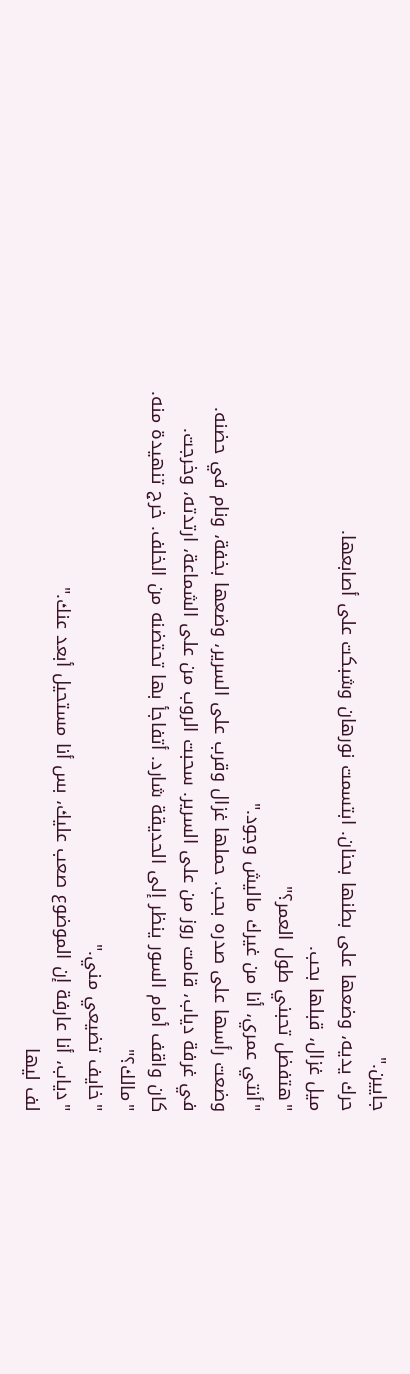جايين."
حرك يديه، وضعها على بطنها بحنان. ابتسمت نورهان وشبكت على أصابعها.
ميل غزال، قبلها بحب.
"هتفضل تحبني طول العمر؟"
"أنتي عمري، أنا من غيرك ماليش وجود."
وضعت رأسها على صدره بحب. حملها غزال وقرب على السرير، وضعها بخفة، ونام في حضنه.
في غرفة دياب، قامت روز من على السرير. سحبت الروب من على الشماعة، ارتدته، وخرجت.
كان واقف أمام السور ينظر إلى الحديقة شارد. أتفاجأ بها تحتضنه من الخلف. خرج تنهيدة منه.
"مالك؟"
"خايف تضيعي مني."
"دياب، أنا عارفة إن الموضوع صعب عليك، بس أنا مستحيل أبعد عنك."
لف ليها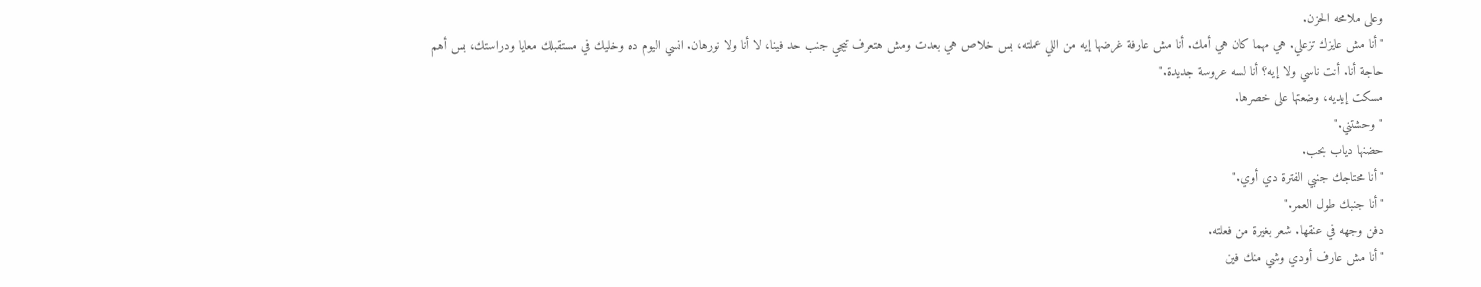وعلى ملامحه الحزن.
"أنا مش عايزك تزعلي. هي مهما كان هي أمك. أنا مش عارفة غرضها إيه من اللي عملته، بس خلاص هي بعدت ومش هتعرف تيجي جنب حد فينا، لا أنا ولا نورهان. انسي اليوم ده وخليك في مستقبلك معايا ودراستك، بس أهم حاجة أنا. أنت ناسي ولا إيه؟ أنا لسه عروسة جديدة."
مسكت إيديه، وضعتها على خصرها.
"وحشتني."
حضنها دياب بحب.
"أنا محتاجك جنبي الفترة دي أوي."
"أنا جنبك طول العمر."
دفن وجهه في عنقها. شعر بغيرة من فعلته.
"أنا مش عارف أودي وشي منك فين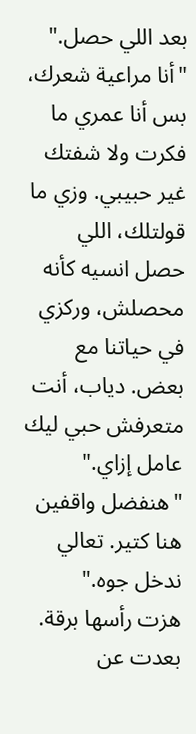بعد اللي حصل."
"أنا مراعية شعرك، بس أنا عمري ما فكرت ولا شفتك غير حبيبي. وزي ما قولتلك، اللي حصل انسيه كأنه محصلش، وركزي في حياتنا مع بعض. دياب، أنت متعرفش حبي ليك عامل إزاي."
"هنفضل واقفين هنا كتير. تعالي ندخل جوه."
هزت رأسها برقة. بعدت عن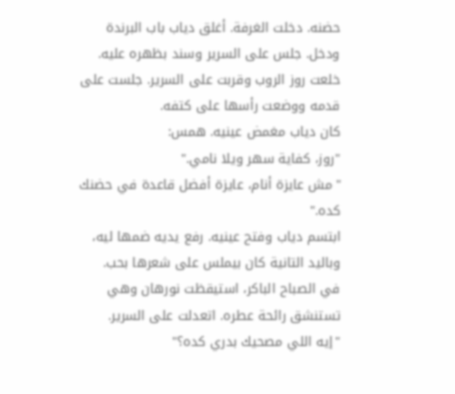حضنه. دخلت الغرفة. أغلق دياب باب البرندة ودخل. جلس على السرير وسند بظهره عليه.
خلعت روز الروب وقربت على السرير. جلست على قدمه ووضعت رأسها على كتفه.
كان دياب مغمض عينيه. همس:
"روز، كفاية سهر ويلا نامي."
"مش عايزة أنام، عايزة أفضل قاعدة في حضنك كده."
ابتسم دياب وفتح عينيه. رفع يديه ضمها ليه، وباليد التانية كان بيملس على شعرها بحب.
في الصباح الباكر، استيقظت نورهان وهي تستنشق رائحة عطره. اتعدلت على السرير.
"إيه اللي مصحيك بدري كده؟"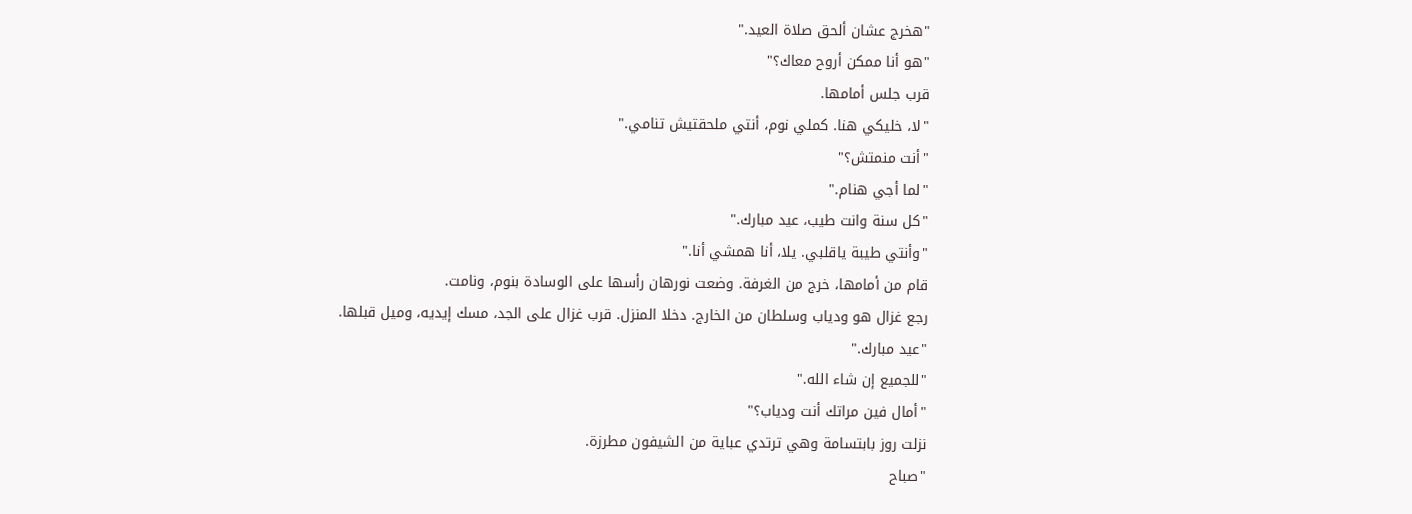"هخرج عشان ألحق صلاة العيد."
"هو أنا ممكن أروح معاك؟"
قرب جلس أمامها.
"لا، خليكي هنا. كملي نوم، أنتي ملحقتيش تنامي."
"أنت منمتش؟"
"لما أجي هنام."
"كل سنة وانت طيب، عيد مبارك."
"وأنتي طيبة ياقلبي. يلا، أنا همشي أنا."
قام من أمامها، خرج من الغرفة. وضعت نورهان رأسها على الوسادة بنوم، ونامت.
رجع غزال هو ودياب وسلطان من الخارج. دخلا المنزل. قرب غزال على الجد، مسك إيديه، وميل قبلها.
"عيد مبارك."
"للجميع إن شاء الله."
"أمال فين مراتك أنت ودياب؟"
نزلت روز بابتسامة وهي ترتدي عباية من الشيفون مطرزة.
"صباح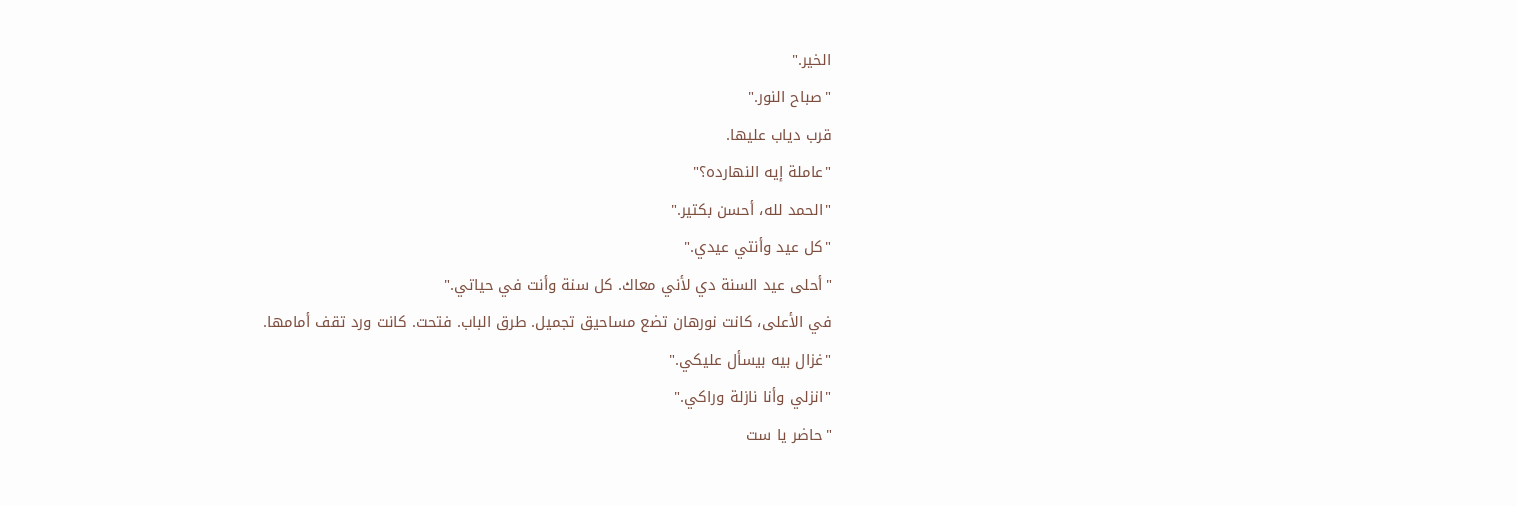الخير."
"صباح النور."
قرب دياب عليها.
"عاملة إيه النهارده؟"
"الحمد لله، أحسن بكتير."
"كل عيد وأنتي عيدي."
"أحلى عيد السنة دي لأني معاك. كل سنة وأنت في حياتي."
في الأعلى، كانت نورهان تضع مساحيق تجميل. طرق الباب. فتحت. كانت ورد تقف أمامها.
"غزال بيه بيسأل عليكي."
"انزلي وأنا نازلة وراكي."
"حاضر يا ست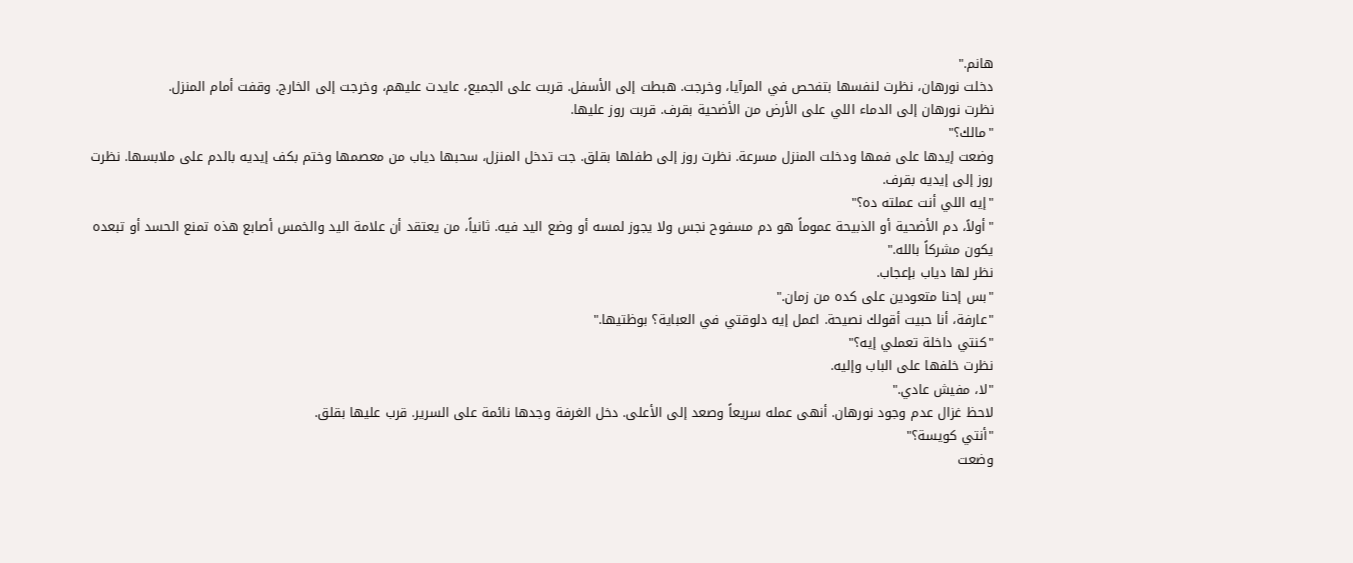هانم."
دخلت نورهان، نظرت لنفسها بتفحص في المرآيا، وخرجت. هبطت إلى الأسفل. قربت على الجميع، عايدت عليهم، وخرجت إلى الخارج. وقفت أمام المنزل.
نظرت نورهان إلى الدماء اللي على الأرض من الأضحية بقرف. قربت روز عليها.
"مالك؟"
وضعت إيدها على فمها ودخلت المنزل مسرعة. نظرت روز إلى طفلها بقلق. جت تدخل المنزل، سحبها دياب من معصمها وختم بكف إيديه بالدم على ملابسها. نظرت روز إلى إيديه بقرف.
"إيه اللي أنت عملته ده؟"
"أولاً، دم الأضحية أو الذبيحة عموماً هو دم مسفوح نجس ولا يجوز لمسه أو وضع اليد فيه. ثانياً، من يعتقد أن علامة اليد والخمس أصابع هذه تمنع الحسد أو تبعده يكون مشركاً بالله."
نظر لها دياب بإعجاب.
"بس إحنا متعودين على كده من زمان."
"عارفة، أنا حبيت أقولك نصيحة. اعمل إيه دلوقتي في العباية؟ بوظتيها."
"كنتي داخلة تعملي إيه؟"
نظرت خلفها على الباب وإليه.
"لا، مفيش عادي."
لاحظ غزال عدم وجود نورهان. أنهى عمله سريعاً وصعد إلى الأعلى. دخل الغرفة وجدها نائمة على السرير. قرب عليها بقلق.
"أنتي كويسة؟"
وضعت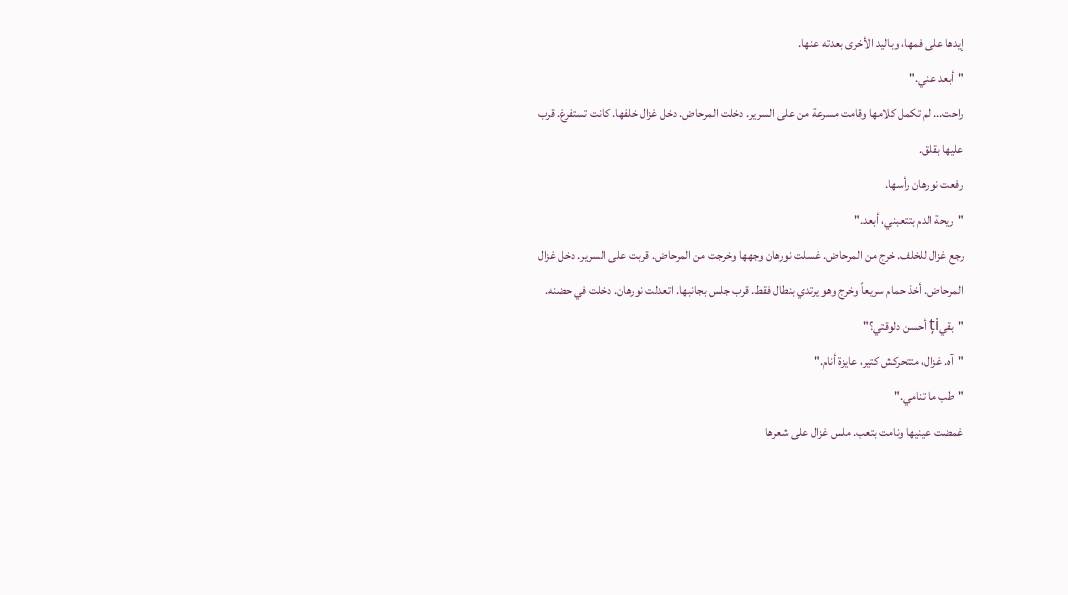إيدها على فمها، وباليد الأخرى بعدته عنها.
"أبعد عني."
راحت... لم تكمل كلامها وقامت مسرعة من على السرير. دخلت المرحاض. دخل غزال خلفها. كانت تستفرغ. قرب عليها بقلق.
رفعت نورهان رأسها.
"ريحة الدم بتتعبني، أبعد."
رجع غزال للخلف. خرج من المرحاض. غسلت نورهان وجهها وخرجت من المرحاض. قربت على السرير. دخل غزال المرحاض. أخذ حمام سريعاً وخرج وهو يرتدي بنطال فقط. قرب جلس بجانبها. اتعدلت نورهان. دخلت في حضنه.
"بقيți أحسن دلوقتي؟"
"آه. غزال، متتحركش كتير، عايزة أنام."
"طب ما تنامي."
غمضت عينيها ونامت بتعب. ملس غزال على شعرها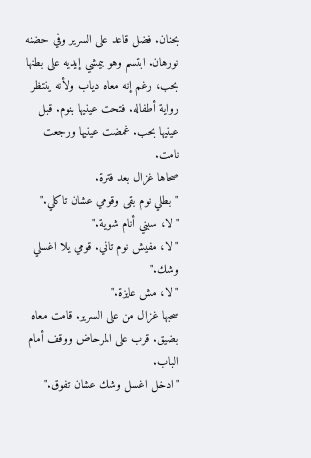بحنان. فضل قاعد على السرير وفي حضنه نورهان. ابتسم وهو بيمشي إيديه على بطنها بحب، رغم إنه معاه دياب ولأنه ينتظر رواية أطفاله. فتحت عينيها بنوم. قبل عينيها بحب. غمضت عينيها ورجعت نامت.
صحاها غزال بعد فترة.
"بطلي نوم بقى وقومي عشان تاكلي."
"لا، سبني أنام شوية."
"لا، مفيش نوم تاني. قومي يلا اغسلي وشك."
"لا، مش عايزة."
سحبها غزال من على السرير. قامت معاه بضيق. قرب على المرحاض ووقف أمام الباب.
"ادخل اغسل وشك عشان تفوق."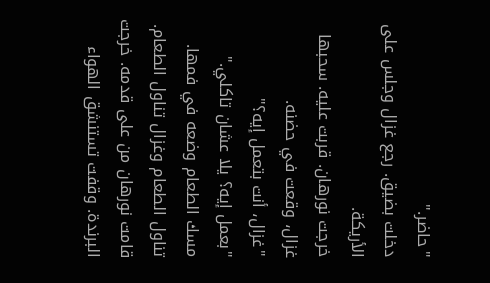"حاضر."
دخلت بضيق. رجع غزال وجلس على الأريكة.
خرجت نورهان. قربت عليه. سحبها غزال، وقعت في حضنه.
"غزال، أنت بتعمل إيه؟"
"بعمل إيه؟ يلا عشان تاكلي."
مسك الطعام وضعه في فمها. تناول الطعام وغزال تناول الطعام. قامت نورهان من على قدمه. خرجت البرندة. وقفت تستنشق الهواء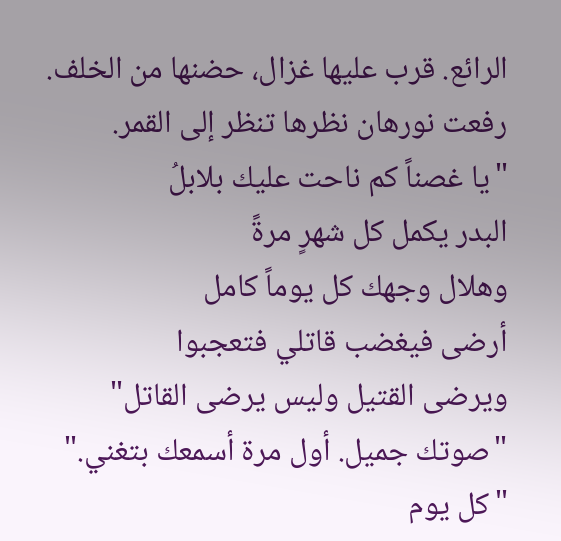الرائع. قرب عليها غزال، حضنها من الخلف. رفعت نورهان نظرها تنظر إلى القمر.
"يا غصناً كم ناحت عليك بلابلُ
البدر يكمل كل شهرٍ مرةً
وهلال وجهك كل يوماً كامل
أرضى فيغضب قاتلي فتعجبوا
ويرضى القتيل وليس يرضى القاتل"
"صوتك جميل. أول مرة أسمعك بتغني."
"كل يوم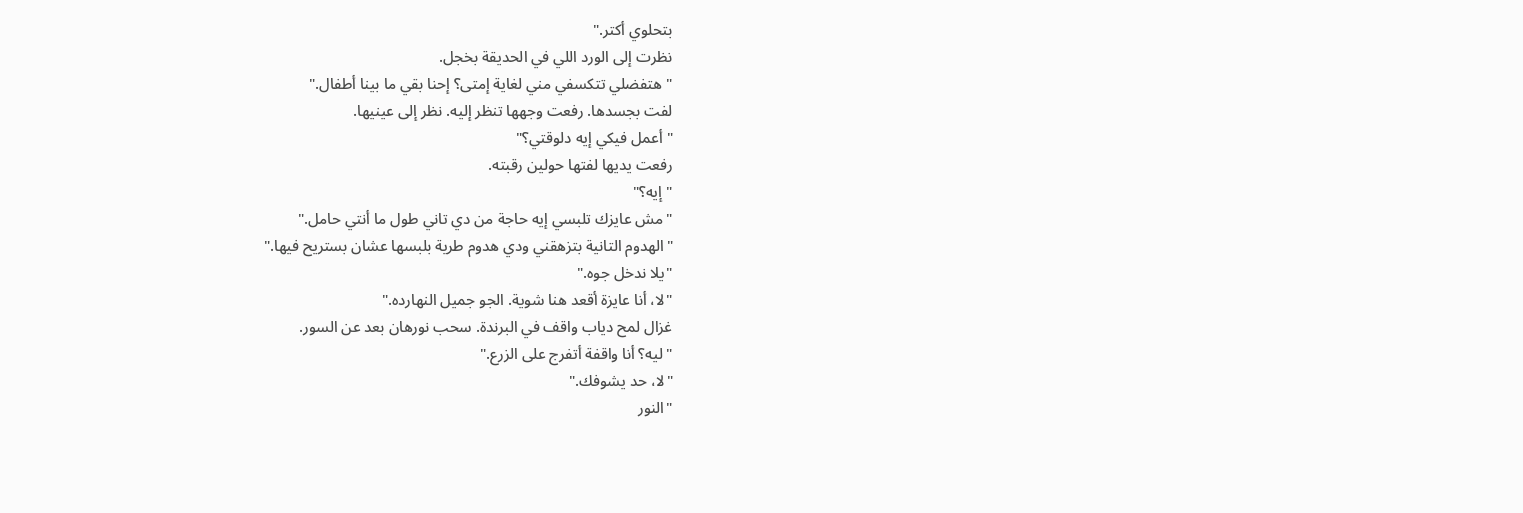بتحلوي أكتر."
نظرت إلى الورد اللي في الحديقة بخجل.
"هتفضلي تتكسفي مني لغاية إمتى؟ إحنا بقي ما بينا أطفال."
لفت بجسدها. رفعت وجهها تنظر إليه. نظر إلى عينيها.
"أعمل فيكي إيه دلوقتي؟"
رفعت يديها لفتها حولين رقبته.
"إيه؟"
"مش عايزك تلبسي إيه حاجة من دي تاني طول ما أنتي حامل."
"الهدوم التانية بتزهقني ودي هدوم طرية بلبسها عشان بستريح فيها."
"يلا ندخل جوه."
"لا، أنا عايزة أقعد هنا شوية. الجو جميل النهارده."
غزال لمح دياب واقف في البرندة. سحب نورهان بعد عن السور.
"ليه؟ أنا واقفة أتفرج على الزرع."
"لا، حد يشوفك."
"النور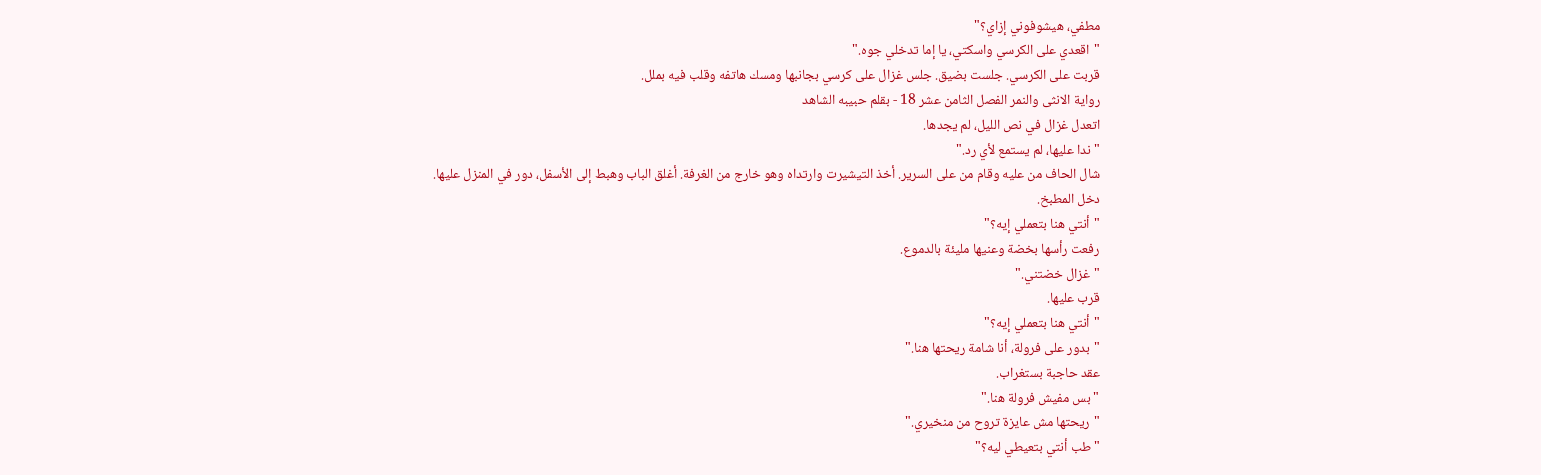مطفي، هيشوفوني إزاي؟"
"اقعدي على الكرسي واسكتي، يا إما تدخلي جوه."
قربت على الكرسي. جلست بضيق. جلس غزال على كرسي بجانبها ومسك هاتفه وقلب فيه بملل.
رواية الانثى والنمر الفصل الثامن عشر 18 - بقلم حبيبه الشاهد
اتعدل غزال في نص الليل، لم يجدها.
"ندا عليها، لم يستمع لأي رد."
شال الحاف من عليه وقام من على السرير. أخذ التيشيرت وارتداه وهو خارج من الغرفة. أغلق الباب وهبط إلى الأسفل، دور في المنزل عليها.
دخل المطبخ.
"أنتي هنا بتعملي إيه؟"
رفعت رأسها بخضة وعنيها مليئة بالدموع.
"غزال خضتني."
قرب عليها.
"أنتي هنا بتعملي إيه؟"
"بدور على فرولة، أنا شامة ريحتها هنا."
عقد حاجبة بستغراب.
"بس مفيش فرولة هنا."
"ريحتها مش عايزة تروح من منخيري."
"طب أنتي بتعيطي ليه؟"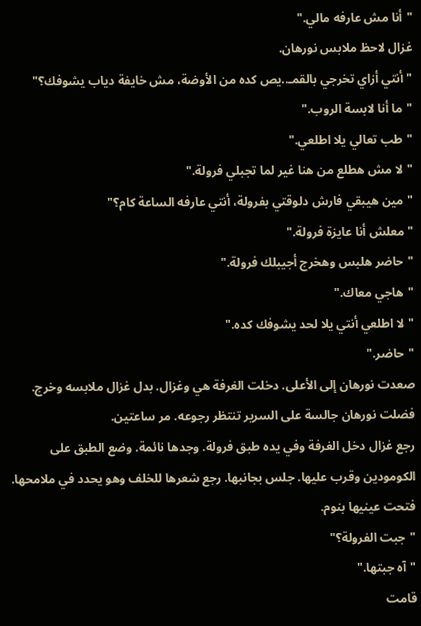"أنا مش عارفه مالي."
غزال لاحظ ملابس نورهان.
"أنتي أزاي تخرجي بالقمـ..يص كده من الأوضة، مش خايفة دياب يشوفك؟"
"ما أنا لابسة الروب."
"طب تعالي يلا اطلعي."
"لا مش هطلع من هنا غير لما تجبلي فرولة."
"مين هيبقي فارش دلوقتي بفرولة، أنتي عارفه الساعة كام؟"
"معلش أنا عايزة فرولة."
"حاضر هلبس وهخرج أجيبلك فرولة."
"هاجي معاك."
"لا اطلعي أنتي يلا لحد يشوفك كده."
"حاضر."
صعدت نورهان إلى الأعلى. دخلت الغرفة هي وغزال. بدل غزال ملابسه وخرج. فضلت نورهان جالسة على السرير تنتظر رجوعه. مر ساعتين.
رجع غزال دخل الغرفة وفي يده طبق فرولة. وجدها نائمة. وضع الطبق على الكومودين وقرب عليها. جلس بجانبها. رجع شعرها للخلف وهو يحدد في ملامحها. فتحت عينيها بنوم.
"جبت الفرولة؟"
"آه جبتها."
قامت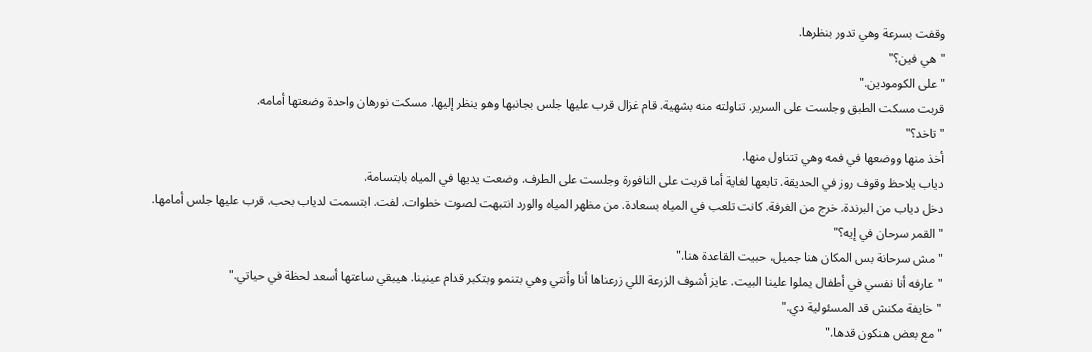وقفت بسرعة وهي تدور بنظرها.
"هي فين؟"
"على الكومودين."
قربت مسكت الطبق وجلست على السرير. تناولته منه بشهية. قام غزال قرب عليها جلس بجانبها وهو ينظر إليها. مسكت نورهان واحدة وضعتها أمامه.
"تاخد؟"
أخذ منها ووضعها في فمه وهي تتناول منها.
دياب يلاحظ وقوف روز في الحديقة. تابعها لغاية أما قربت على النافورة وجلست على الطرف. وضعت يديها في المياه بابتسامة.
دخل دياب من البرندة. خرج من الغرفة. كانت تلعب في المياه بسعادة. من مظهر المياه والورد انتبهت لصوت خطوات. لفت. ابتسمت لدياب بحب. قرب عليها جلس أمامها.
"القمر سرحان في إيه؟"
"مش سرحانة بس المكان هنا جميل، حبيت القاعدة هنا."
"عارفه أنا نفسي في أطفال يملوا علينا البيت. عايز أشوف الزرعة اللي زرعناها أنا وأنتي وهي بتنمو وبتكبر قدام عينينا. هيبقي ساعتها أسعد لحظة في حياتي."
"خايفة مكنش قد المسئولية دي."
"مع بعض هنكون قدها."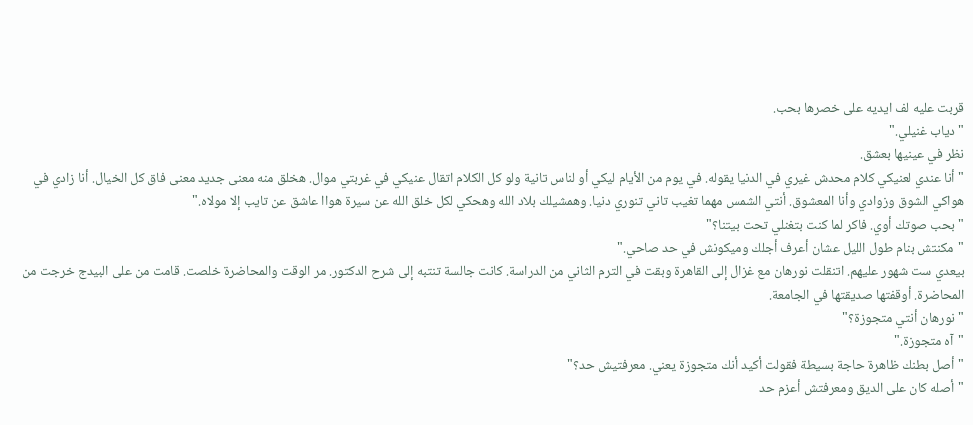قربت عليه لف ايديه على خصرها بحب.
"دياب غنيلي."
نظر في عينيها بعشق.
"أنا عندي لعنيكي كلام محدش غيري في الدنيا يقوله. في يوم من الأيام ليكي أو لناس تانية ولو كل الكلام اتقال عنيكي في غربتي موال. هخلق منه معنى جديد معنى فاق كل الخيال. أنا زادي في هواكي الشوق وزوادي وأنا المعشوق. أنتي الشمس مهما تغيب تاني تنوري دنيا. وهمشيلك بلاد الله وهحكي لكل خلق الله عن سيرة هواا عاشق عن تايب إلا مولاه."
"بحب صوتك أوي. فاكر لما كنت بتغنلي تحت بيتنا؟"
"مكنتش بنام طول الليل عشان أعرف أجلك وميكونش في حد صاحي."
بيعدي ست شهور عليهم. اتنقلت نورهان مع غزال إلى القاهرة وبقت في الترم الثاني من الدراسة. كانت جالسة تنتبه إلى شرح الدكتور. مر الوقت والمحاضرة خلصت. قامت من على البيدج خرجت من المحاضرة. أوقفتها صديقتها في الجامعة.
"نورهان أنتي متجوزة؟"
"آه متجوزة."
"أصل بطنك ظاهرة حاجة بسيطة فقولت أكيد أنك متجوزة يعني. معرفتيش حد؟"
"أصله كان على الديق ومعرفتش أعزم حد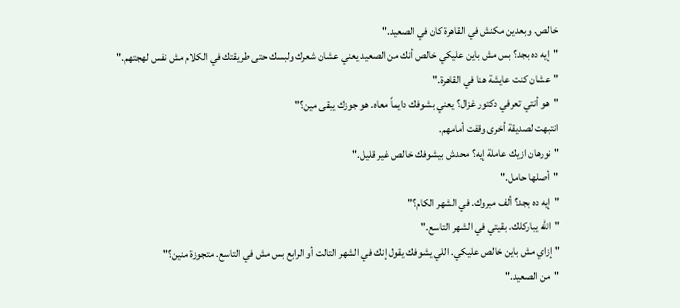خالص. وبعدين مكنش في القاهرة كان في الصعيد."
"إيه ده بجد؟ بس مش باين عليكي خالص أنك من الصعيد يعني عشان شعرك ولبسك حتى طريقتك في الكلام مش نفس لهجتهم."
"عشان كنت عايشة هنا في القاهرة."
"هو أنتي تعرفي دكتور غزال؟ يعني بشوفك دايماً معاه. هو جوزك يبقى مين؟"
انتبهت لصديقة أخرى وقفت أمامهم.
"نورهان ازيك عاملة إيه؟ محدش بيشوفك خالص غير قليل."
"أصلها حامل."
"إيه ده بجد؟ ألف مبروك. في الشهر الكام؟"
"الله يباركلك. بقيتي في الشهر التاسع."
"إزاي مش باين خالص عليكي. اللي يشوفك يقول إنك في الشهر التالت أو الرابع بس مش في التاسع. متجوزة منين؟"
"من الصعيد."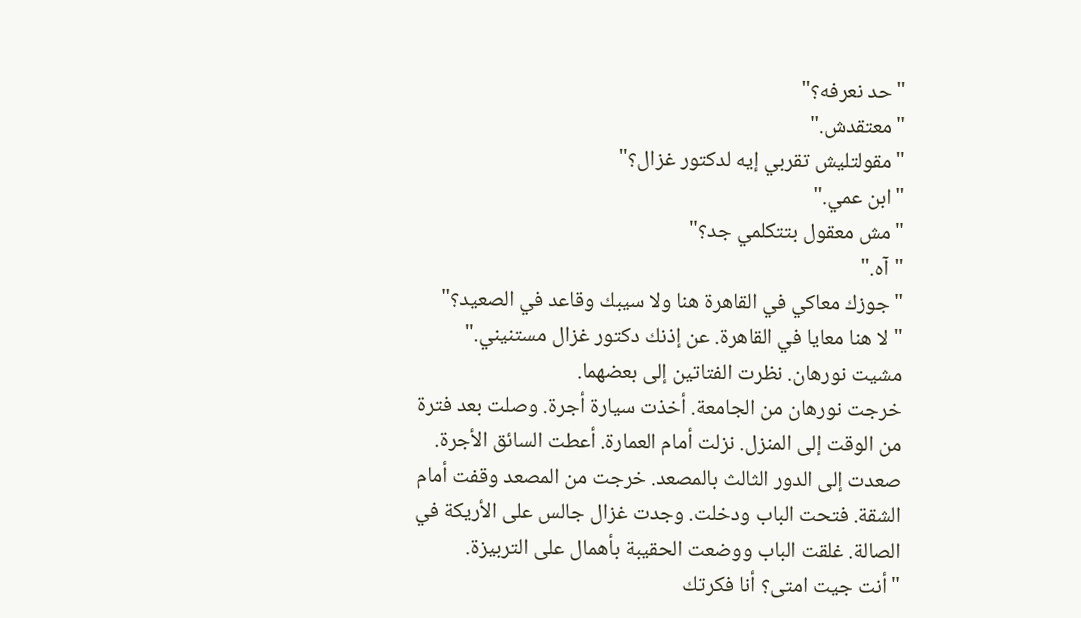"حد نعرفه؟"
"معتقدش."
"مقولتليش تقربي إيه لدكتور غزال؟"
"ابن عمي."
"مش معقول بتتكلمي جد؟"
"آه."
"جوزك معاكي في القاهرة هنا ولا سيبك وقاعد في الصعيد؟"
"لا هنا معايا في القاهرة. عن إذنك دكتور غزال مستنيني."
مشيت نورهان. نظرت الفتاتين إلى بعضهما.
خرجت نورهان من الجامعة. أخذت سيارة أجرة. وصلت بعد فترة من الوقت إلى المنزل. نزلت أمام العمارة. أعطت السائق الأجرة. صعدت إلى الدور الثالث بالمصعد. خرجت من المصعد وقفت أمام الشقة. فتحت الباب ودخلت. وجدت غزال جالس على الأريكة في الصالة. غلقت الباب ووضعت الحقيبة بأهمال على التربيزة.
"أنت جيت امتى؟ أنا فكرتك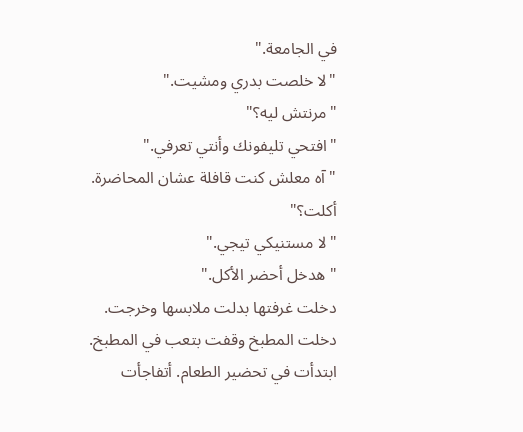في الجامعة."
"لا خلصت بدري ومشيت."
"مرنتش ليه؟"
"افتحي تليفونك وأنتي تعرفي."
"آه معلش كنت قافلة عشان المحاضرة. أكلت؟"
"لا مستنيكي تيجي."
"هدخل أحضر الأكل."
دخلت غرفتها بدلت ملابسها وخرجت. دخلت المطبخ وقفت بتعب في المطبخ. ابتدأت في تحضير الطعام. أتفاجأت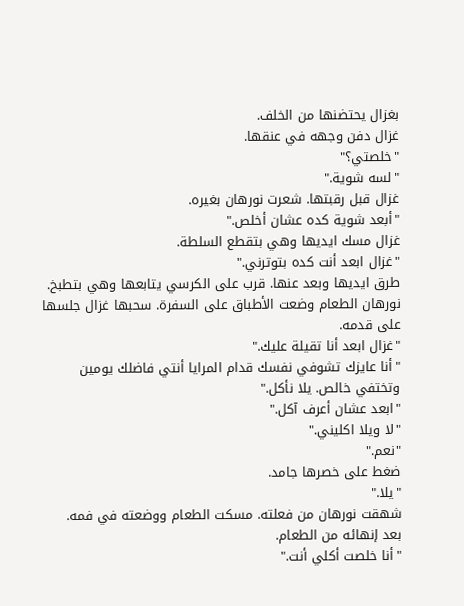بغزال يحتضنها من الخلف.
غزال دفن وجهه في عنقها.
"خلصتي؟"
"لسه شوية."
غزال قبل رقبتها. شعرت نورهان بغيره.
"أبعد شوية كده عشان أخلص."
غزال مسك ايديها وهي بتقطع السلطة.
"غزال ابعد أنت كده بتوترني."
طرق ايديها وبعد عنها. قرب على الكرسي يتابعها وهي بتطبخ.
نورهان الطعام وضعت الأطباق على السفرة. سحبها غزال جلسها على قدمه.
"غزال ابعد أنا تقيلة عليك."
"أنا عايزك تشوفي نفسك قدام المرايا أنتي فاضلك يومين وتختفي خالص. يلا نأكل."
"ابعد عشان أعرف آكل."
"لا ويلا اكليني."
"نعم."
ضغط على خصرها جامد.
"يلا."
شهقت نورهان من فعلته. مسكت الطعام ووضعته في فمه.
بعد إنهائه من الطعام.
"أنا خلصت أكلي أنت."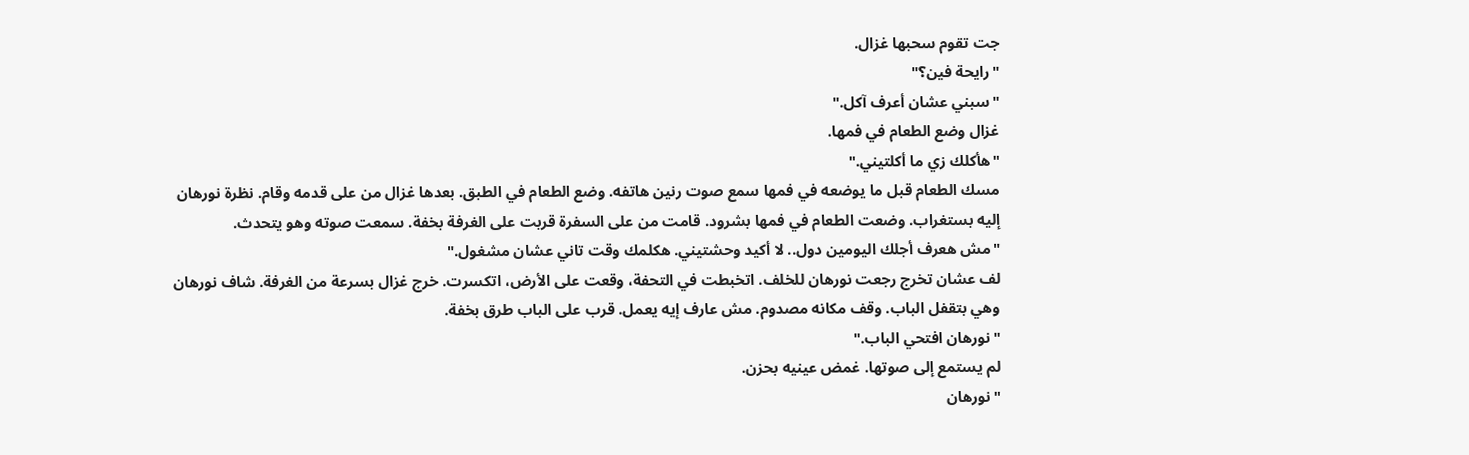جت تقوم سحبها غزال.
"رايحة فين؟"
"سبني عشان أعرف آكل."
غزال وضع الطعام في فمها.
"هأكلك زي ما أكلتيني."
مسك الطعام قبل ما يوضعه في فمها سمع صوت رنين هاتفه. وضع الطعام في الطبق. بعدها غزال من على قدمه وقام. نظرة نورهان إليه بستغراب. وضعت الطعام في فمها بشرود. قامت من على السفرة قربت على الغرفة بخفة. سمعت صوته وهو يتحدث.
"مش هعرف أجلك اليومين دول.. لا أكيد وحشتيني. هكلمك وقت تاني عشان مشغول."
لف عشان تخرج رجعت نورهان للخلف. اتخبطت في التحفة، وقعت على الأرض، اتكسرت. خرج غزال بسرعة من الغرفة. شاف نورهان وهي بتقفل الباب. وقف مكانه مصدوم. مش عارف إيه يعمل. قرب على الباب طرق بخفة.
"نورهان افتحي الباب."
لم يستمع إلى صوتها. غمض عينيه بحزن.
"نورهان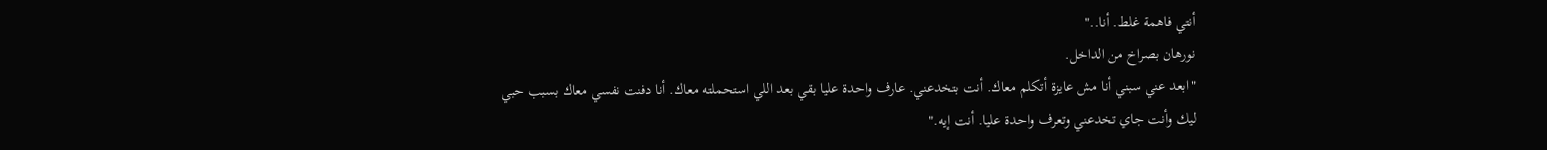أنتي فاهمة غلط. أنا.."
نورهان بصراخ من الداخل.
"ابعد عني سبني أنا مش عايزة أتكلم معاك. أنت بتخدعني. عارف واحدة عليا بقي بعد اللي استحملته معاك. أنا دفنت نفسي معاك بسبب حبي ليك وأنت جاي تخدعني وتعرف واحدة عليا. أنت إيه."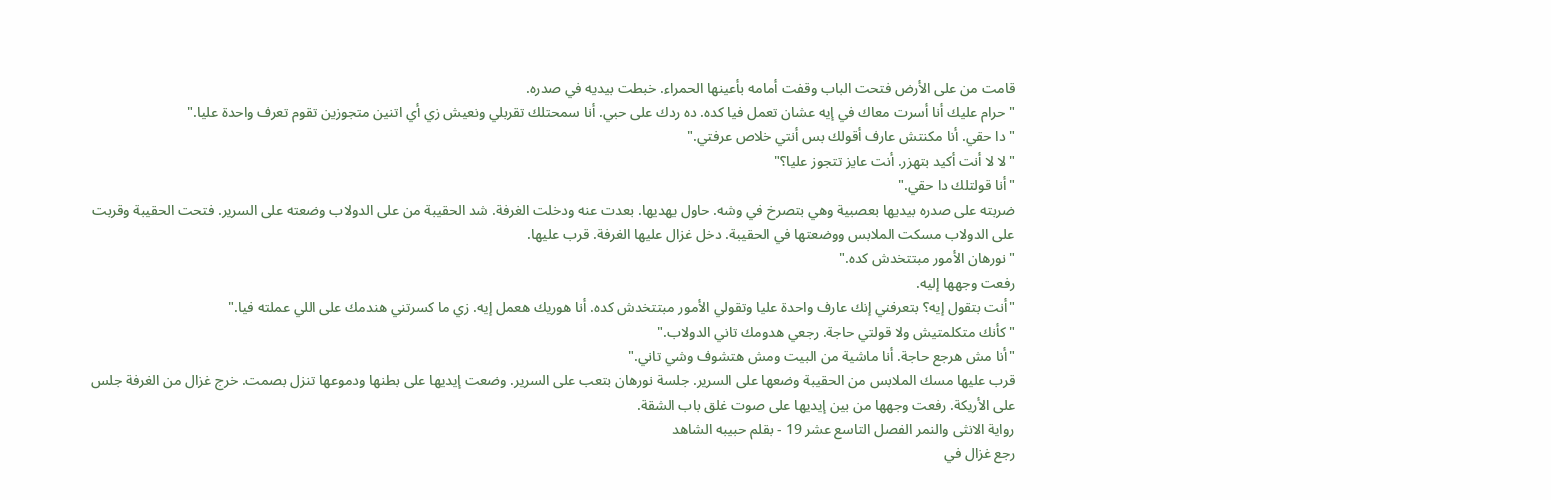قامت من على الأرض فتحت الباب وقفت أمامه بأعينها الحمراء. خبطت بيديه في صدره.
"حرام عليك أنا أسرت معاك في إيه عشان تعمل فيا كده. ده ردك على حبي. أنا سمحتلك تقربلي ونعيش زي أي اتنين متجوزين تقوم تعرف واحدة عليا."
"دا حقي. أنا مكنتش عارف أقولك بس أنتي خلاص عرفتي."
"لا لا أنت أكيد بتهزر. أنت عايز تتجوز عليا؟"
"أنا قولتلك دا حقي."
ضربته على صدره بيديها بعصبية وهي بتصرخ في وشه. حاول يهديها. بعدت عنه ودخلت الغرفة. شد الحقيبة من على الدولاب وضعته على السرير. فتحت الحقيبة وقربت على الدولاب مسكت الملابس ووضعتها في الحقيبة. دخل غزال عليها الغرفة. قرب عليها.
"نورهان الأمور مبتتخدش كده."
رفعت وجهها إليه.
"أنت بتقول إيه؟ بتعرفني إنك عارف واحدة عليا وتقولي الأمور مبتتخدش كده. أنا هوريك هعمل إيه. زي ما كسرتني هندمك على اللي عملته فيا."
"كأنك متكلمتيش ولا قولتي حاجة. رجعي هدومك تاني الدولاب."
"أنا مش هرجع حاجة. أنا ماشية من البيت ومش هتشوف وشي تاني."
قرب عليها مسك الملابس من الحقيبة وضعها على السرير. جلسة نورهان بتعب على السرير. وضعت إيديها على بطنها ودموعها تنزل بصمت. خرج غزال من الغرفة جلس على الأريكة. رفعت وجهها من بين إيديها على صوت غلق باب الشقة.
رواية الانثى والنمر الفصل التاسع عشر 19 - بقلم حبيبه الشاهد
رجع غزال في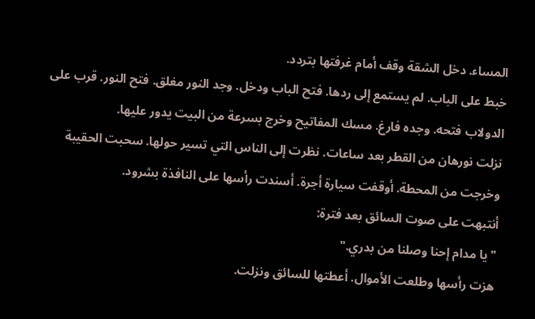المساء. دخل الشقة وقف أمام غرفتها بتردد.
خبط على الباب. لم يستمع إلى ردها. فتح الباب ودخل. وجد النور مغلق. فتح النور. قرب على الدولاب فتحه. وجده فارغ. مسك المفاتيح وخرج بسرعة من البيت يدور عليها.
نزلت نورهان من القطر بعد ساعات. نظرت إلى الناس التي تسير حولها. سحبت الحقيبة وخرجت من المحطة. أوقفت سيارة أجرة. أسندت رأسها على النافذة بشرود.
أنتبهت على صوت السائق بعد فترة:
"يا مدام إحنا وصلنا من بدري."
هزت رأسها وطلعت الأموال. أعطتها للسائق ونزلت.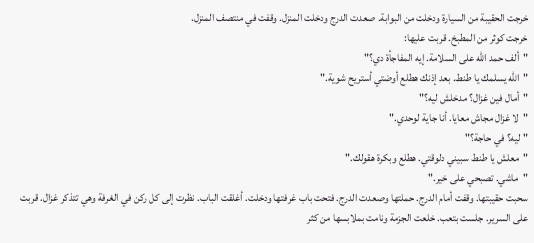خرجت الحقيبة من السيارة ودخلت من البوابة. صعدت الدرج ودخلت المنزل. وقفت في منتصف المنزل.
خرجت كوثر من المطبخ. قربت عليها:
"ألف حمد الله على السلامة. إيه المفاجأة دي؟"
"الله يسلمك يا طنط. بعد إذنك هطلع أوضتي أستريح شوية."
"أمال فين غزال؟ مدخلش ليه؟"
"لا غزال مجاش معايا. أنا جاية لوحدي."
"ليه؟ في حاجة؟"
"معلش يا طنط سبيني دلوقتي. هطلع وبكرة هقولك."
"ماشي. تصبحي على خير."
سحبت حقيبتها. وقفت أمام الدرج. حملتها وصعدت الدرج. فتحت باب غرفتها ودخلت. أغلقت الباب. نظرت إلى كل ركن في الغرفة وهي تتذكر غزال. قربت على السرير. جلست بتعب. خلعت الجزمة ونامت بملابسها من كثر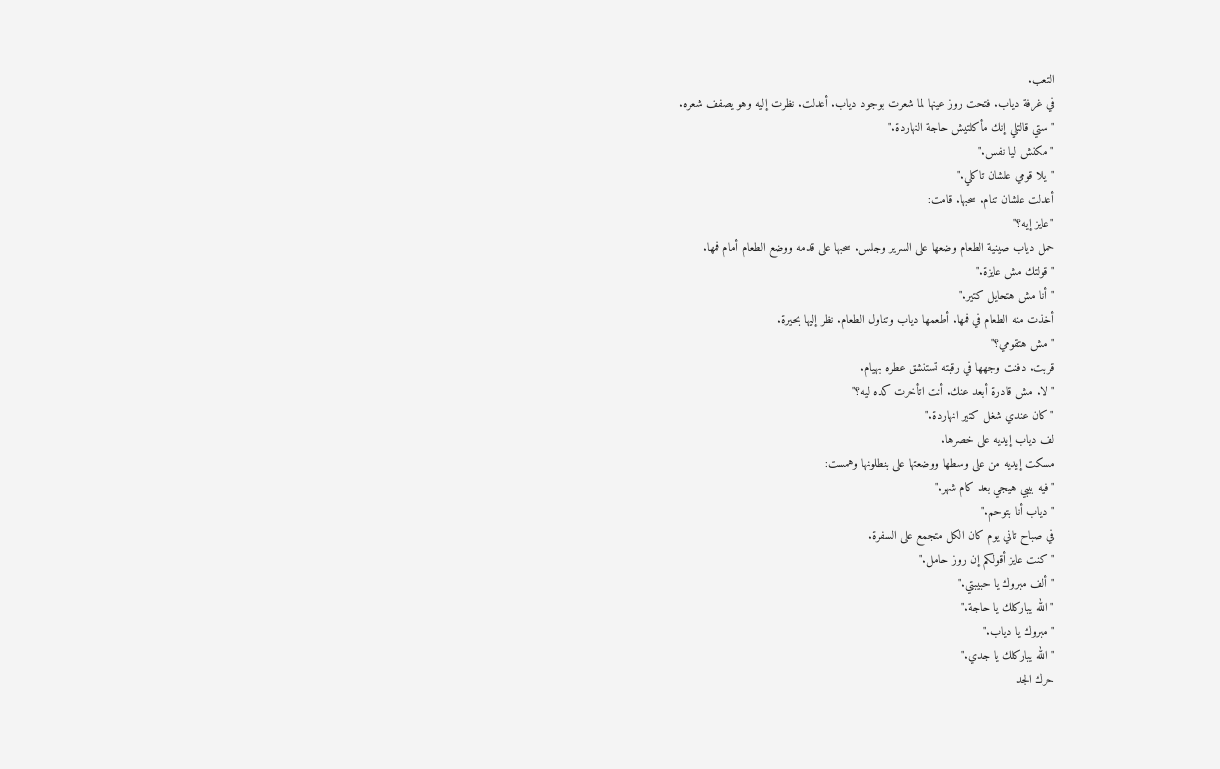التعب.
في غرفة دياب. فتحت روز عينها لما شعرت بوجود دياب. أعدلت. نظرت إليه وهو يصفف شعره.
"ستي قالتلي إنك مأكلتيش حاجة النهاردة."
"مكنش ليا نفس."
"يلا قومي علشان تاكلي."
أعدلت علشان تنام. سحبها. قامت:
"عايز إيه؟"
حمل دياب صينية الطعام وضعها على السرير وجلس. سحبها على قدمه ووضع الطعام أمام فمها.
"قولتك مش عايزة."
"أنا مش هتحايل كتير."
أخذت منه الطعام في فمها. أطعمها دياب وتناول الطعام. نظر إليها بحيرة.
"مش هتقومي؟"
قربت. دفنت وجهها في رقبته تستنشق عطره بهيام.
"لا. مش قادرة أبعد عنك. أنت اتأخرت كده ليه؟"
"كان عندي شغل كتير انهاردة."
لف دياب إيديه على خصرها.
مسكت إيديه من على وسطها ووضعتها على بنطلونها وهمست:
"فيه بيبي هيجي بعد كام شهر."
"دياب أنا بتوحم."
في صباح تاني يوم كان الكل متجمع على السفرة.
"كنت عايز أقولكم إن روز حامل."
"ألف مبروك يا حبيبتي."
"الله يباركلك يا حاجة."
"مبروك يا دياب."
"الله يباركلك يا جدي."
حرك الجد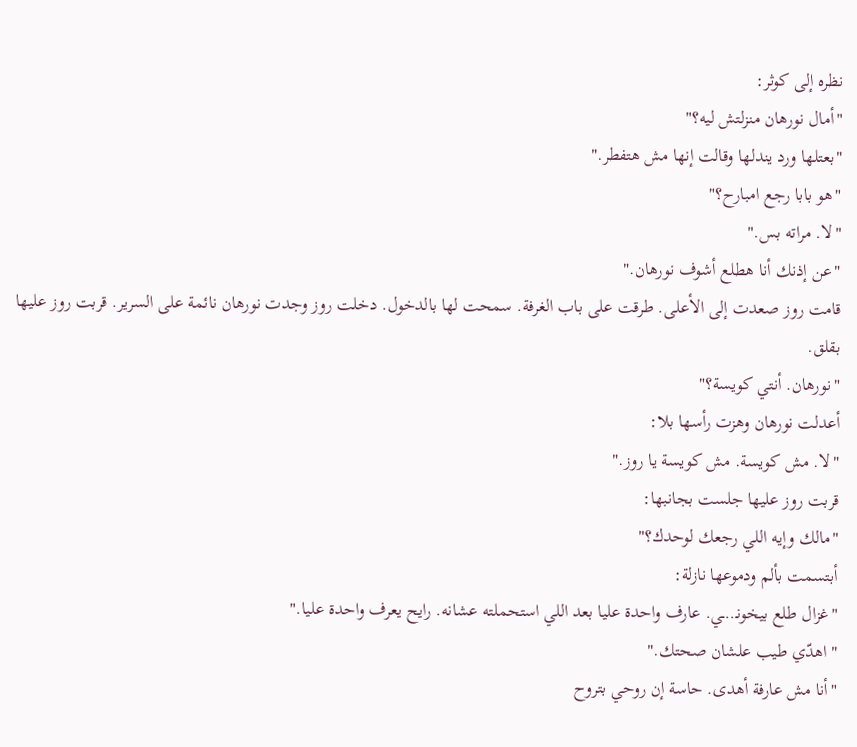نظره إلى كوثر:
"أمال نورهان منزلتش ليه؟"
"بعتلها ورد يندلها وقالت إنها مش هتفطر."
"هو بابا رجع امبارح؟"
"لا. مراته بس."
"عن إذنك أنا هطلع أشوف نورهان."
قامت روز صعدت إلى الأعلى. طرقت على باب الغرفة. سمحت لها بالدخول. دخلت روز وجدت نورهان نائمة على السرير. قربت روز عليها بقلق.
"نورهان. أنتي كويسة؟"
أعدلت نورهان وهزت رأسها بلا:
"لا. مش كويسة. مش كويسة يا روز."
قربت روز عليها جلست بجانبها:
"مالك وإيه اللي رجعك لوحدك؟"
أبتسمت بألم ودموعها نازلة:
"غزال طلع بيخونـ..ـي. عارف واحدة عليا بعد اللي استحملته عشانه. رايح يعرف واحدة عليا."
"اهدّي طيب علشان صحتك."
"أنا مش عارفة أهدى. حاسة إن روحي بتروح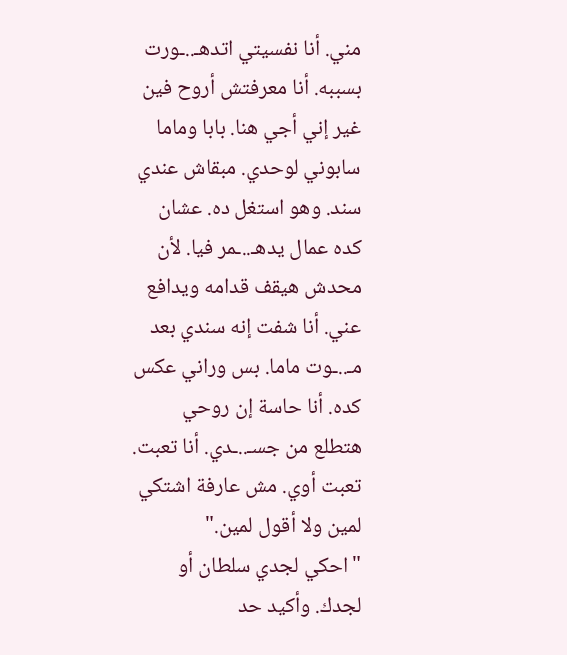مني. أنا نفسيتي اتدهـ..ـورت بسببه. أنا معرفتش أروح فين غير إني أجي هنا. بابا وماما سابوني لوحدي. مبقاش عندي سند. وهو استغل ده. عشان كده عمال يدهـ..ـمر فيا. لأن محدش هيقف قدامه ويدافع عني. أنا شفت إنه سندي بعد مـ..ـوت ماما. بس وراني عكس كده. أنا حاسة إن روحي هتطلع من جسـ..ـدي. أنا تعبت. تعبت أوي. مش عارفة اشتكي لمين ولا أقول لمين."
"احكي لجدي سلطان أو لجدك. وأكيد حد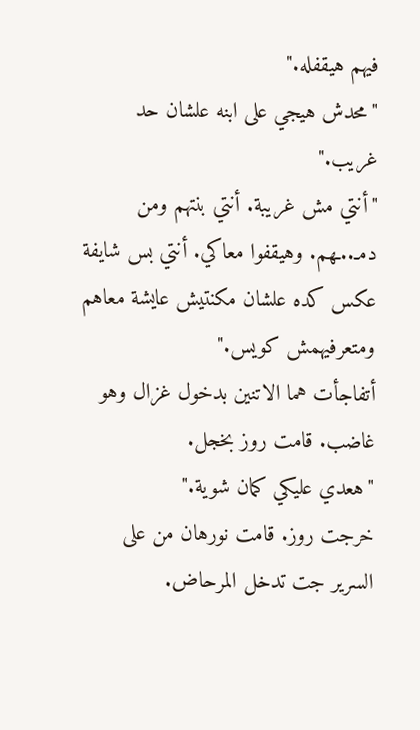فيهم هيقفله."
"محدش هيجي على ابنه علشان حد غريب."
"أنتي مش غريبة. أنتي بنتهم ومن دمـ..ـهم. وهيقفوا معاكي. أنتي بس شايفة عكس كده علشان مكنتيش عايشة معاهم ومتعرفيهمش كويس."
أتفاجأت هما الاتنين بدخول غزال وهو غاضب. قامت روز بخجل.
"هعدي عليكي كمان شوية."
خرجت روز. قامت نورهان من على السرير جت تدخل المرحاض.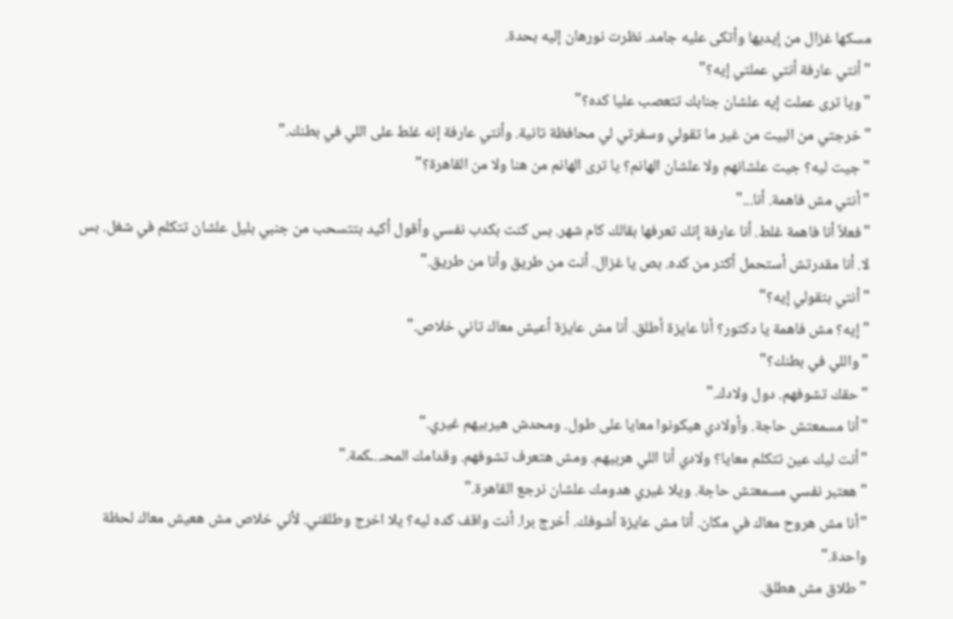مسكها غزال من إيديها وأتكى عليه جامد. نظرت نورهان إليه بحدة.
"أنتي عارفة أنتي عملتي إيه؟"
"ويا ترى عملت إيه علشان جنابك تتعصب عليا كده؟"
"خرجتي من البيت من غير ما تقولي وسفرتي لي محافظة تانية. وأنتي عارفة إنه غلط على اللي في بطنك."
"جيت ليه؟ جيت علشانهم ولا علشان الهانم؟ يا ترى الهانم من هنا ولا من القاهرة؟"
"أنتي مش فاهمة. أنا..."
"فعلاً أنا فاهمة غلط. أنا عارفة إنك تعرفها بقالك كام شهر. بس كنت بكدب نفسي وأقول أكيد بتتسحب من جنبي بليل علشان تتكلم في شغل. بس لا. أنا مقدرتش أستحمل أكتر من كده. بص يا غزال. أنت من طريق وأنا من طريق."
"أنتي بتقولي إيه؟"
"إيه؟ مش فاهمة يا دكتور؟ أنا عايزة أطلق. أنا مش عايزة أعيش معاك تاني خلاص."
"واللي في بطنك؟"
"حقك تشوفهم. دول ولادك."
"أنا مسمعتش حاجة. وأولادي هيكونوا معايا على طول. ومحدش هيربيهم غيري."
"أنت ليك عين تتكلم معايا؟ ولادي أنا اللي هربيهم. ومش هتعرف تشوفهم. وقدامك المحـ..ـكمة."
"هعتبر نفسي مسمعتش حاجة. ويلا غيري هدومك علشان نرجع القاهرة."
"أنا مش هروح معاك في مكان. أنا مش عايزة أشوفك. أخرج برا. أنت واقف كده ليه؟ يلا اخرج وطلقني. لأني خلاص مش هعيش معاك لحظة واحدة."
"طلاق مش هطلق.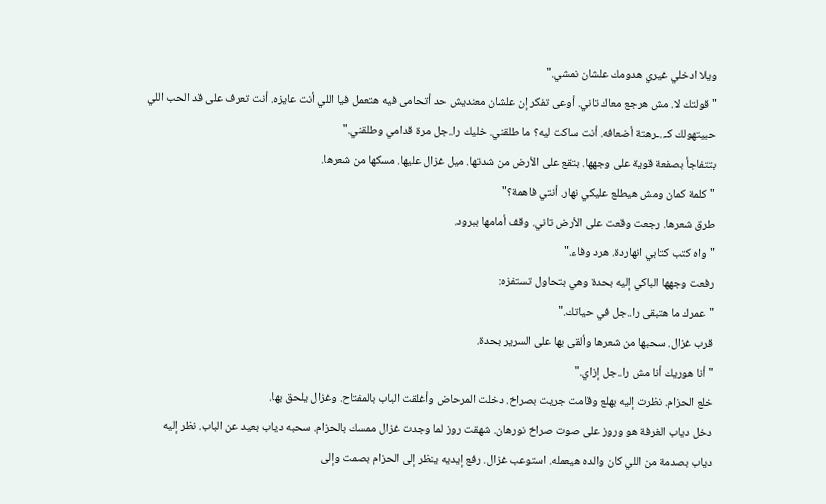ويلا ادخلي غيري هدومك علشان نمشي."
"قولتك لا. مش هرجع معاك تاني. أوعى تفكر إن علشان معنديش حد أتحامى فيه هتعمل فيا اللي أنت عايزه. أنت تعرف على قد الحب اللي حبيتهولك كـ..ـرهتة أضعافه. أنت ساكت ليه؟ ما طلقني. خليك را..جل مرة قدامي وطلقني."
بتتفاجأ بصفعة قوية على وجهها. بتقع على الأرض من شدتها. ميل غزال عليها. مسكها من شعرها.
"كلمة كمان ومش هيطلع عليكي نهار. أنتي فاهمة؟"
طرق شعرها. رجعت وقعت على الأرض تاني. وقف أمامها ببرود.
"واه كتب كتابي انهاردة. هرد وفاء."
رفعت وجهها الباكي إليه بحدة وهي بتحاول تستفزه:
"عمرك ما هتبقى را..جل في حياتك."
قرب غزال. سحبها من شعرها وألقى بها على السرير بحدة.
"أنا هوريك أنا مش را..جل إزاي."
خلع الحزام. نظرت إليه بهلع وقامت جريت بصراخ. دخلت المرحاض وأغلقت الباب بالمفتاح. وغزال يلحق بها.
دخل دياب الغرفة هو وروز على صوت صراخ نورهان. شهقت روز لما وجدت غزال ممسك بالحزام. سحبه دياب بعيد عن الباب. نظر إليه دياب بصدمة من اللي كان والده هيعمله. استوعب غزال. رفع إيديه ينظر إلى الحزام بصمت وإلى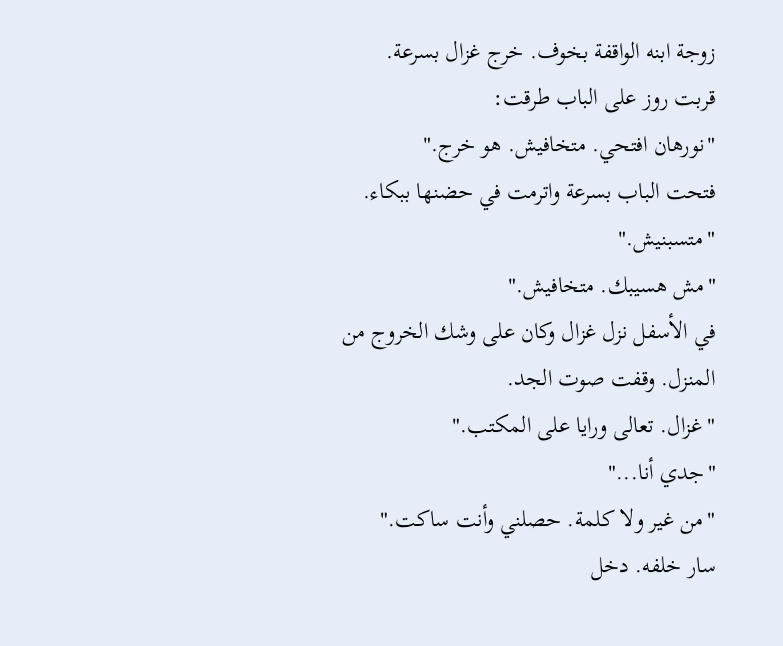زوجة ابنه الواقفة بخوف. خرج غزال بسرعة.
قربت روز على الباب طرقت:
"نورهان افتحي. متخافيش. هو خرج."
فتحت الباب بسرعة واترمت في حضنها ببكاء.
"متسبنيش."
"مش هسيبك. متخافيش."
في الأسفل نزل غزال وكان على وشك الخروج من المنزل. وقفت صوت الجد.
"غزال. تعالى ورايا على المكتب."
"جدي أنا..."
"من غير ولا كلمة. حصلني وأنت ساكت."
سار خلفه. دخل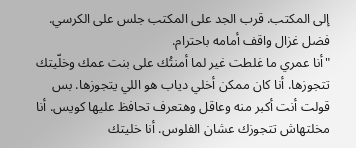إلى المكتب. قرب الجد على المكتب جلس على الكرسي. فضل غزال واقف أمامه باحترام.
"أنا عمري ما غلطت غير لما أمنتُك على بنت عمك وخلّيتك تتجوزها. أنا كان ممكن أخلي دياب هو اللي يتجوزها. بس قولت أنت أكبر منه وعاقل وهتعرف تحافظ عليها كويس. أنا مخلتهاش تتجوزك عشان الفلوس. أنا خليتك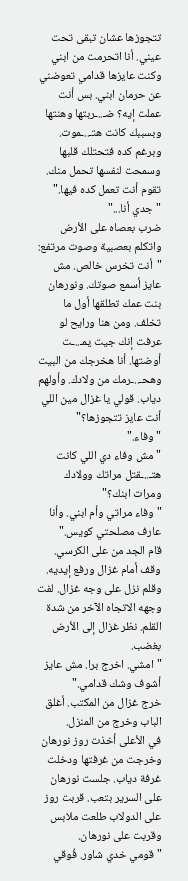تتجوزها عشان تبقى تحت عيني. أنا اتحرمت من ابني وكنت عايزها قدامي تعوضني عن حرمان ابني. بس أنت عملت إيه؟ ضـ..ـربتها وهنتها وبسببك كانت هتـ..ـموت. وبرغم كده فتحتلك قلبها وسمحت لنفسها تحمل منك. تقوم أنت تعمل كده فيها."
"جدي أنا..."
ضرب بعصاه على الأرض واتكلم بعصبية وصوت مرتفع:
"أنت تخرس خالص. مش عايز أسمع صوتك. ونورهان بنت عمك تطلقها أول ما تخلف. ومن هنا ورايح لو عرفت إنك جيت يمـ..ـت أوضتها. أنا هخرجك من البيت وهحـ..ـرمك من ولادك. وأولهم دياب. قولي يا غزال مين اللي أنت عايز تتجوزها؟"
"وفاء."
"مش وفاء دي اللي كانت هتـ..ـقتل مراتك وولادك ومرات ابنك؟"
"وفاء مراتي وأم ابني. وأنا عارف مصلحتي كويس."
قام الجد من على الكرسي. وقف أمام غزال ورفع إيديه. وقلم نزل على وجه غزال. لفت وجهه الاتجاه الآخر من شدة القلم. نظر غزال إلى الأرض بغضب.
"امشي. اخرج برا. مش عايز أشوف وشك قدامي."
خرج غزال من المكتب. أغلق الباب وخرج من المنزل.
في الأعلى أخذت روز نورهان وخرجت من غرفتها ودخلت غرفة دياب. جلست نورهان على السرير بتعب. قربت روز على الدولاب طلعت ملابس وقربت على نورهان.
"قومي خدي شاور. فُوقي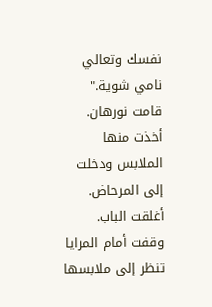نفسك وتعالي نامي شوية."
قامت نورهان. أخذت منها الملابس ودخلت إلى المرحاض. أغلقت الباب. وقفت أمام المرايا تنظر إلى ملابسها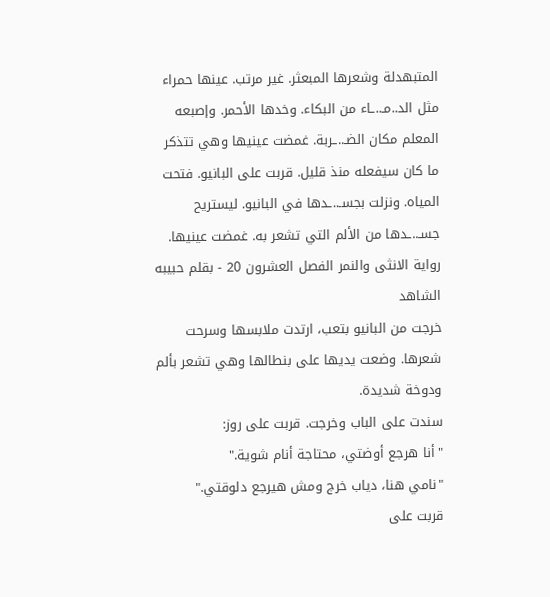المتبهدلة وشعرها المبعثر. غير مرتب. عينها حمراء مثل الد..مـ..ـاء من البكاء. وخدها الأحمر. وإصبعه المعلم مكان الضـ..ـربة. غمضت عينيها وهي تتذكر ما كان سيفعله منذ قليل. قربت على البانيو. فتحت المياه. ونزلت بجسـ..ـدها في البانيو. ليستريح جسـ..ـدها من الألم التي تشعر به. غمضت عينيها.
رواية الانثى والنمر الفصل العشرون 20 - بقلم حبيبه الشاهد
خرجت من البانيو بتعب، ارتدت ملابسها وسرحت شعرها. وضعت يديها على بنطالها وهي تشعر بألم ودوخة شديدة.
سندت على الباب وخرجت. قربت على روز:
"أنا هرجع أوضتي، محتاجة أنام شوية."
"نامي هنا، دياب خرج ومش هيرجع دلوقتي."
قربت على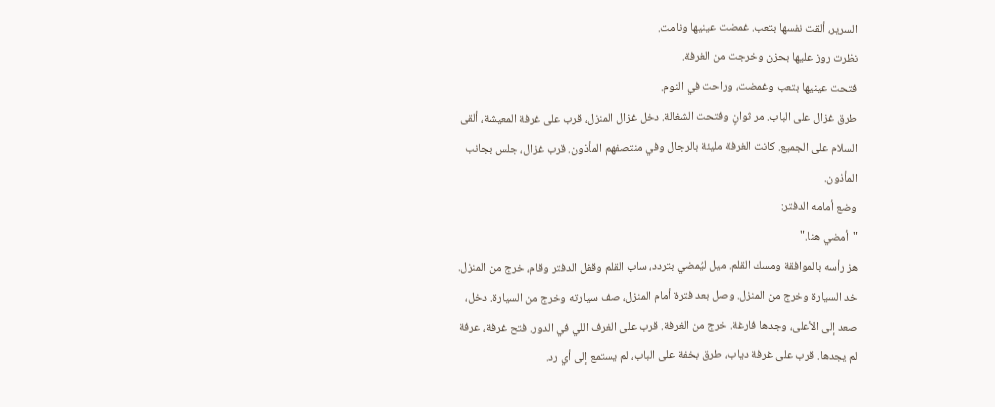السرير، ألقت نفسها بتعب. غمضت عينيها ونامت.
نظرت روز عليها بحزن وخرجت من الغرفة.
فتحت عينيها بتعب وغمضت، وراحت في النوم.
طرق غزال على الباب. مر ثوانٍ وفتحت الشغالة. دخل غزال المنزل، قرب على غرفة المعيشة، ألقى السلام على الجميع. كانت الغرفة مليئة بالرجال وفي منتصفهم المأذون. قرب غزال، جلس بجانب المأذون.
وضع أمامه الدفتر:
"أمضي هنا."
هز رأسه بالموافقة ومسك القلم. ميل ليُمضي بتردد، ساب القلم وقفل الدفتر وقام، خرج من المنزل.
خد السيارة وخرج من المنزل. وصل بعد فترة أمام المنزل، صف سيارته وخرج من السيارة. دخل، صعد إلى الأعلى، وجدها فارغة. خرج من الغرفة. قرب على الغرف اللي في الدور. فتح غرفة، عرفة لم يجدها. قرب على غرفة دياب، طرق بخفة على الباب، لم يستمع إلى أي رد.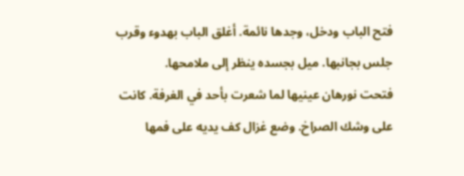فتح الباب ودخل، وجدها نائمة. أغلق الباب بهدوء وقرب جلس بجانبها. ميل بجسده ينظر إلى ملامحها.
فتحت نورهان عينيها لما شعرت بأحد في الغرفة. كانت على وشك الصراخ. وضع غزال كف يديه على فمها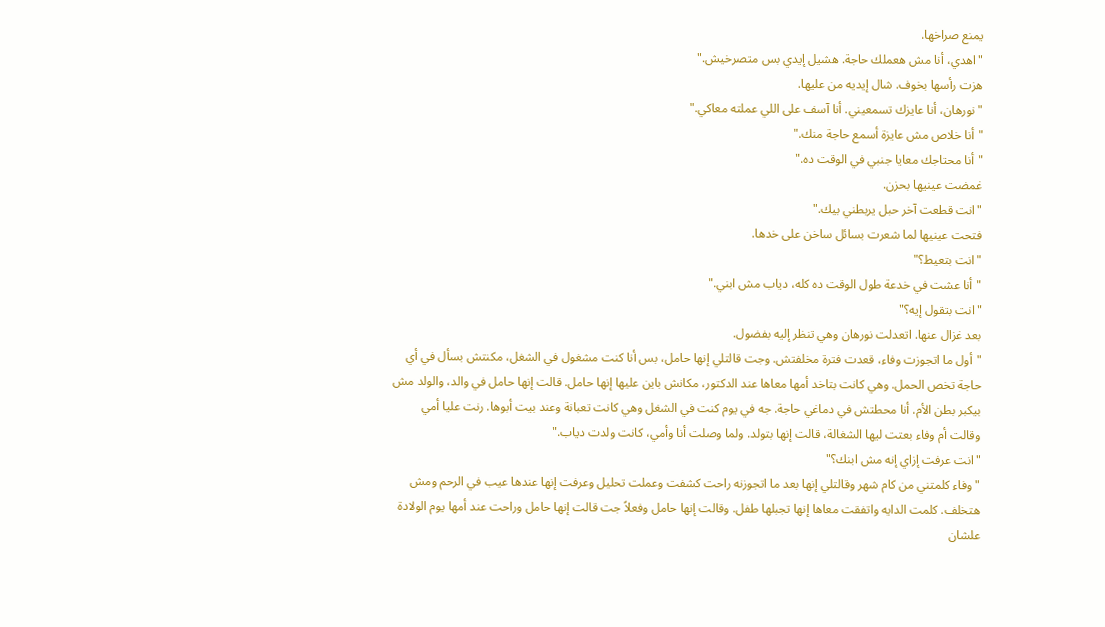يمنع صراخها.
"اهدي، أنا مش هعملك حاجة. هشيل إيدي بس متصرخيش."
هزت رأسها بخوف. شال إيديه من عليها.
"نورهان، أنا عايزك تسمعيني. أنا آسف على اللي عملته معاكي."
"أنا خلاص مش عايزة أسمع حاجة منك."
"أنا محتاجك معايا جنبي في الوقت ده."
غمضت عينيها بحزن.
"انت قطعت آخر حبل يربطني بيك."
فتحت عينيها لما شعرت بسائل ساخن على خدها.
"انت بتعيط؟"
"أنا عشت في خدعة طول الوقت ده كله، دياب مش ابني."
"انت بتقول إيه؟"
بعد غزال عنها. اتعدلت نورهان وهي تنظر إليه بفضول.
"أول ما اتجوزت وفاء، قعدت فترة مخلفتش. وجت قالتلي إنها حامل، بس أنا كنت مشغول في الشغل، مكنتش بسأل في أي حاجة تخص الحمل. وهي كانت بتاخد أمها معاها عند الدكتور، مكانش باين عليها إنها حامل. قالت إنها حامل في والد، والولد مش بيكبر بطن الأم. أنا محطتش في دماغي حاجة. جه في يوم كنت في الشغل وهي كانت تعبانة وعند بيت أبوها. رنت عليا أمي وقالت أم وفاء بعتت ليها الشغالة، قالت إنها بتولد. ولما وصلت أنا وأمي، كانت ولدت دياب."
"انت عرفت إزاي إنه مش ابنك؟"
"وفاء كلمتني من كام شهر وقالتلي إنها بعد ما اتجوزنه راحت كشفت وعملت تحليل وعرفت إنها عندها عيب في الرحم ومش هتخلف. كلمت الدايه واتفقت معاها إنها تجبلها طفل. وقالت إنها حامل وفعلاً جت قالت إنها حامل وراحت عند أمها يوم الولادة علشان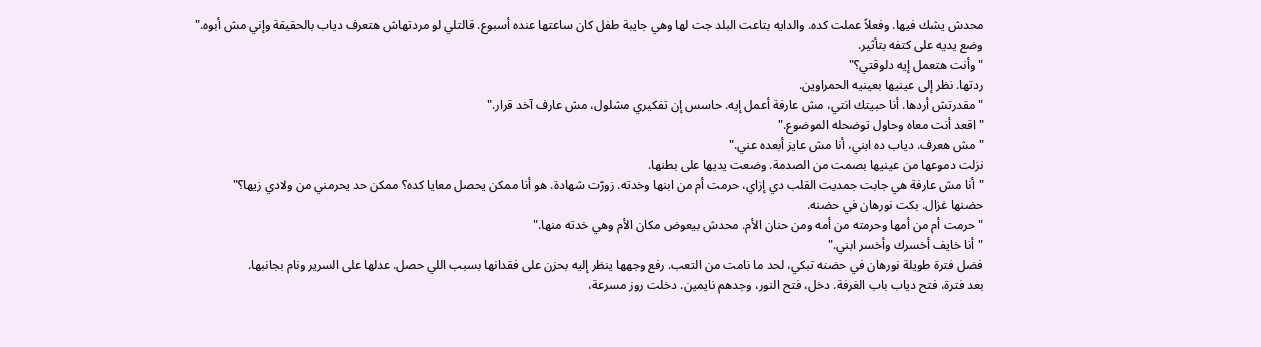محدش يشك فيها. وفعلاً عملت كده. والدايه بتاعت البلد جت لها وهي جايبة طفل كان ساعتها عنده أسبوع. قالتلي لو مردتهاش هتعرف دياب بالحقيقة وإني مش أبوه."
وضع يديه على كتفه بتأثير.
"وأنت هتعمل إيه دلوقتي؟"
ردتها. نظر إلى عينيها بعينيه الحمراوين.
"مقدرتش أردها. أنا حبيتك انتي، مش عارفة أعمل إيه. حاسس إن تفكيري مشلول، مش عارف آخد قرار."
"اقعد أنت معاه وحاول توضحله الموضوع."
"مش هعرف. دياب ده ابني، أنا مش عايز أبعده عني."
نزلت دموعها من عينيها بصمت من الصدمة. وضعت يديها على بطنها.
"أنا مش عارفة هي جابت جمديت القلب دي إزاي، حرمت أم من ابنها وخدته. زورّت شهادة. هو أنا ممكن يحصل معايا كده؟ ممكن حد يحرمني من ولادي زيها؟"
حضنها غزال. بكت نورهان في حضنه.
"حرمت أم من أمها وحرمته من أمه ومن حنان الأم. محدش بيعوض مكان الأم وهي خدته منها."
"أنا خايف أخسرك وأخسر ابني."
فضل فترة طويلة نورهان في حضنه تبكي، لحد ما نامت من التعب. رفع وجهها ينظر إليه بحزن على فقدانها بسبب اللي حصل. عدلها على السرير ونام بجانبها.
بعد فترة، فتح دياب باب الغرفة. دخل، فتح النور، وجدهم نايمين. دخلت روز مسرعة،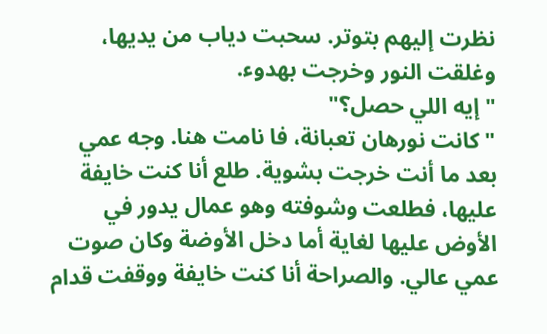نظرت إليهم بتوتر. سحبت دياب من يديها، وغلقت النور وخرجت بهدوء.
"إيه اللي حصل؟"
"كانت نورهان تعبانة، فا نامت هنا. وجه عمي بعد ما أنت خرجت بشوية. طلع أنا كنت خايفة عليها، فطلعت وشوفته وهو عمال يدور في الأوض عليها لغاية أما دخل الأوضة وكان صوت عمي عالي. والصراحة أنا كنت خايفة ووقفت قدام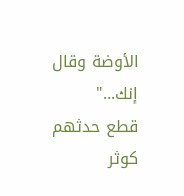الأوضة وقال إنك..."
قطع حدثهم كوثر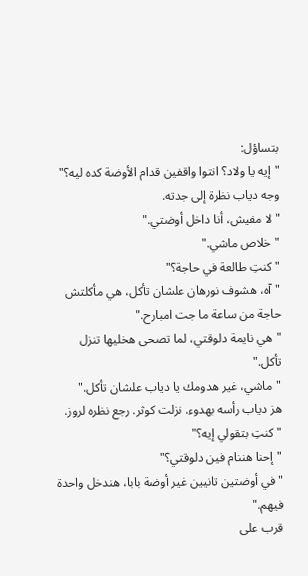بتساؤل:
"إيه يا ولاد؟ انتوا واقفين قدام الأوضة كده ليه؟"
وجه دياب نظرة إلى جدته.
"لا مفيش، أنا داخل أوضتي."
"خلاص ماشي."
"كنتِ طالعة في حاجة؟"
"آه، هشوف نورهان علشان تأكل، هي مأكلتش حاجة من ساعة ما جت امبارح."
"هي نايمة دلوقتي، لما تصحى هخليها تنزل تأكل."
"ماشي، غير هدومك يا دياب علشان تأكل."
هز دياب رأسه بهدوء. نزلت كوثر. رجع نظره لروز.
"كنتِ بتقولي إيه؟"
"إحنا هننام فين دلوقتي؟"
"في أوضتين تانيين غير أوضة بابا، هندخل واحدة فيهم."
قرب على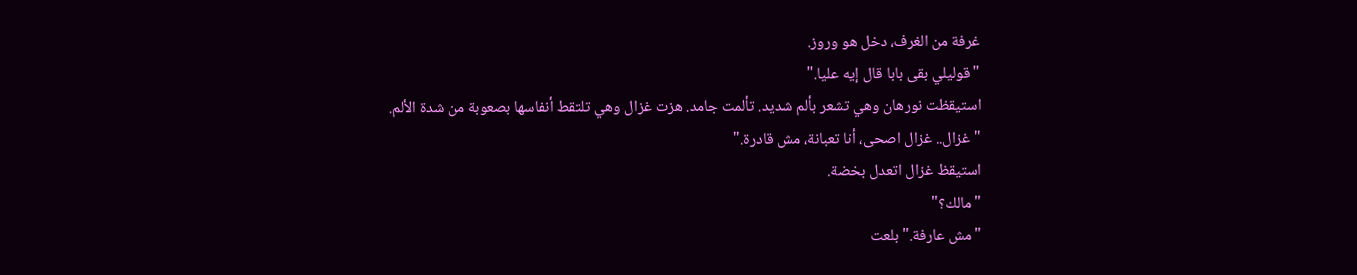غرفة من الغرف، دخل هو وروز.
"قوليلي بقى بابا قال إيه عليا."
استيقظت نورهان وهي تشعر بألم شديد. تألمت جامد. هزت غزال وهي تلتقط أنفاسها بصعوبة من شدة الألم.
"غزال.. غزال اصحى، أنا تعبانة، مش قادرة."
استيقظ غزال اتعدل بخضة.
"مالك؟"
"مش عارفة." بلعت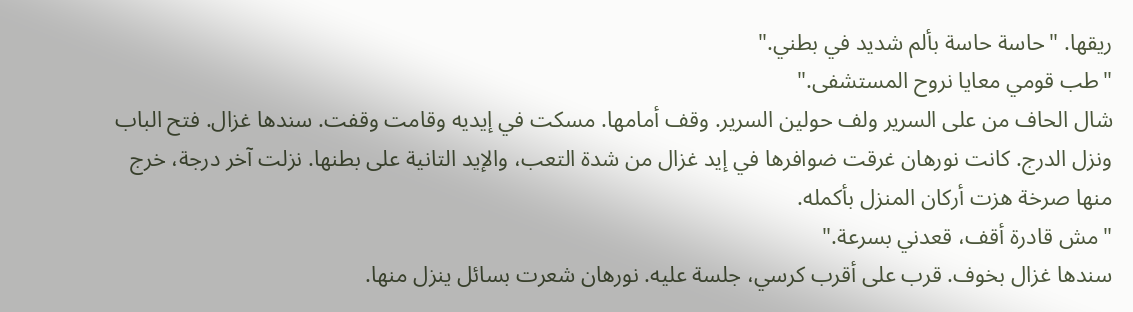ريقها. "حاسة حاسة بألم شديد في بطني."
"طب قومي معايا نروح المستشفى."
شال الحاف من على السرير ولف حولين السرير. وقف أمامها. مسكت في إيديه وقامت وقفت. سندها غزال. فتح الباب ونزل الدرج. كانت نورهان غرقت ضوافرها في إيد غزال من شدة التعب، والإيد التانية على بطنها. نزلت آخر درجة، خرج منها صرخة هزت أركان المنزل بأكمله.
"مش قادرة أقف، قعدني بسرعة."
سندها غزال بخوف. قرب على أقرب كرسي، جلسة عليه. نورهان شعرت بسائل ينزل منها.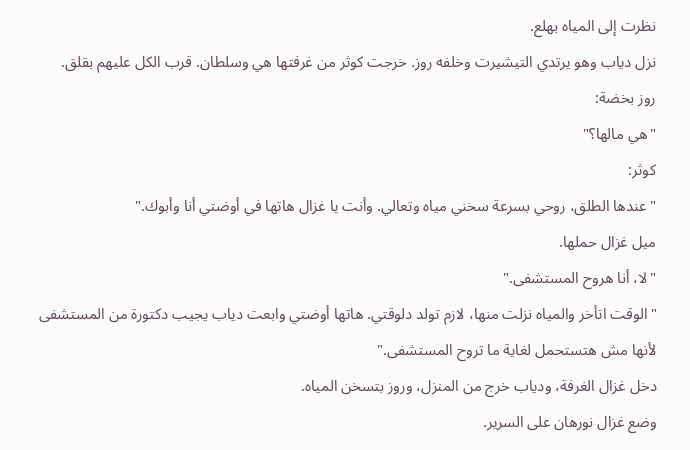نظرت إلى المياه بهلع.
نزل دياب وهو يرتدي التيشيرت وخلفه روز. خرجت كوثر من غرفتها هي وسلطان. قرب الكل عليهم بقلق.
روز بخضة:
"هي مالها؟"
كوثر:
"عندها الطلق، روحي بسرعة سخني مياه وتعالي. وأنت يا غزال هاتها في أوضتي أنا وأبوك."
ميل غزال حملها.
"لا، أنا هروح المستشفى."
"الوقت اتأخر والمياه نزلت منها، لازم تولد دلوقتي. هاتها أوضتي وابعت دياب يجيب دكتورة من المستشفى لأنها مش هتستحمل لغاية ما تروح المستشفى."
دخل غزال الغرفة، ودياب خرج من المنزل، وروز بتسخن المياه.
وضع غزال نورهان على السرير.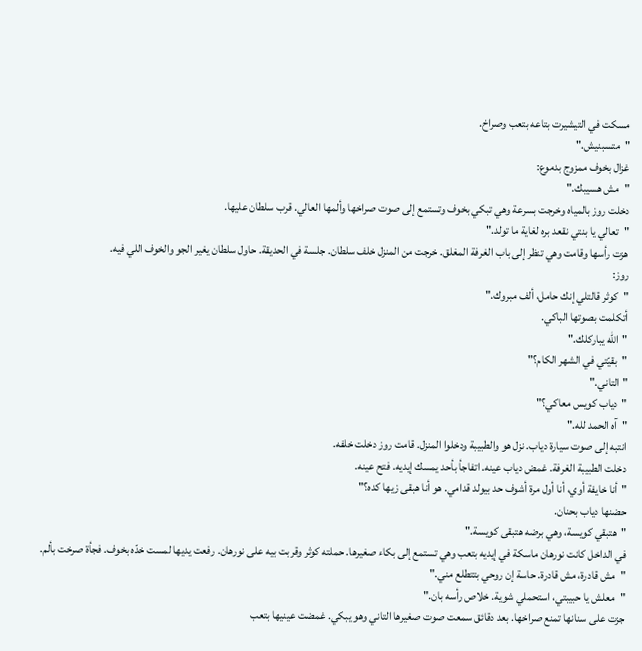مسكت في التيشيرت بتاعه بتعب وصراخ.
"متسبنيش."
غزال بخوف ممزوج بدموع:
"مش هسيبك."
دخلت روز بالمياه وخرجت بسرعة وهي تبكي بخوف وتستمع إلى صوت صراخها وألمها العالي. قرب سلطان عليها.
"تعالي يا بنتي نقعد بره لغاية ما تولد."
هزت رأسها وقامت وهي تنظر إلى باب الغرفة المغلق. خرجت من المنزل خلف سلطان. جلسة في الحديقة. حاول سلطان يغير الجو والخوف اللي فيه.
روز:
"كوثر قالتلي إنك حامل، ألف مبروك."
أتكلمت بصوتها الباكي.
"الله يباركلك."
"بقيّتي في الشهر الكام؟"
"التاني."
"دياب كويس معاكي؟"
"آه الحمد لله."
انتبه إلى صوت سيارة دياب. نزل هو والطبيبة ودخلوا المنزل. قامت روز دخلت خلفه.
دخلت الطبيبة الغرفة. غمض دياب عينه. اتفاجأ بأحد يمسك إيديه. فتح عينه.
"أنا خايفة أوي، أنا أول مرة أشوف حد بيولد قدامي. هو أنا هبقى زيها كده؟"
حضنها دياب بحنان.
"هتبقي كويسة، وهي برضه هتبقى كويسة."
في الداخل كانت نورهان ماسكة في إيديه بتعب وهي تستمع إلى بكاء صغيرها. حملته كوثر وقربت بيه على نورهان. رفعت يديها لمست خدّه بخوف. فجأة صرخت بألم.
"مش قادرة، مش قادرة. حاسة إن روحي بتتطلع مني."
"معلش يا حبيبتي، استحملي شوية. خلاص رأسه بان."
جزت على سنانها تمنع صراخها. بعد دقائق سمعت صوت صغيرها التاني وهو يبكي. غمضت عينيها بتعب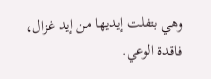وهي بتفلت إيديها من إيد غزال، فاقدة الوعي.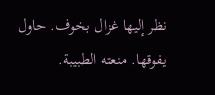نظر إليها غزال بخوف. حاول يفوقها. منعته الطبيبة.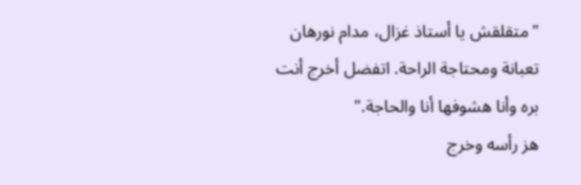"متقلقش يا أستاذ غزال، مدام نورهان تعبانة ومحتاجة الراحة. اتفضل أخرج أنت بره وأنا هشوفها أنا والحاجة."
هز رأسه وخرج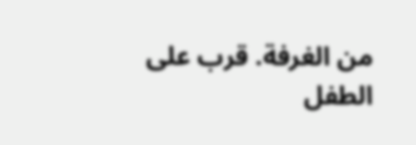من الغرفة. قرب على الطفل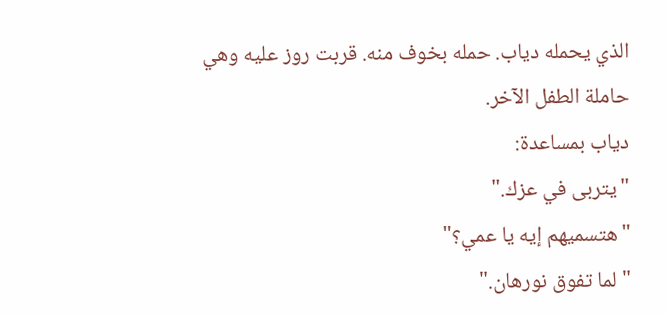الذي يحمله دياب. حمله بخوف منه. قربت روز عليه وهي حاملة الطفل الآخر.
دياب بمساعدة:
"يتربى في عزك."
"هتسميهم إيه يا عمي؟"
"لما تفوق نورهان."